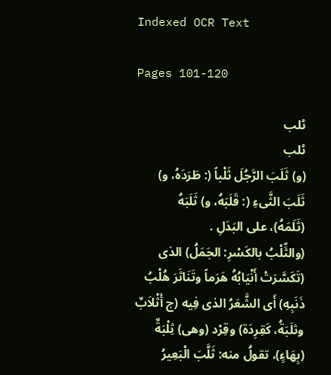Indexed OCR Text

Pages 101-120

ٹلب
ٹلب
(و) ثَلَبَ الرَّجُلَ ثَلْباً (: طَرَدَهُ، و)
ثَلَبَ الثَّىءِ (: قَلَبَهُ، و) ثَلَبَهُ
(ثَلَمَهُ)، على البَدَلِ .
(والثِّلْبُ بالكَسْرِ: الجَمَلُ) الذى
(تَكَسَّرَتْ أَنْيَابُهُ هَرَماً وتَنَاثَرَ هُلْبُ
ذَنَبِهِ) أَى الشَّعَرُ الذى فِيه (ج أَثْلاَبٌ
وثلَبَةُ، كَقِرِدَة) وقِرْد (وهى) ثِلْبَةٌ
(بِهَاءٍ)، تقولُ منه: ثَلَّبَ الْبَعِيرُ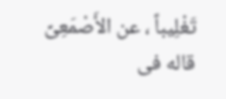تَغْلِيباً ، عن الأَصْمَعِىِّ قاله فى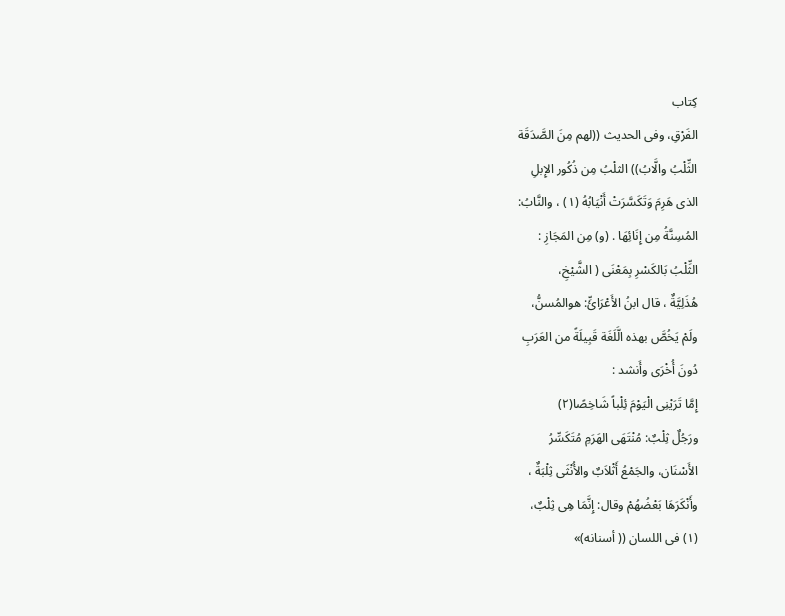کِتاب
الفَرْقِ، وفى الحديث ((لهم مِنَ الصَّدَقَة
الثِّلْبُ والَّابُ)) الثلْبُ مِن ذُكُور الإِبلِ
الذى هَرِمَ وَتَكَسَّرَتْ أَنْيَابُهُ (١) ، والنَّابُ:
المُسِنَّةُ مِن إِنَائِهَا . (و) مِن المَجَازِ :
الثِّلْبُ بَالكَسْرِ بِمَعْنَى ( الشَّيْخِ،
هُذَلِيَّةٌ ، قال ابنُ الأَعْرَائِّ: هوالمُسنُّ،
ولَمْ يَخُصَّ بهذه الَّلَغَة قَبِيلَةً من العَرَبِ
دُونَ أُخْرَى وأَنشد :
إِمَّا تَرَيْنِى الْيَوْمَ ئِلْباً شَاخِصًا(٢)
ورَجُلٌ ثِلْبٌ: مُنْتَهَى الهَرَمِ مُتَكَسِّرُ
الأَسْنَان، والجَمْعُ أَثْلاَبٌ والأُنْثَى ثِلْبَةٌ ،
وأَنْكَرَهَا بَعْضُهُمْ وقال: إِنَّمَا هِى ثِلْبٌ،
(١) فى اللسان (( أسنانه)»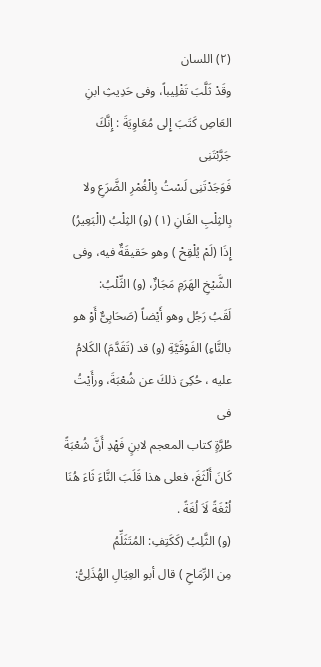(٢) اللسان
وقَدْ ثَلَّبَ تَفْلِیباً، وفى حَدِيثِ ابنِ
العَاصِ كَتَبَ إِلى مُعَاوِيَةَ : إِنَّكَ جَرَّبْتَنِى
فَوَجَدْتَنِى لَسْتُ بِالْغُمْرِ الضَّرَعِ ولا
بِالثِلْبِ الفَانِ (١) (و) الثِلْبُ (الْبَعِيرُ)
إِذَا (لَمْ يُلْقِحْ ) وهو حَقيقَةٌ فيه، وفى
الشَّيْخِ الهَرَمِ مَجَازٌ، (و) الثِّلْبُ:
لَقَبُ رَجُل وهو أَيْضاً (صَحَابِىٌّ أَوْ هو
بالنَّاءِ) الفَوْقَيَّةِ (و) قد (تَقَدَّمَ) الكَلامُ
عليه ، حُكِىَ ذلكَ عن شُعْبَةَ، ورأَيْتُ فى
طُرَّةٍ كتاب المعجم لابنٍ فَهْدِ أَنَّ شُعْبَةً
كَانَ أَلْثَغَ، فعلى هذا قَلَبَ النَّاءَ ثَاءَ هُنَا
لُثْغَةً لَاَ لُغَةً .
(و) الثَّلِبُ (كَكَتِفِ: المُتَثَلِّمُ
مِن الرِّمَاحِ ) قال أبو العِيَالِ الهُذَلِىُّ: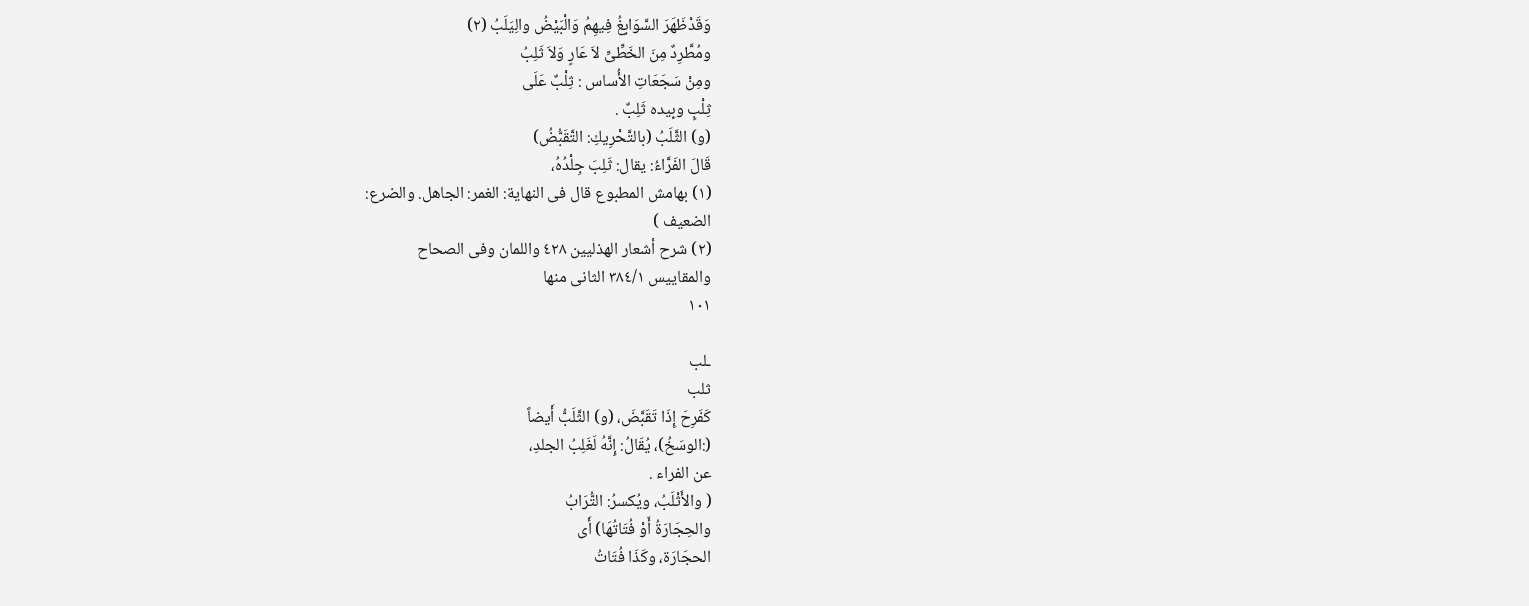وَقَدْظَهَرَ السَّوَابِغُ فِيهِمُ وَالْبَيْضُ والِيَلَبُ (٢)
ومُطَّرِدٌ مِنَ الخَطِّىِّ لاَ عَارٍ وَلاَ ثَلِبُ
ومِنْ سَجَعَاتِ الأُساس : ثِلْبٌ عَلَى
ثِلْبٍ وبِيده ثَلِبٌ .
(و) الثَّلَبُ (بالتَّحْرِيكِ: التَّقَبُّضُ)
قَالَ الفَرَّاءُ: يقال: ثَلِبَ جِلْدُهُ،
(١) بهامش المطبوع قال فى النهاية: الغمر: الجاهل. والضرع:
الضعيف )
(٢) شرح أشعار الهذليين ٤٢٨ واللمان وفى الصحاح
والمقاييس ٣٨٤/١ الثانى منها
١٠١

ـلب
ثلب
كَفَرِحَ إِذَا تَقَبَّضَ، (و) الثَّلَبُّ أَيضاً
(:الوسَخُ)، يُقَالُ: إِنَّهُ لَغَلِبُ الجلدِ،
عن الفراء .
( والأَثْلَبُ، ويُكسرُ: التُّرَابُ
والحِجَارَةُ أَوْ فُتَاتُهَا) أَى
الحجَارَة، وكَذَا فُتَاتُ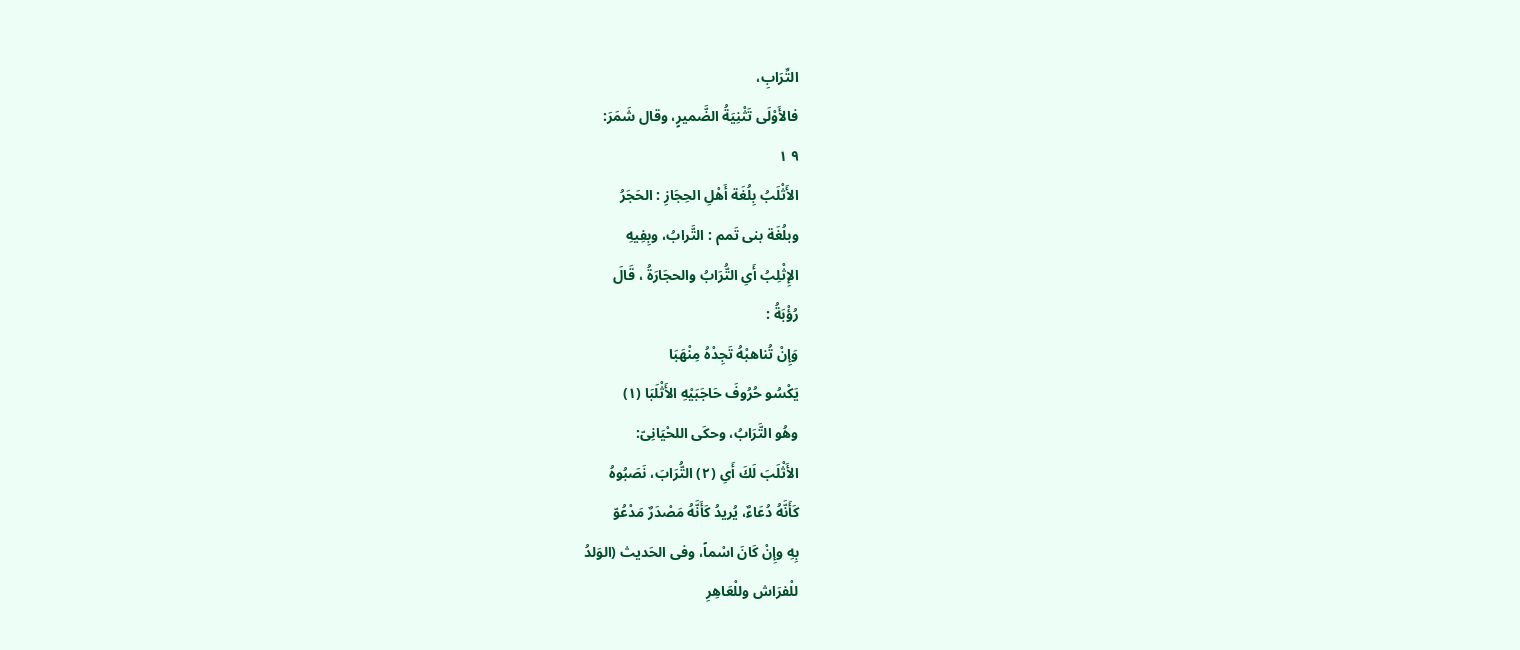التِّرَابِ،
فالأَوْلَى تَثْنِيَةُ الضَّميرٍ، وقال شَمَرَ:
٩ ١
الأَثْلَبُ بِلُغَة أَهْلِ الحِجَازِ : الحَجَرُ
وبلُغَة بنى تَمم : التَّرابُ، وبِفِيهِ
الإِثْلِبُ أَىِ التُّرَابُ والحجَارَةُ ، قَالَ
رُؤْبَةُ :
وَإِنْ تُناهبْهُ تَجِدْهُ مِنْهَبَا
يَكْسُو حُرُوفَ حَاجَبَيْهِ الأَثْلَبَا (١)
وهُو التَّرَابُ، وحكَى اللحْيَانِىّ:
الأَثْلَبَ لَكَ أَىِ (٢) التُّرَابَ، نَصَبُوهُ
كَأَنَّهُ دُعَاءٌ، يُريدُ كَأَنَّهُ مَصْدَرٌ مَدْعُوّ
بِهِ وإِنْ كَانَ اسْماً، وفى الحَديث (الوَلدُ
للْفرَاش وللْعَاهِرِ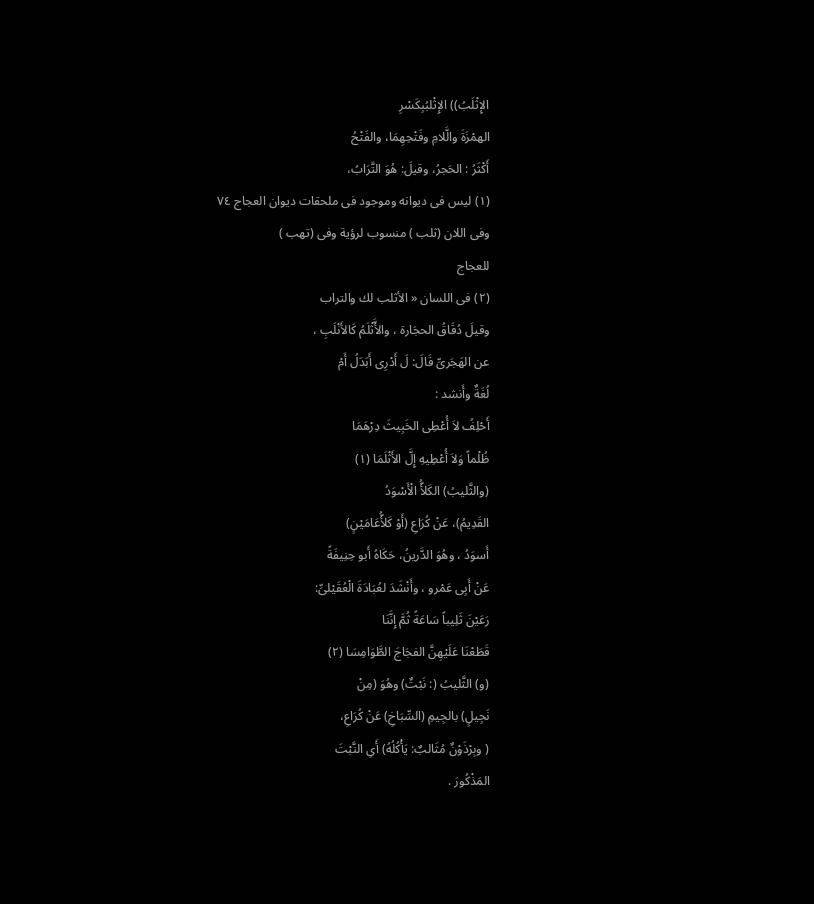الإِثْلَبُ)) الإِثْلبُبِکَسْرِ
الهمْزَةَ والَّلامِ وفَتْحِهِمَا، والفَتْحُ
أَكْثَرُ : الحَجرُ، وقيلَ: هُوَ التَّرَابُ،
(١) ليس فى ديوانه وموجود فى ملحقات ديوان العجاج ٧٤
وفى اللان (ثلب ) منسوب لرؤية وفى (تهب )
للعجاج
(٢) فى اللسان « الأثلب لك والتراب
وقيلَ دُقَاقُ الحجَارة ، والأَّثْلَمُ كَالأَنْلَبِ ،
عن الهَجَرىِّ قَالَ: لَ أَدْرِى أَبَدَلُ أَمْ
لُغَةٌ وأَنشد :
أَحْلِفُ لاَ أُعْطِى الخَبِيثَ دِرْهَمَا
ظُلْماً وَلاَ أُعْطِيهِ إِلَّ الأَثْلَمَا (١)
(والثَّليبُ) الكَلأُّ الْأَسْوَدُ
القَدِيمُ)، عَنْ كُرَاعِ (أَوْ كَلأُّعَامَيْنٍ)
أَسوَدُ ، وهُوَ الدَّرينُ، حَكَاهُ أَبو حِنِيفَةً
عَنْ أَبِى عَمْرو ، وأَنْشَدَ لعُبَادَةَ الْعُقَيْلىِّ:
رَعَيْنَ ثَلِيباً سَاعَةً ثُمَّ إِنَّنَا
قَطَعْنَا عَلَيْهِنَّ الفجَاجَ الطَّوَامِسَا (٢)
(و) الثَّليبُ (: نَبْتٌ) وهُوَ (مِنْ
نَجِيلٍ) بالجِيمِ (السِّبَاخِ) عَنْ كُرَاعِ،
( وبِرْذَوْنٌ مُثَالبٌ: يَأْكُلُهُ) أَىِ النَّبْتَ
المَذْكُورَ .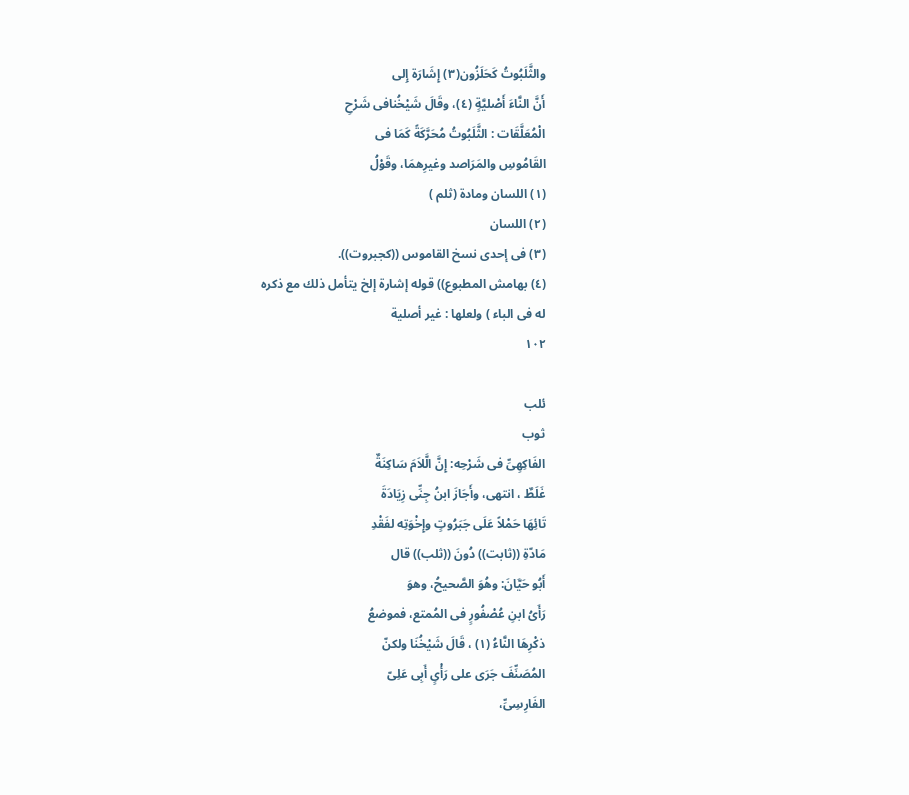والثَّلَبُوتُ كَحَلَزُون(٣) إِشَارَة إِلى
أَنَّ النَّاءَ أَصْليَّةٍ (٤)، وقَالَ شَيْخُنافى شَرْحِ
الْمُعَلَّقَات : الثَّلَبُوتُ مُحَرَّكَةً كَمَا فى
القَامُوسِ والمَرَاصد وغيرِهمَا، وقَوْلُ
(١) اللسان ومادة (ثلم )
(٢) اللسان
(٣) فى إحدى نسخ القاموس ((كجبروت)).
(٤) بهامش المطبوع)) قوله إشارة إلخ يتأمل ذلك مع ذكره
له فى الباء ) ولعلها : غير أصلية
١٠٢

ئلب
ثوب
الفَاكِهِىِّ فى شَرْحِه: إِنَّ الَّلاَمَ سَاكِنَةٌ
غَلَطٌ ، انتهى، وأَجَازَ ابنُ جِنِّى زِيَادَةَ
تَائِهَا حَمْلاً عَلَى جَبَرُوتٍ وإِخْوَتِه لفَقْدِ
مَادّةِ ((ثابت)) دُونَ ((ثلب)) قال
أَبُو حَيَّانَ: وهُوَ الصَّحيحُ، وهوَ
رَأَىُ ابنِ عُصْفُورٍ فى المُمتع، فموضعُ
ذكْرِهَا النَّاءُ (١) ، قَالَ شَيْخُنَا ولكنّ
المُصَنِّفَ جَرَى على رَأْىٍ أَبِى عَلِىّ
الفَارِسِىِّ،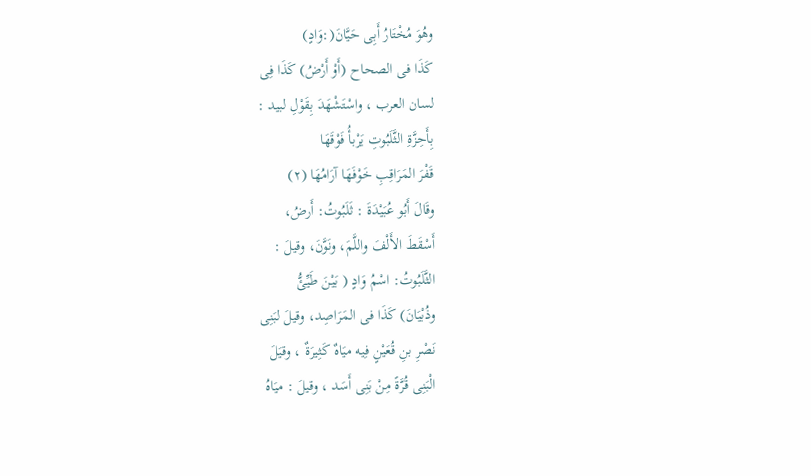وهُوَ مُخْتَارُ أَبِى حَيَّانَ(:وَادٍ)
كَذَا فى الصحاح (أَوْ أَرْضُ) كَذَا فِى
لسان العرب ، واسْتَشْهَدَ بِقَوْلِ لبيد :
بِأَحِزَّةِ الثَّلَبُوتِ يَرْبأُ فَوْقَهَا
قَفْرَ المَرَاقِبِ خَوْفَهَا آرَامُهَا (٢)
وقَالَ أَبُو عُبَيْدَةَ : ثَلَبُوتُ: أَرضُ،
أَسْقَطَ الأَلْفَ واللَّمَ، ونَوَّنَ، وقيلَ :
الثَّلَبُوتُ: اسْمُ وَادٍ ( بَيْنَ طَيِّئُّ
وذُبْيَانَ) كَذَا فى المَرَاصِد، وقيلَ لبَنِى
نَصْرِ بنِ قُعَيْنٍ فِيه ميَاهٌ كَثِيرَةٌ ، وقيَلَ
الْبَنِى قُرَّةً مِنْ بَنِى أَسَد ، وقيلَ : ميَاهُ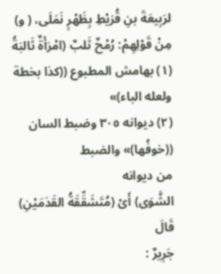لرَبِيعَةَ بنِ قُرَيْطِ بِظَهْرٍ نَمَلَى، ( و)
مِنْ قَوْلِهِمْ: رُمْحٌ ثَلبٌ (امْرَأَةٌ ثَالبَةُ
(١) بهامش المطبوع ((كذا بخطة ولعله الباء)»
(٢) ديوانه ٣٠٥ وضبط السان ((خوفُها)» والضبط
من ديوانه
الشَّوَى) أَىْ (مُتَشَقِّقَةُ القَدَمَيْنِ) قَالَ
جَرِيرٌ :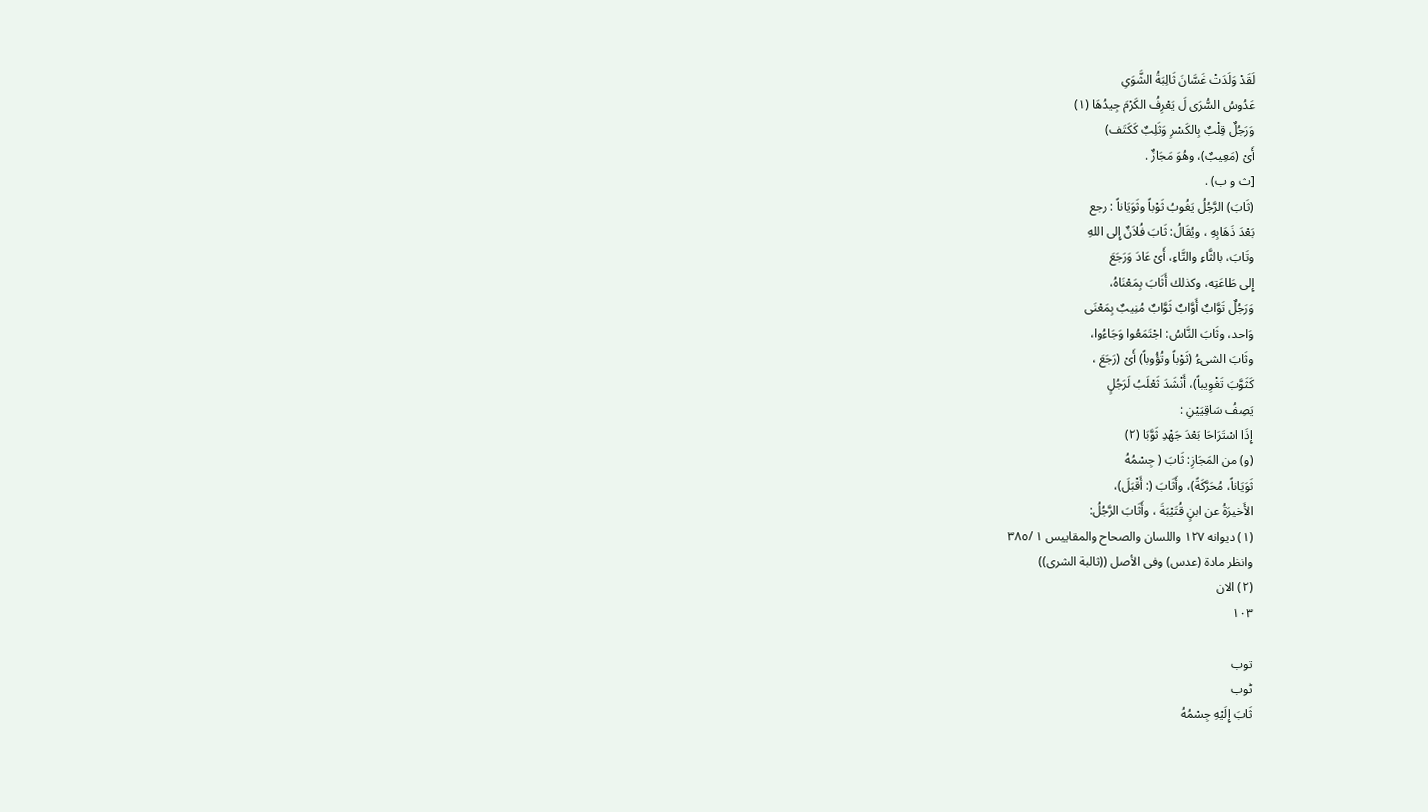لَقَدْ وَلَدَتْ غَسَّانَ ثَالِبَةُ الشَّوَىِ
عَدُوسُ السُّرَى لَ يَعْرِفُ الكَرْمَ جِيدُهَا (١)
وَرَجُلٌ قِلْبٌ بِالكَسْرِ وَثَلِبٌ كَكَتَف)
أَىْ (مَعِيبٌ)، وهُوَ مَجَازٌ .
[ث و ب) .
(ثَابَ) الرَّجُلُ يَغُوبُ ثَوْباً وثَوَيَاناً : رجع
بَعْدَ ذَهَابِهِ ، ويُقَالُ: ثَابَ فُلاَنٌ إِلى اللهِ
وتَابَ، بالثَّاءِ والتَّاءِ، أَىْ عَادَ وَرَجَعَ
إِلى طَاعَتِه، وكذلك أَثَابَ بِمَعْنَاهُ،
وَرَجُلٌ تَوَّابٌ أَوَّابٌ ثَوَّابٌ مُنِيبٌ بِمَعْنَى
وَاحد، وثَابَ النَّاسُ: اجْتَمَعُوا وَجَاءُوا،
وثَابَ الشىءُ (ثَوْباً وتُؤُوباً) أَىْ (رَجَعَ ،
كَثَوَّبَ تَغْوِيباً)، أَنْشَدَ ثَعْلَبُ لَرَجُلٍ
يَصِفُ سَاقِيَيْنِ :
إِذَا اسْتَرَاحَا بَعْدَ جَهْدِ ثَوَّبَا (٢)
(و) من المَجَازِ: ثَابَ ( جِسْمُهُ
ثَوَيَاناً، مُحَرَّكَةً)، وأَثَابَ (: أَقْبَلَ)،
الأَخيرَةُ عن ابنٍ قُتَيْبَةَ ، وأَثَابَ الرَّجُلُ:
(١) ديوانه ١٢٧ واللسان والصحاح والمقاييس ١ /٣٨٥
وانظر مادة (عدس) وفى الأصل ((ثالبة الشرى))
(٢) الان
١٠٣

توب
ٹوب
ثَابَ إِلَيْهِ جِسْمُهُ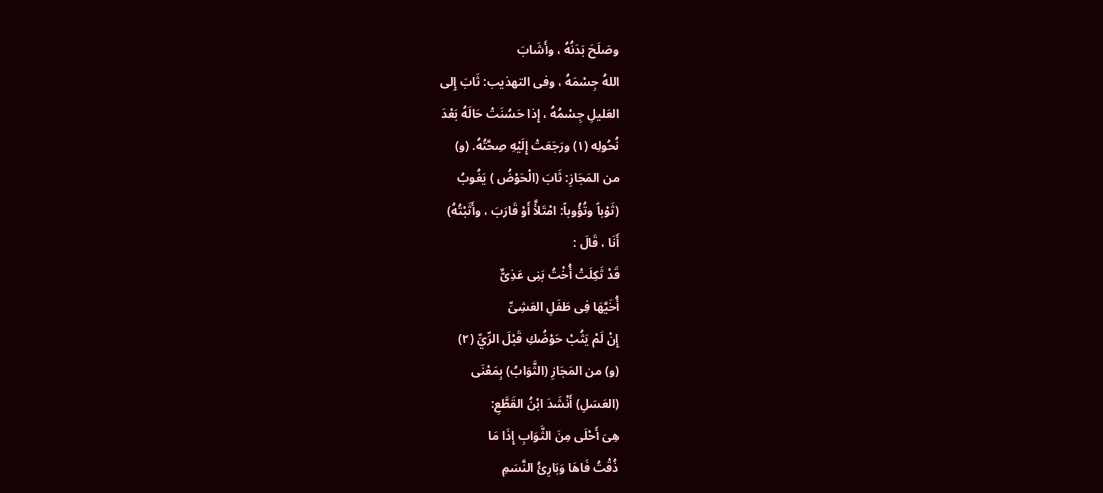وصَلَحَ بَدَنُهُ ، وأَشَابَ
اللهُ جِسْمَهُ ، وفى التهذيب: ثَابَ إِلى
العَليلِ جِسْمُهُ ، إِذا حَسُنَتْ حَالَهُ بَعْدَ
نُحُولِه (١) ورَجَعَتْ إِلَيْهِ صِحَّتُهُ. (و)
من المَجَازِ: ثَابَ (الْحَوْضُ ) يَغُوبُ
(ثَوْباً وتُؤُوباً: امْتَلأَّ أَوْ قَارَبَ ، وأَثَبْتُهُ)
أَنَا ، قَالَ :
قَدْ ثَكِلَتْ أُخْتُ بَنِى عَذِىٌّ
أُخَيَّهَا فِى طَفَلِ العَشِىِّ
إِنْ لَمْ يَثُبْ حَوْضُكِ قَبْلَ الرِّيِّ (٢)
(و) من المَجَازِ (الثَّوَابُ) بِمَعْنَى
(العَسَلِ) أَنْشَدَ ابْنُ القَطَّعِ:
هِىَ أَحْلَى مِنَ الثَّوَابِ إِذَا مَا
ذُقْتُ فَاهَا وَبَارِئُ النَّسَمِ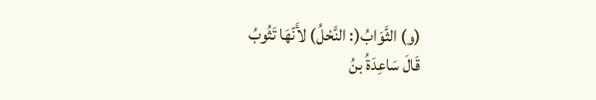(و) الثَّوَابُ(: النَّحْلُ) لأَنّهَا تَثُوبُ
قَالَ سَاعِدَةُ بنُ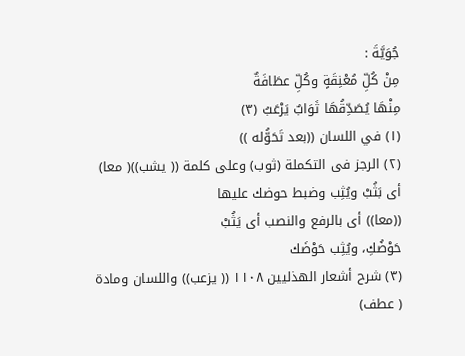جُوَيَّةَ :
مِنْ كُلِّ مُعْنِقَةٍ وكُلِّ عطَافَةٌ
مِنْهَا يُصَدِّقُهَا ثَوَابٌ يَرْعَبُ (٣)
(١) في اللسان ((بعد تَحَوُّله ))
(٢) الرجز فى التكملة (ثوب) وعلى كلمة (( يشب))( معا)
أى بَثُبْ ويُثِب وضبط حوضك عليها
((معا)) أى بالرفع والنصب أى يَثُبْ
حَوْضُكِ، ويُثِب حَوْضَك
(٣) شرح أشعار الهذليين ١١٠٨ (( يزعب)) واللسان ومادة
( عطف)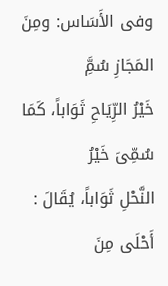وفى الأَسَاس: ومِنَ المَجَازِ سُمَِّ
خَيْرُ الرِّيَاحِ ثَوَاباً، كَمَا سُمِّىَ خَيْرُ
النَّحْلِ ثَوَاباً، يُقَالَ : أَحْلَى مِنَ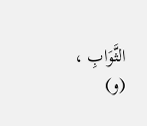الثَّوَابِ ،
(و)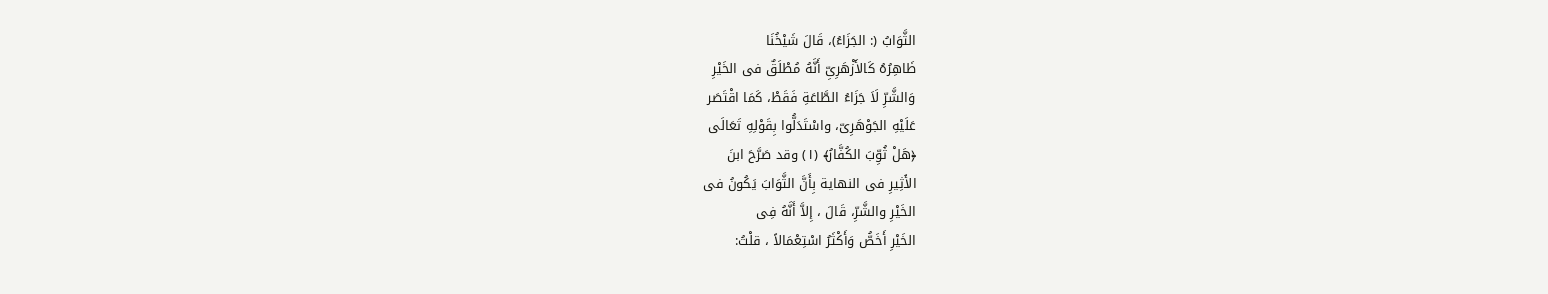الثَّوَابُ (: الجَزَاءُ)، قَالَ شَيْخُنَا
ظَاهِرُهُ كَالأَزْهَرِىِّ أَنَّهُ مُطْلَقٌ فى الخَيْرِ
وَالشَّرِّ لَاَ جَزَاءُ الطَّاعَةِ فَقَطْ، كَمَا اقْتَصَر
عَلَيْهِ الجَوْهَرِىّ، واسْتَدَلُّوا بِقَوْلِهِ تَعَالَى
﴿هَلْ ثُوِّبَ الكُفَّارُ﴾ (١) وقد صَرَّحَ ابنَ
الأَثِيرِ فى النهاية بِأَنَّ الثَّوَابَ يَكُونُ فى
الخَيْرِ والشَّرِّ، قَالَ ، إِلاَّ أَنَّهُ فِى
الخَيْرِ أَخَصُّ وَأَكْثَرُ اسْتِعْمَالاً ، قلْتُ: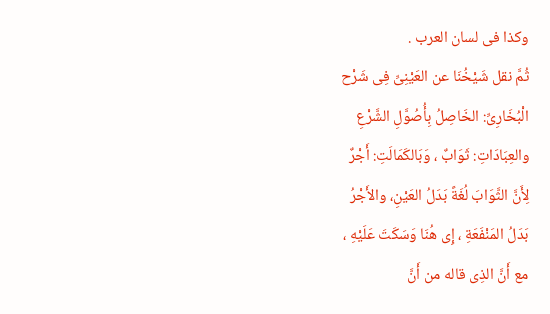وكذا فى لسان العرب .
ثُمَّ نقل شَيْخُنَا عن العَيْنِىِّ فِى شَرْح
الْبُخَارِىِّ: الخَاصِلُ بِأُصُوَّلِ الشَّرْعِ
والعِبَادَاتِ: ثَوَابٌ ، وَبَالكَمَالَتِ: أَجْرٌ
لِأَنَّ الثَّوَابَ لُغَةً بَدَلُ العَيْنِ، والأَجْرُ
بَدَلُ المَنْفَعَةِ ، إِى هُنَا وَسَكَتَ عَلَيْهِ ،
مع أَنَّ الذِى قاله من أَنَّ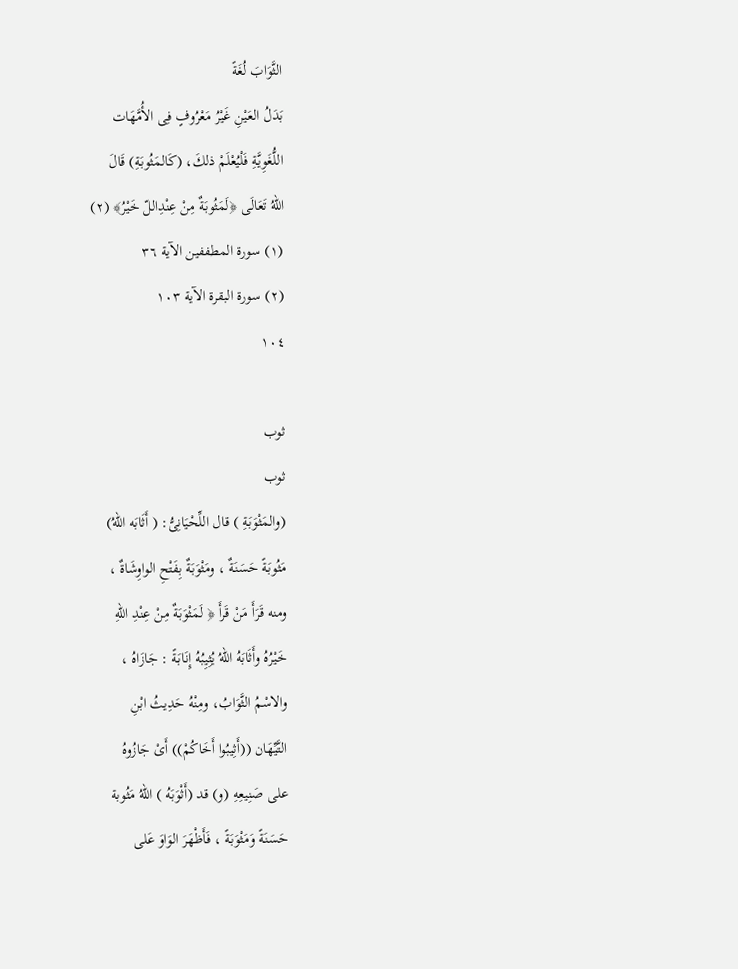الثَّوَابَ لُغَةً
بَدَلُ العَيْنِ غَيْرُ مَعْرُوفٍ فِى الأُمَّهَات
اللُّغَوِيَّةِ فَلْيُعْلَمْ ذلكَ، (كَالمَثُوبَةِ) قَالَ
اللهُ تَعَالَى ﴿لَمَثُوبَةٌ مِنْ عِنْدِاللّ خَيْرُ﴾ (٢)
(١) سورة المطففين الآية ٣٦
(٢) سورة البقرة الآية ١٠٣
١٠٤

ثوب
ثوب
(والمَثْوَبَةِ ) قال اللِّحْيَانِىُّ: ( أَثَابَه اللّهُ)
مَثُوبَةً حَسَنَةٌ ، ومَثْوَبَةٌ بِفَتْحِ الواوِشَاةٌ ،
ومنه قَرَأَ مَنْ قَرأَ ﴿ لَمَثْوَبَةٌ مِنْ عِنْدِ اللهِ
خَيْرُهُ وأَثَابَهُ اللهُ يُثِيِبُهُ إِنَابَةً : جَازَاهُ ،
والاسْمُ الثَّوَابُ، ومِنْهُ حَدِيثُ ابْنِ
التَّيِّهَان ((أَثِيبُوا أَخَاكُمْ)) أَىْ جَازُوهُ
على صَنِيعِهِ (و) قد (أَثْوَبَهُ ) اللهُ مَثُوبة
حَسَنَةً وَمَثْوَبَةً ، فَأَظْهَرَ الوَاوَ عَلى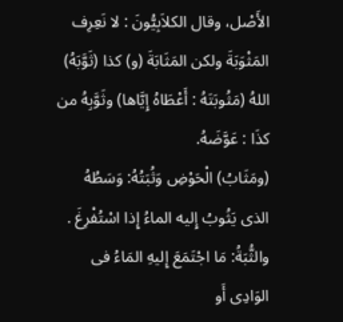الأَصْل، وقال الكلاَبِيُّونَ : لا نَعِرِف
المَثْوَبَةَ ولكن المَثَابَةَ (و) كذا (ثَوَّبَهُ)
اللهُ (مَثُوبَتَهُ : أَعْطَاهُ إِيَّاها) وثَوَّبِهُ من
كذَا : عَوَّضَهُ.
(ومَثَابُ) الْحَوْضِ وَثُبَتُهُ: وَسَطُهُ
الذى يَثُوبُ إِليه الماءُ إِذا اسْتُفْرِغَ .
والثُّبَةُ: مَا اجْتَمَعَ إِليهِ المَاءُ فى
الوَادِى أَو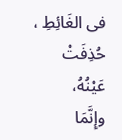فى الغَائِطِ ، حُذِفَتْ عَيْنُهُ،
وإِنَّمَا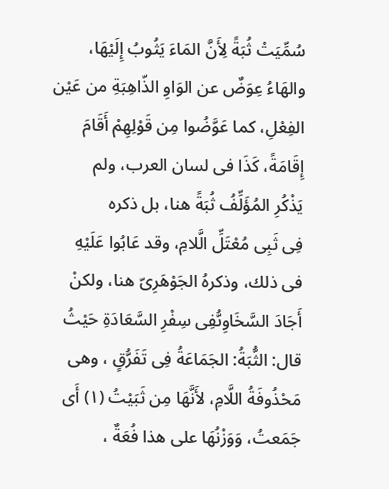سُمِّيَتْ ثُبَةً لِأَنَّ المَاءَ يَثُوبُ إِلَيْهَا،
والهَاءُ عِوَضٌ عن الوَاوِ الذّاهِبَةِ من عَيْن
الفِعْلِ، كما عَوَّضُوا مِن قَوْلِهِمْ أَقَامَ
إِقَامَةً، كَذَا فى لسان العرب، ولم
يَذْكُرِ المُؤَلِّفُ ثُبَةً هنا، بل ذكره
فِى ثَبِى مُعْتَلِّ الَّلامِ، وقد عَابُوا عَلَيْهِ
فى ذلك، وذكرهُ الجَوْهَرِىّ هنا، ولكنْ
أَجَادَ السَّخَاوِىُّفِى سِفْرِ السَّعَادَةِ حَيْثُ
قال: الثُّبَةُ: الجَمَاعَةُ فِى تَفَرُّقٍ ، وهى
مَحْذُوفَةُ اللَّامِ، لأَنَّهَا مِن ثَبَيْتُ (١) أَى
جَمَعتُ، وَوَزْنُهَا على هذا فُعَةٌ ،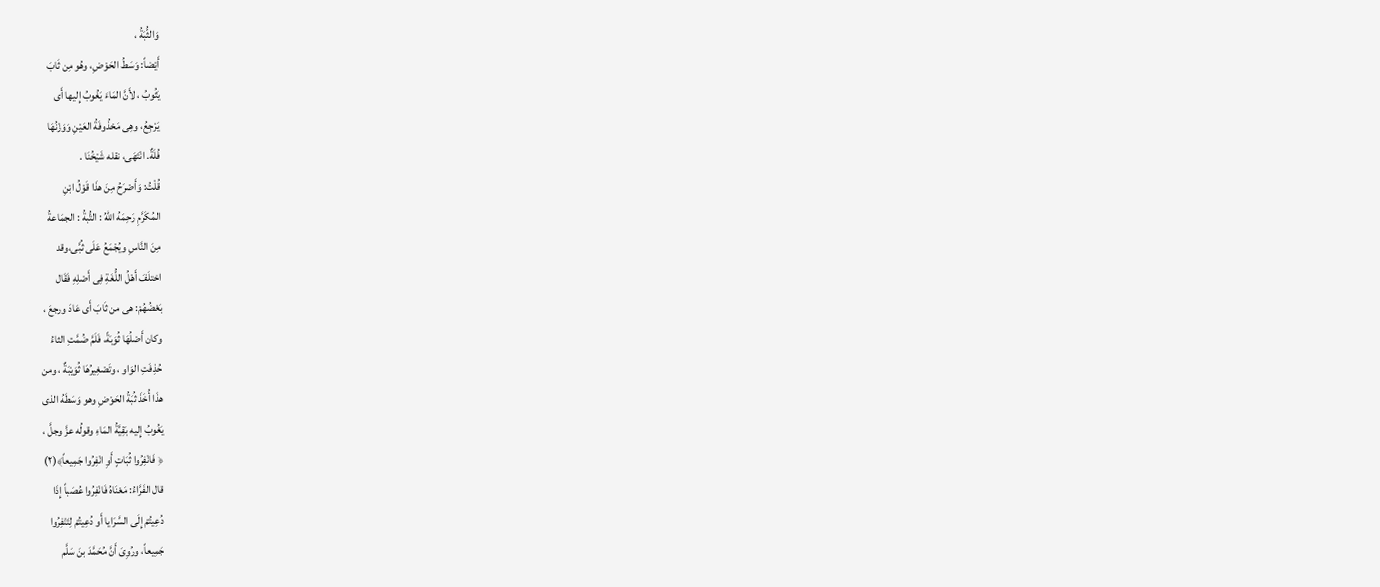وَالثُّبَةُ ،
أَيْضاً: وَسَطُ الحَوْضِ، وهُو مِن ثَابَ
يَثُوبُ ، لأَنَّ المَاءَ يَغُوبُ إِليها أَى
يَرْجِعُ، وهِى مَحْذُوفَةُ العَيْنِ وَوَزْنُهَا
فُلَةٌ. انْتَهَى، نقله شَيْخُنَا .
قُلْتُ: وَأَصْرَحُ مِنَ هذَا قَوْلُ ابْنِ
المُكَرَّمِ رَحِمَهُ اللهُ : التُّبةُ : الجمَاعةُ
مِنَ النَّاسِ ويُجْمَعُ عَلَى ثُبَّى،وقد
اختلَفَ أَهْلُ اللُّغَةِ فِى أَصْلِهِ فَقَال
بَعْضُهُمْ: هى من ثَابَ أَى عَادَ ورجعَ ،
وكان أَصْلُهَا ثُوَبَةً، فَلَمَّ ضُمَّتِ الثاءُ
حُذِفَتِ الوَاو ، وتَصْغِيرُهَا ثُوَيْبَةٌ ، ومن
هذَا أُخَذَ ثُبَةُ الحَوْضِ وهو وَسَطَهُ الذى
يَغُوبُ إِليه بَقِيَّةُ المَاءِ وقولُه عزَّ وجلَّ ،
﴿ فَانْفِرُوا ثُبَاتٍ أَوِ انْفِرُوا جَمِيعاً﴾(٢)
قال الفَرَّاءُ: مَعْنَاهُ فَانْفِرُوا عُصَباً إِذَا
دُعِيتُمْ إِلَى السَّرَايا أَو دُعِيتُمْ لِتَنْفِرُوا
جَمِيعاً، ورُوِىَ أَنَّ مُحَمَّدَ بنَ سَلَّم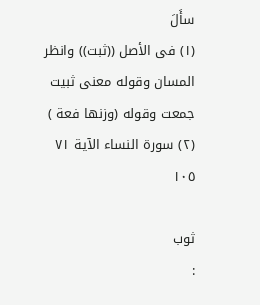سأَلَ
(١) فى الأصل ((ثبت)) وانظر المسان وقوله معنى ثبيت
جمعت وقوله (وزنها فعة )
(٢) سورة النساء الآية ٧١
١٠٥

ثوب
: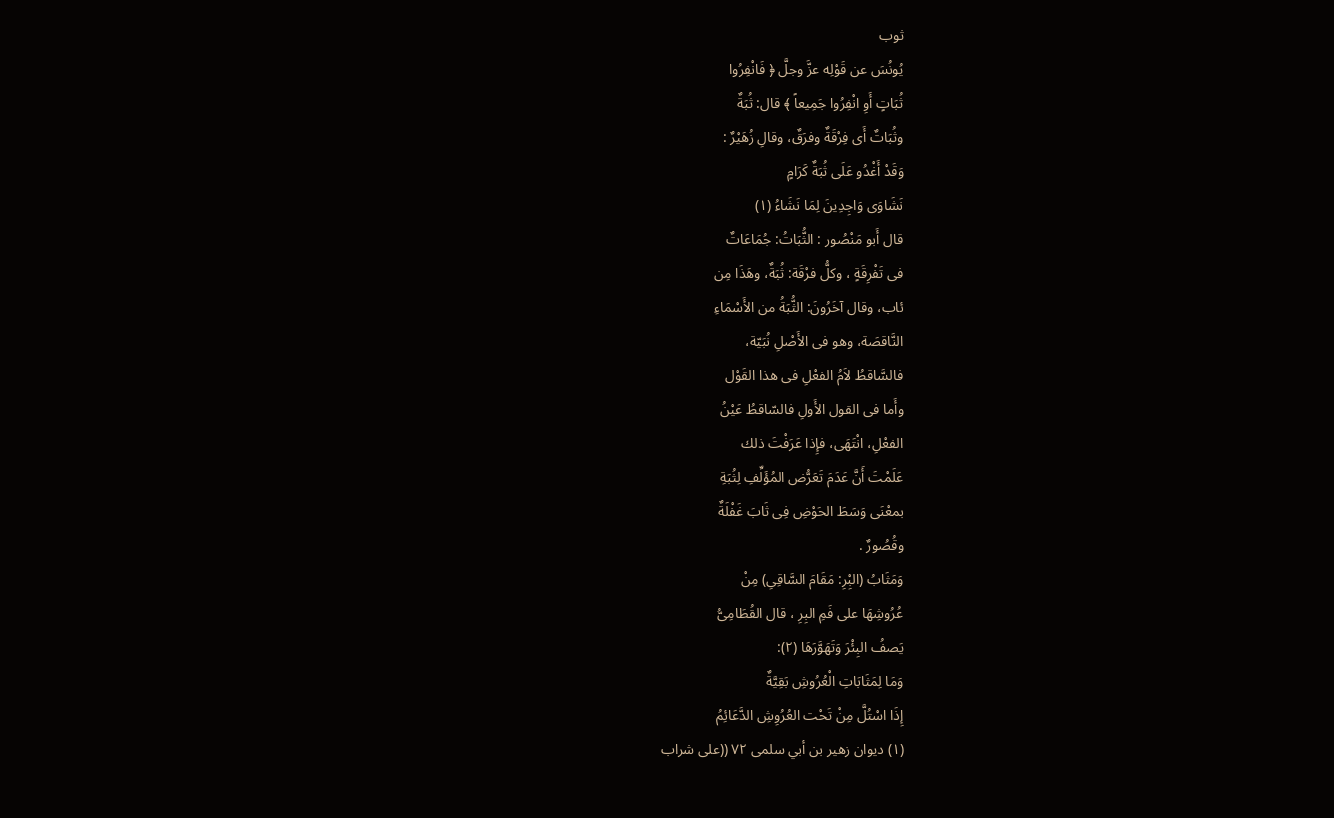ثوب
يُونُسَ عن قَوْلِه عزَّ وجلَّ ﴿ فَانْفِرُوا
ثُبَاتٍ أَوِ انْفِرُوا جَمِيعاً ﴾ قال: ثُبَةٌ
وثُبَاتٌ أَى فِرْقَةٌ وفرَقٌ، وقالِ زُهَيْرٌ :
وَقَدْ أَغْدُو عَلَى ثُبَةٌ كَرَامٍ
نَشَاوَى وَاجِدِينَ لِمَا نَشَاءُ (١)
قال أَبو مَنْصُور : الثُّبَاتُ: جُمَاعَاتٌ
فى تَفْرِقَةٍ ، وكلُّ فرْقَة: ثُبَةٌ، وهَذَا مِن
ئاب، وقال آخَرُونَ: الثُّبَةُ من الأَسْمَاءِ
النَّاقصَة، وهو فى الأَصْلِ نُبَيّة،
فالسَّاقطُ لاَمُ الفعْلِ فى هذا القَوْل
وأَما فى القول الأَولِ فالسّاقطُ عَيْنُ
الفعْلِ، انْتَهَى، فإِذا عَرَفْتَ ذلك
عَلَمْتَ أَنَّ عَدَمَ تَعَرُّض المُؤَلِّفِ لِثُبَةِ
بمعْنَى وَسَطَ الحَوْضِ فِى ثَابَ غَفْلَةٌ
وقُصُورٌ .
وَمَثَابُ (البِْرِ: مَقَامَ السَّاقِىِ) مِنْ
عُرُوشِهَا على فَمِ البِرِ ، قال القُطَامِىُّ
يَصفُ البِئْرَ وَتَهَوَّرَهَا (٢):
وَمَا لِمَثَابَاتِ الْعُرُوشِ بَقِيَّةٌ
إِذَا اسْتُلَّ مِنْ تَحْت العُرُوِشِ الدَّعَائِمُ
(١) ديوان زهير بن أبي سلمى ٧٢ ((على شراب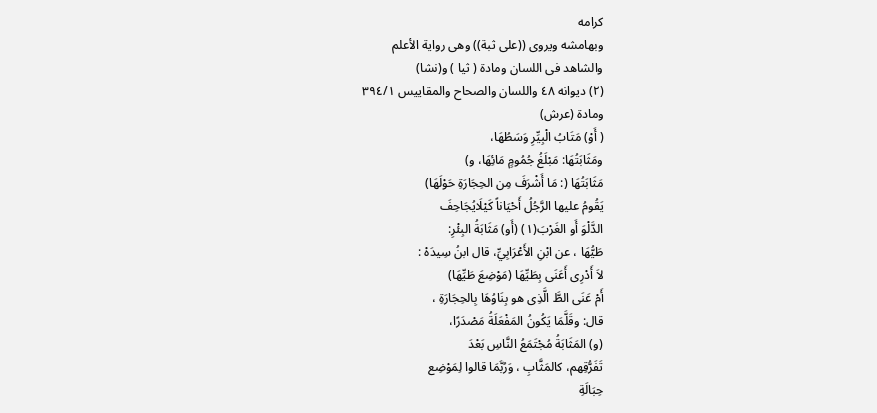كرامه
وبهامشه ويروى ((على ثبة)) وهى رواية الأعلم
والشاهد فى اللسان ومادة ( ثيا ) و(نشا)
(٢) ديوانه ٤٨ واللسان والصحاح والمقاييس ٣٩٤/١
ومادة (عرش)
( أَوْ) مَتَابُ الْبِيِّرِ وَسَطُهَا،
ومَثَابَتُهَا: مَبْلَغُ جُمُومٍ مَائِهَا، و)
مَثَابَتُهَا (: مَا أَشْرَفَ مِن الحِجَارَةِ حَوْلَهَا)
يَقُومُ عليها الرَّجُلُ أَحْيَاناً كَيْلَايُجَاحِفَ
الدَّلْوَ أَو الغَرْبَ(١) (أَو) مَثَابَةُ البِئْرِ:
طَيُّهَا ، عن ابْنِ الأَعْرَابِيِّ، قال ابنُ سِيدَهْ :
لاَ أَدْرِى أَعَنَى بِطَيِّهَا (مَوْضِعَ طَيِّهَا)
أَمْ عَنَى الطَّ الَّذِى هو بِنَاوُهَا بِالحِجَارَةِ ،
قال: وقَلَّمَا يَكُونُ المَفْعَلَةُ مَصْدَرًا،
(و) المَثَابَةُ مُجْتَمَعُ النَّاسِ بَعْدَ
تَفَرُّقِهم، كالمَثَّابِ ، وَرُبَّمَا قالوا لِمَوْضِع
حِبَالَةِ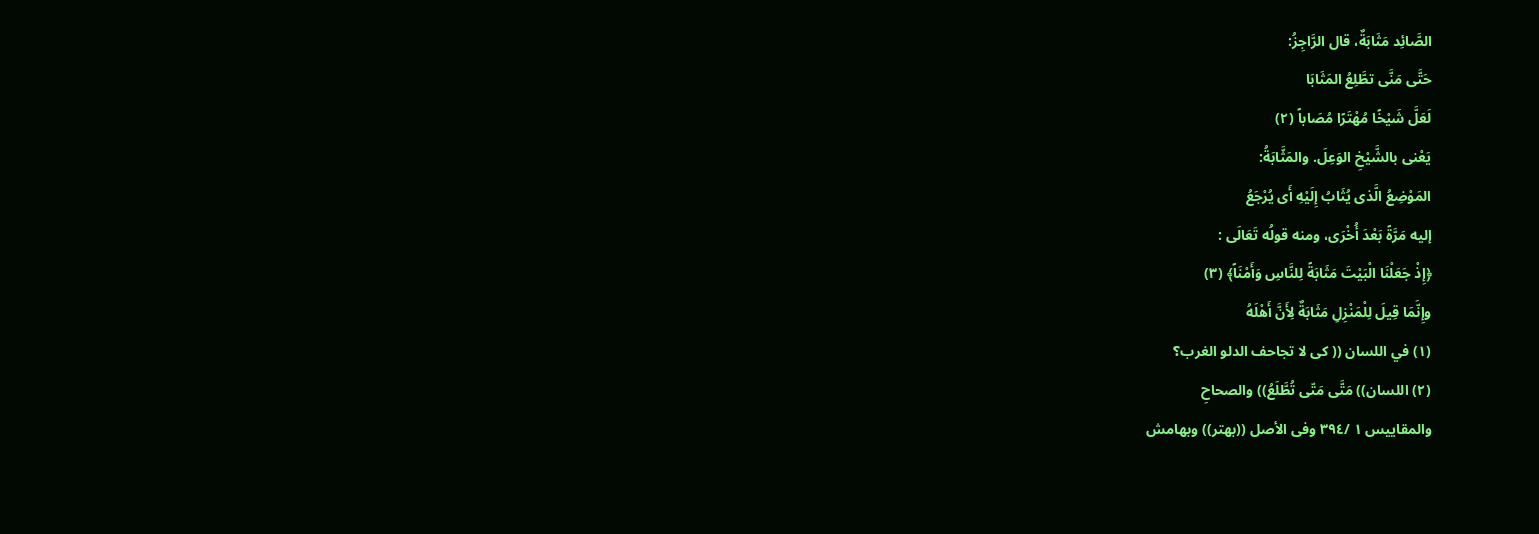الصَّائِد مَثَابَةٌ، قال الرَّاجِزُ:
حَتَّى مَنَّى تطَّلِعُ المَثَابَا
لَعَلَّ شَيْخًا مُهْتَرًا مُصَاباً (٢)
يَعْنى بالشَّيْخِ الوَعِلَ. والمَثَّابَةُ:
المَوْضِعُ الَّذى يُثَابُ إِلَيْهِ أَى يُرْجَعُ
إليه مَرَّةً بَعْدَ أُخْرَى، ومنه قولُه تَعَالَى :
﴿إِذْ جَعَلْنَا الْبَيْتَ مَثَابَةً لِلنَّاسِ وَأَمْنَاً﴾ (٣)
وإِنَّمَا قِيلَ لِلْمَنْزِلِ مَثَابَةٌ لِأَنَّ أَهْلَهُ
(١) في اللسان (( كى لا تجاحف الدلو الغرب؟
(٢) اللسان)) مَتَّى مَتّى تُطَّلَعُ)) والصحاحِ
والمقاييس ١ /٣٩٤ وفى الأصل ((بهتر)) وبهامش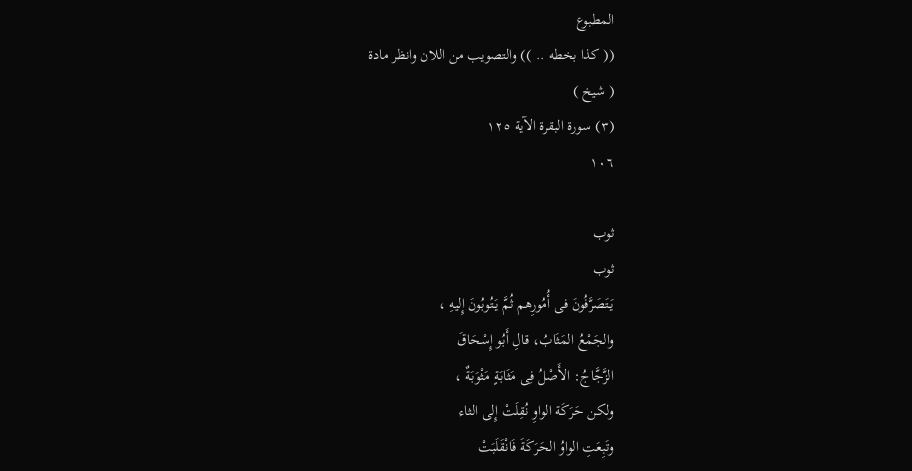المطبوع
(( كذا بخطه .. )) والتصويب من اللان وانظر مادة
( شيخ )
(٣) سورة البقرة الآية ١٢٥
١٠٦

ثوب
ثوب
يَتَصَرَّفُونَ فى أُمُورِهم ثُمَّ يَتُوبُونَ إِليهِ ،
والجَمْعُ المَثَابُ، قالِ أَبُو إِسْحَاقَ
الزَّجَّاجُ: الأَصْلُ فِى مَثَابَةٍ مَثْوَبَةٌ ،
ولكن حَرَكَة الواوِ نُقِلَتْ إِلى الثاء
وتَبِعَتِ الواوُ الحَرَكَةَ فَانْقَلَبَتْ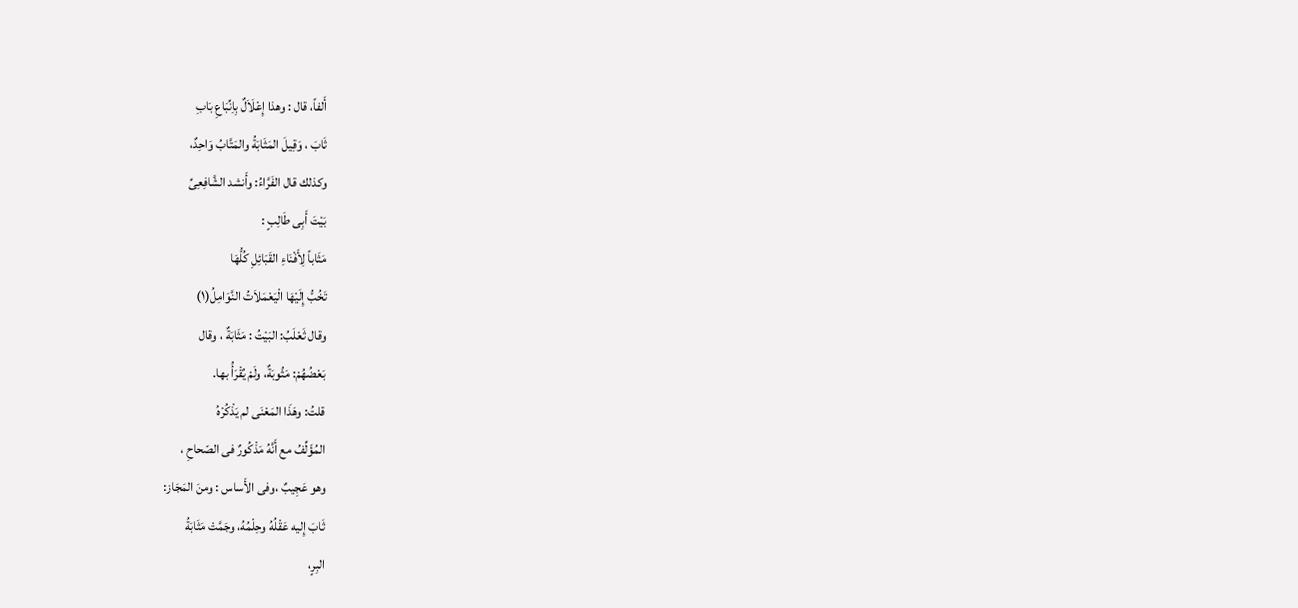أَلفاً، قال : وهذا إِعْلَاَلٌ بِاِنِّبَاعِ بَابِ
ثَابَ ، وَقِيلَ المَثَابَةُ والمَتَّابُ وَاحِدٌ،
وكذلك قال الفَرَّاءُ: وأَنشد الشَّافِعِىِّ
بَيْتَ أَبِى طَالِبٍ :
مَثَاباً لِأَفْنَاءِ القَبَائِلِ كُلُّهَا
تَخُبُّ إِلَيْهَا الْيَعْمَلاَتُ النَّوَامِلُ(١)
وقال ثَعْلَبُ: البَيْتُ : مَثَابَةٌ ، وقال
بَعْضُهُمْ: مَثُوبَةٌ، ولَمْ يُقْرَأُ بها.
قلتُ: وهَذَا المَعْنَى لم يَذْكُرْهُ
المُؤَلِّفُ مع أَنَّهُ مَذْكُورٌ فى الصّحاحِ ،
وهو عَجِيبٌ ،وفى الأَساس : ومنَ المَجَاز:
ثَابَ إِليه عَقْلُهُ وحِلْمُهُ، وجَمَّتْ مَثَابَةُ
البِرٍ،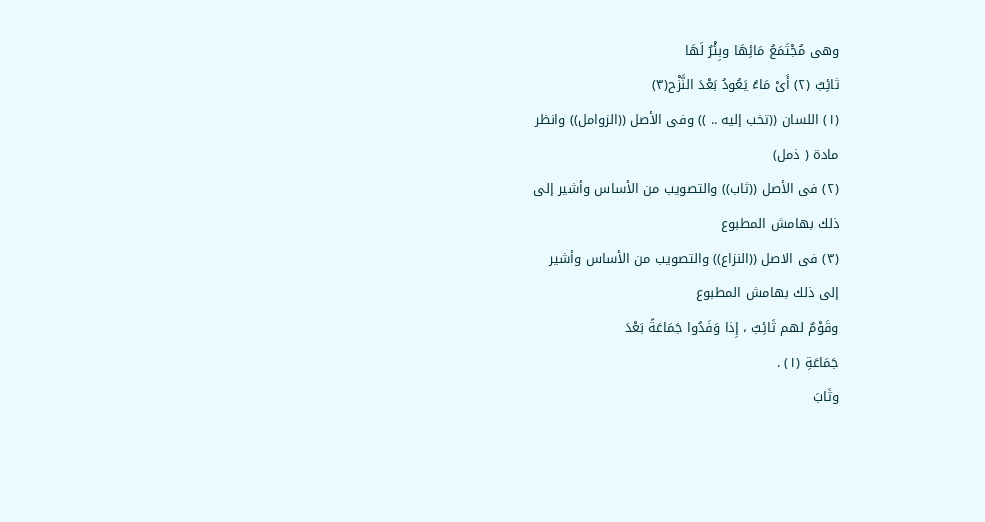وهى مُجْتَمَعُ مَائِهَا وبِئْرٌ لَهَا
ثائِبٌ (٢) أَىْ مَاءُ يَعُودُ بَعْدَ النَّزْح(٣)
(١) اللسان ((تخب إليه .. )) وفى الأصل ((الزوامل)) وانظر
مادة ( ذمل)
(٢) فى الأصل ((ثاب)) والتصويب من الأساس وأشير إلى
ذلك بهامش المطبوع
(٣) فى الاصل ((النزاع)) والتصويب من الأساس وأشير
إلى ذلك بهامش المطبوع
وقَوْمٌ لهم ثَائِبٌ ، إِذا وَفَدُوا جَمَاعَةً بَعْدَ
جَمَاعَةِ (١) .
وثَابَ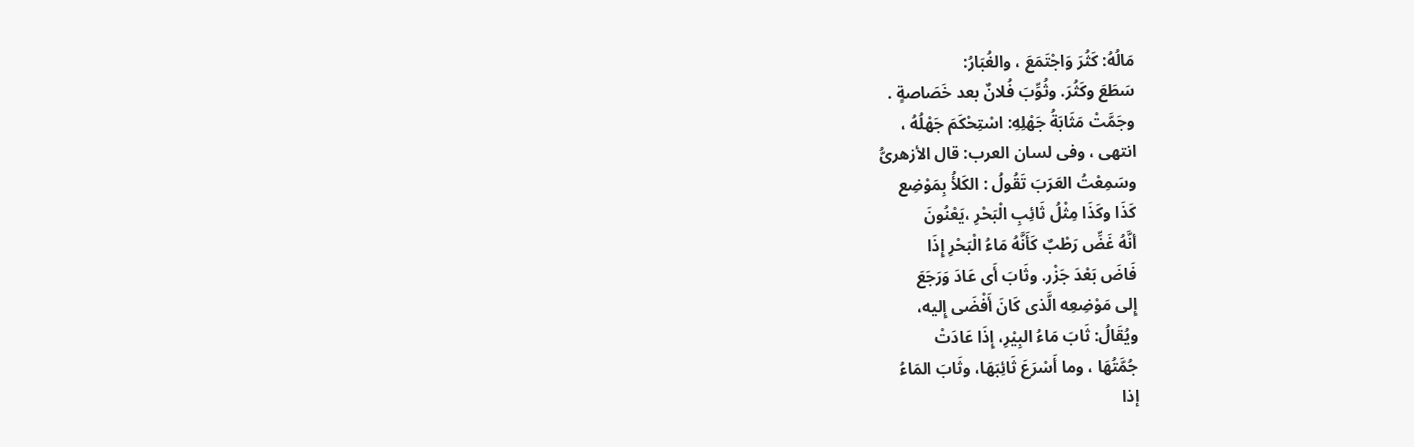مَالُهُ: كَثُرَ وَاجْتَمَعَ ، والغُبَارُ:
سَطَعَ وكَثُرَ. وثُوِّبَ فُلانٌ بعد خَصَاصةٍ .
وجَمَّتْ مَثَابَةُ جَهْلِهِ: اسْتِحْكَمَ جَهْلُهُ ،
انتهى ، وفى لسان العرب: قال الأزهرىُّ
وسَمِعْتُ العَرَبَ تَقُولُ : الكَلأُ بِمَوْضِع
كَذَا وكَذَا مِثْلُ ثَائِبِ الْبَحْرِ ،يَعْنُونَ
أنَّهُ غَضِّ رَطْبٌ كَأَنَّهُ مَاءُ الْبَحْرِ إِذَا
فَاضَ بَعْدَ جَزْر. وثَابَ أَى عَادَ وَرَجَعَ
إِلى مَوْضِعِه الَّذى كَانَ أَفْضَى إِليه،
ويُقَالُ: ثَابَ مَاءُ البِيْرِ، إِذَا عَادَتْ
جُمَّتُهَا ، وما أَسْرَعَ ثَائِبَهَا، وثَابَ المَاءُ
إذا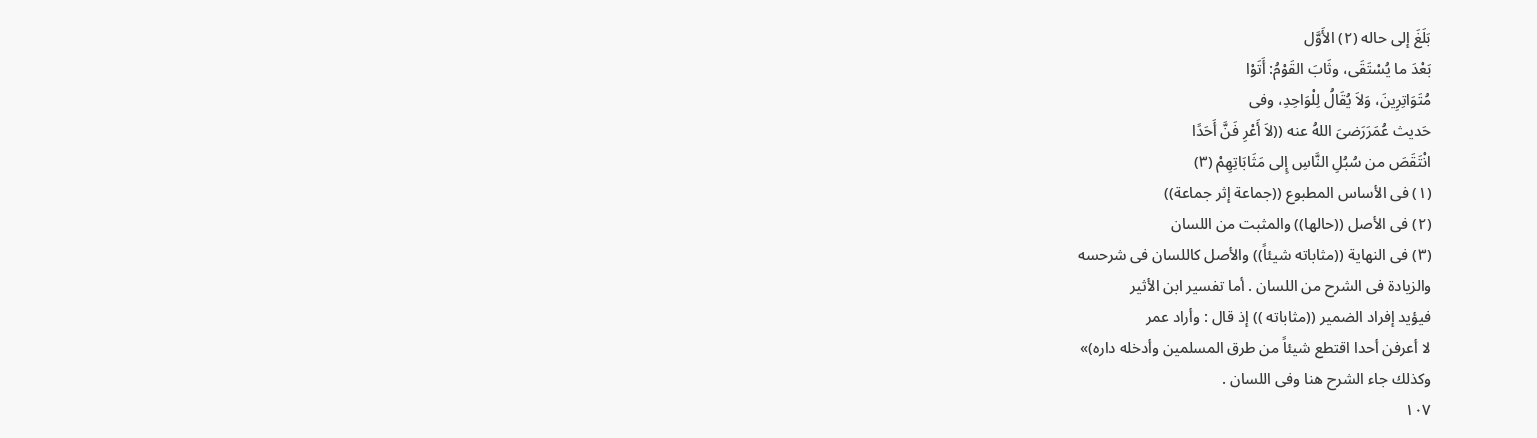بَلَغَ إلى حاله (٢) الأَوَّل
بَعْدَ ما يُسْتَقَى، وثَابَ القَوْمُ: أَتَوْا
مُتَوَاتِرِينَ، وَلاَ يُقَالُ لِلْوَاحِدِ، وفى
حَديث عُمَرَرَضىَ اللهُ عنه ((لاَ أَعْرِ فَنَّ أَحَدًا
انْتَقَصَ من سُبُلِ النَّاسِ إِلى مَثَابَاتِهِمْ (٣)
(١) فى الأساس المطبوع ((جماعة إثر جماعة))
(٢) فى الأصل ((حالها)) والمثبت من اللسان
(٣) فى النهاية ((مثاباته شيئاً)) والأصل كاللسان فى شرحسه
والزيادة فى الشرح من اللسان . أما تفسير ابن الأثير
فيؤيد إفراد الضمير ((مثاباته )) إذ قال : وأراد عمر
لا أعرفن أحدا اقتطع شيئاً من طرق المسلمين وأدخله داره)»
وكذلك جاء الشرح هنا وفى اللسان .
١٠٧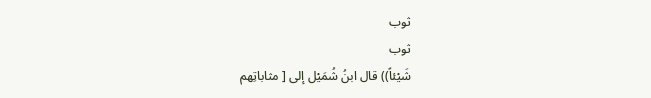ثوب
ثوب
شَيْئاً)) قال ابنُ شُمَيْل إلى [ مثاباتِهم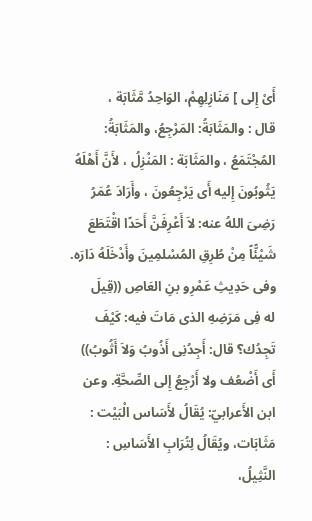أَىْ إِلى ] مَنَازِلِهِمْ، الوَاحِدُ مَّثَابَة ،
قال : والمَثَابَةُ: المَرْجِعُ، والمَثَابَةُ:
المُجْتَمَعُ ، والمَثَابَة : المَنْزِلُ ، لأَنَّ أَهْلَهُ
يَثُوبُونَ إِليه أَى يَرْجِعُونَ ، وأَرَادَ عُمَرُ
رَضِىَ اللهُ عنه: لاَ أَعْرِفَنَّ أَحَدًا اقْتَطَعَ
شَيْئًّاً مِنْ طُرِقِ المُسْلمِينَ وأَدْخَلَهُ دَارَه.
وفى حَدِيثِ عَمْرِو بنِ العَاصِ ((قِيلَ
له فِى مَرَضِهِ الذى مَاتَ فيه: كَيْفَ
تَجِدُك؟ قال: أَجِدُنِى أَذُوبُ وَلاَ أَثُوبُ))
أَى أَضْعُف ولا أَرْجِعُ إِلى الصِّحَّةِ. وعن
ابن الأَعرابيّ: يُقَالُ لأَسَاس الْبَيْت :
مَثَابَات، ويُقَالُ لِتُرَابِ الأَسَاسِ :
النَّثِيلُ،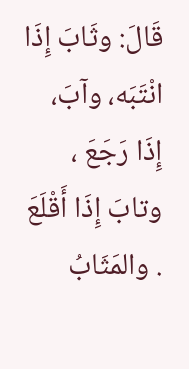قَالَ: وثَابَ إِذَا انْتَبَه، وآبَ،
إِذَا رَجَعَ ، وتابَ إِذَا أَقْلَعَ . والمَثَابُ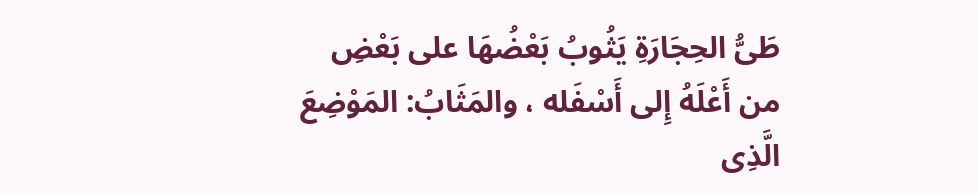طَىُّ الحِجَارَةِ يَثُوبُ بَعْضُهَا على بَعْضِ
من أَعْلَهُ إِلى أَسْفَله ، والمَثَابُ: المَوْضِعَ
الَّذِى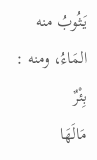يَثُوبُ منه المَاءُ، ومنه : بِئْرٌ
مَالَهَا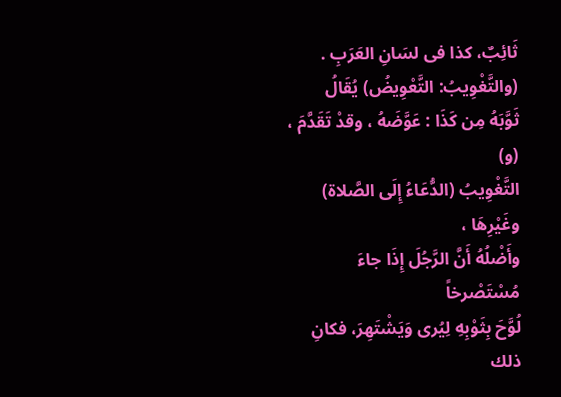ثَائِبٌ، كذا فى لسَانِ العَرَبِ .
(والتَّغْوِيبُ: التَّعْوِيضُ) يُقَالُ
ثَوَّبَهُ مِن كَذَا : عَوَّضَهُ ، وقدْ تَقَدَّمَ ، (و)
التَّغْوِيبُ (الدُّعَاءُ إِلَى الصَّلاة) وغَيْرِهَا ،
وأَضْلُهُ أَنَّ الرَّجُلَ إِذَا جاءَ مُسْتَصْرخاً
لُوَّحَ بِثَوْبِهِ لِيُرى وَيَشْتَهِرَ، فكانِ
ذلك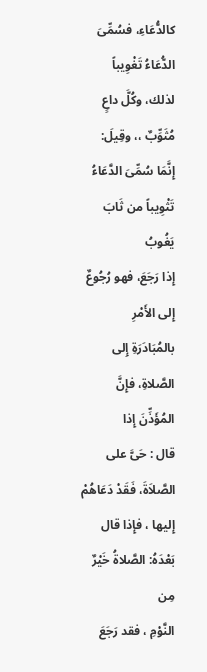كالدُّعَاءِ، فسُمِّىَ الدُّعَاءُ تَغْوِيباً
لذلك، وكُلَّ داعٍ مُثَوِّبٌ ،، وقِيلَ:
إِنَّمَا سُمِّىَ الدَّعَاءُ تَثْوِيباً من ثَابَ يَغُوبُ
إِذا رَجَعَ، فهو رُجُوعٌ إِلى الأَمْرِ
بالمُبَادَرَةِ إِلى الصَّلاةِ، فإِنَّ المُؤَذِّنَ إِذا
قال : حَىَّ على الصَّلاَةَ، فَقَدْ دَعَاهُمْ
إِليها ، فإِذا قال بَعْدَهُ: الصَّلاةُ خَيْرٌ مِن
النَّوْمِ ، فقد رَجَعَ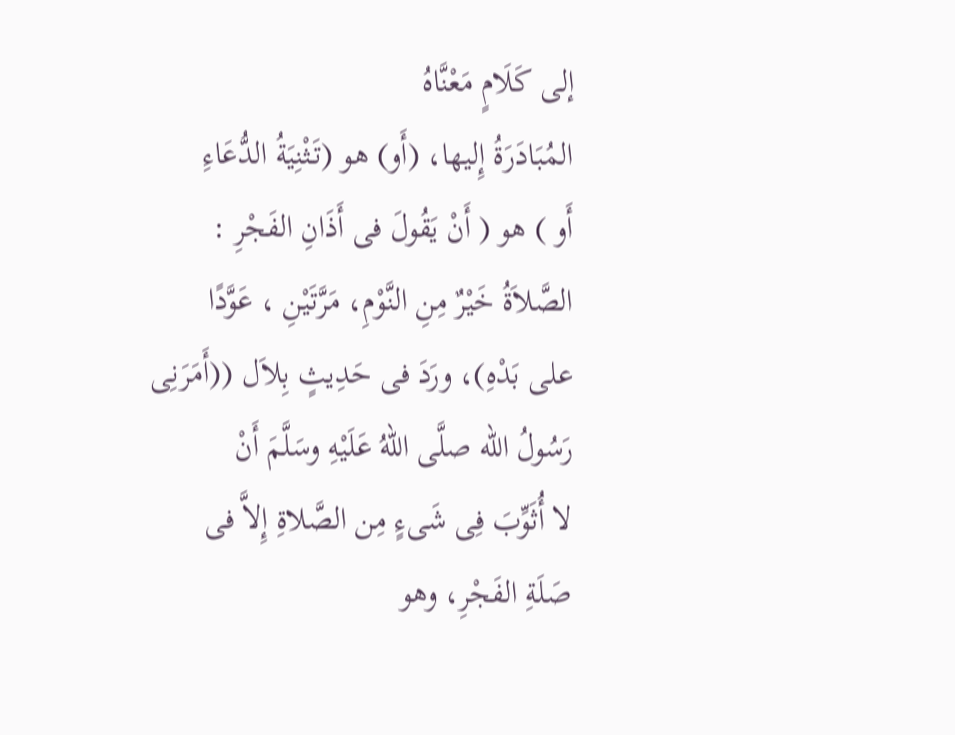إلى كَلَامٍ مَعْنَّاهُ
المُبَادَرَةُ إِليها، (أَو) هو (تَثْنِيَةُ الدُّعَاءِ
أَو ) هو ( أَنْ يَقُولَ فى أَذَانِ الفَجْرِ :
الصَّلاَةُ خَيْرٌ مِنِ النَّوْمِ، مَرَّتَيْنِ ، عَوَّدًا
على بَدْهِ)، ورَدَ فى حَدِيثٍ بِلاَل ((أَمَرَنِی
رَسُولُ الله صلَّى اللهُ عَلَيْهِ وسَلَّمَ أَنْ
لا أُثَوِّبَ فِى شَىءٍ مِن الصَّلاةِ إِلاَّ فى
صَلَةِ الفَجْرِ، وهو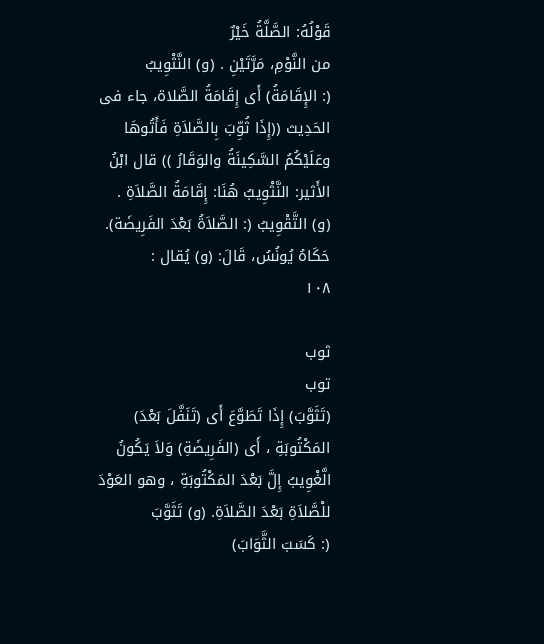قَوْلُهُ: الصَّلَّةُ خَيْرٌ
من النَّوْمِ، مَرَّتَيْنِ . (و) النَّثْوِيبُ
(: الإِقَامَةُ) أَى إِقَامَةُ الصَّلاة، جاء فى
الحَدِيث ((إِذَا ثُوِّبَ بِالصَّلاَةِ فَأَتُوهَا
وعَلَيْكُمُ السَّكِينَةُ والوَقَارُ )) قال ابْنُ
الأَثير: النَّثْوِيبُ هُنَا: إِقَامَةُ الصَّلاَةِ .
(و) التَّقْوِيبُ (: الصَّلاَةُ بَعْدَ الفَرِيضَة).
حَكَاهُ يُونُسُ، قَالَ: (و) يُقال :
١٠٨

ثوب
توب
(تَثَوَّبَ) إِذَا تَطَوَّعَ أَى (تَنَفَّلَ بَعْدَ)
المَكْتُوبَةِ ، أَى (الفَرِيضَةِ) وَلاَ يَكُونُ
الَّغْوِيبُ إِلَّ بَعْدَ المَكْتُوبَةِ ، وهو العَوْدَ
للْصَّلاَةِ بَعْدَ الصَّلاَةِ. (و) تَثَوَّبَ
(: كَسَبَ الثَّوَابَ)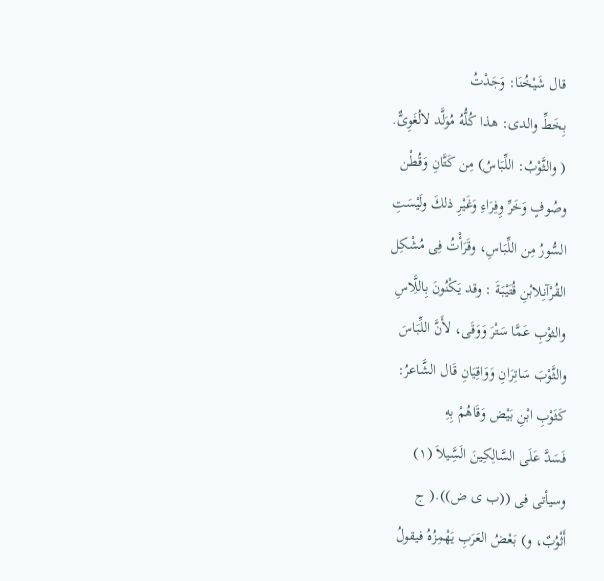قال شَيْخُنَا: وَجَدْتُ
بِخَطِّ والدى: هذا كُلُّهُ مُوَلَّد لالُغَوِىٌّ.
( والثَّوْبُ: اللِّبَاسُ) مِن كَتَّانِ وَقُطْن
وصُوفٍ وَخَرِّ وِفِرَاءِ وَغَيْرِ ذلكَ ولَيْسَتِ
السُّورُ مِن اللِّبَاسِ، وقَرَأْتُ فِى مُشْكِل
القُرْآنِلابْنِ قُتَيْبَةَ : وقد يَكْنُونَ بِاللَِّاسِ
والثوْبِ عَمَّا سَتْرَ وَوَقَى، لأَنَّ اللِّبَاسَ
والثَّوْبَ سَاتِرَانِ وَوَاقِيَانِ قَال الشَّاعرُ:
كَثَوْبِ ابْنِ بَيْض وَقَاهُمْ بِهِ
فَسَدَّ عَلَى السَّالِكِينَ الَسَِّيلاَ (١)
وسيأتى فى ((ب ی ض)).( ج
أَثْوُبٌ، و) بَعْضُ العَرَبِ يَهْمِزُهُ فيقولُ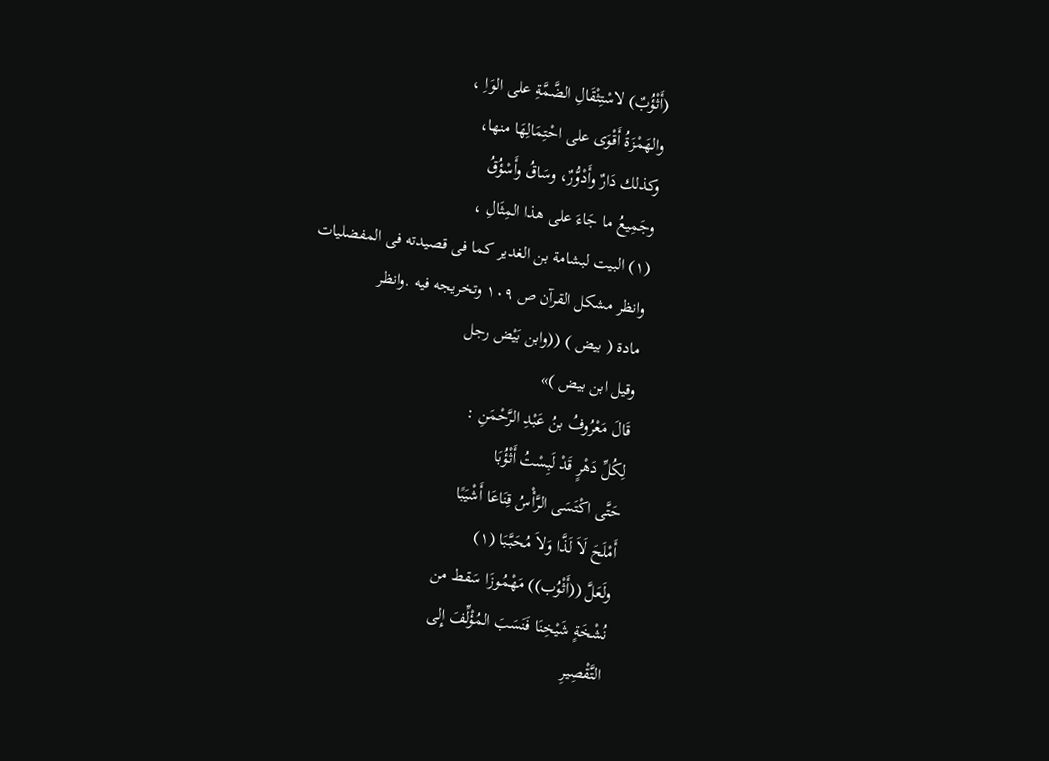(أَثْؤُبٌ) لاسْتِثْقَالِ الضَّمَّةِ على الوَاِ ،
والهَمْزَةُ أَقْوَى على احْتِمَالِهَا منها،
وكذلك دَارٌ وأَدْوُّرٌ، وسَاقُ وأَسْؤُقُ
وجَمِيعُ ما جَاءَ على هذا المِثَالِ ،
(١) البيت لبشامة بن الغدير كما فى قصيدته فى المفضليات
وانظر مشكل القرآن ص ١٠٩ وتخريجه فيه .وانظر
مادة ( بيض ) ((وابن بَيْض رجل
وقيل ابن بيض )»
قَالَ مَعْرُوفُ بنُ عَبْدِ الرَّحْمَنِ :
لِكُلِّ دَهْرٍ قَدْ لَبِسْتُ أَثْؤُبَا
حَتَّى اكْتَسَى الرَّأْسُ قِنَاعَا أَشْيَبًا
أَمْلَحَ لَاَ لَذَّا وَلاَ مُحَبَّبَا (١)
ولَعَلَّ ((أَثْوُب)) مَهْمُوزَا سَقط من
نُشْخَةٍ شَيْخِنَا فَنَسَبَ المُؤْلِّفَ إِلى
التَّقْصِيرِ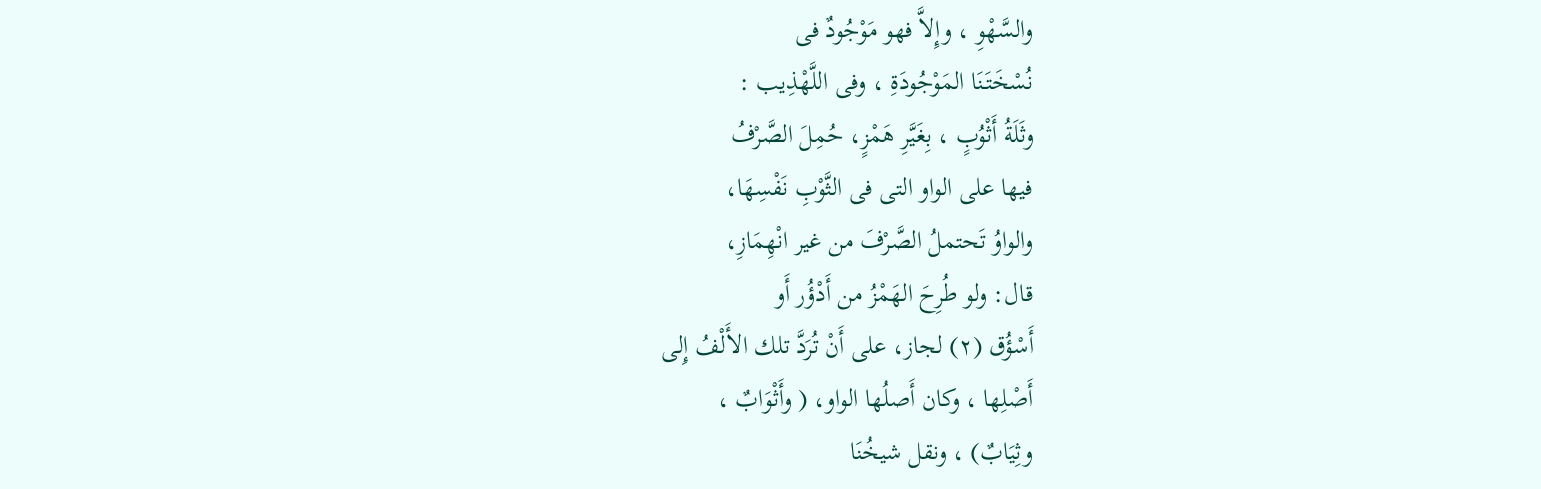والسَّهْوِ ، وإِلاَّ فهو مَوْجُودٌ فى
نُسْخَتَنَا المَوْجُودَةِ ، وفى اللَّهْذِيب :
وثَلَةُ أَثْوُبٍ ، بِغَيَّرِ هَمْزٍ، حُمِلَ الصَّرْفُ
فيها على الواو التى فى الثَّوْبِ نَفْسِهَا،
والواوُ تَحتملُ الصَّرْفَ من غير انْهِمَازِ،
قال: ولو طُرِحَ الهَمْزُ من أَدْؤُر أَو
أَسْؤُق (٢) لجاز، على أَنْ تُرَدَّ تلك الأَلْفُ إِلى
أَصْلِها ، وكان أَصلُها الواو، ( وأَثْوَابٌ ،
وثِيَابٌ) ، ونقل شيخُنَا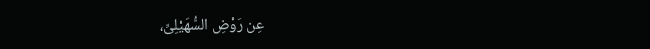عِن رَوْضِ السُّهَيْلِىِّ،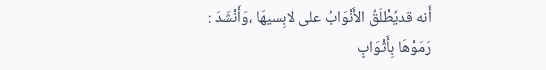أَنه قديُطْلَقُ الأَنْوَابُ على لابِسيهَا ،وَأَنْشَدَ :
رَمَوْهَا بِأَثْوَابٍ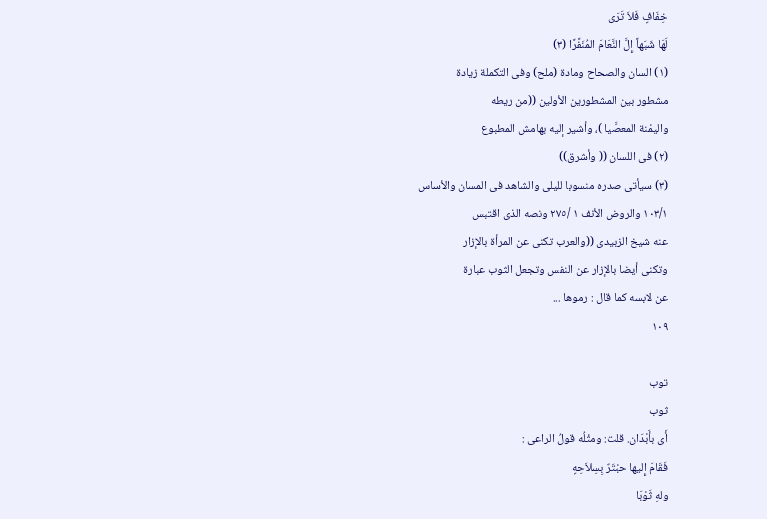خِفَافٍ فَلاَ تَرَى
لَهَا شَبَهاً إِلَّ النَّعَامَ المُنَفَّرًا (٣)
(١) السان والصحاح ومادة (ملح) وفى التكملة زيادة
مشطور بين المشطورين الأولين ((من ريطه
واليمْنة المعصَّيا )، وأشير إليه بهامش المطبوع
(٢) فى اللسان (( وأشرق))
(٣) سيأتى صدره منسوبا لليلى والشاهد فى المسان والأساس
١٠٣/١ والروض الأنف ١ /٢٧٥ ونصه الذى اقتبس
عنه شيخ الزبيدى ((والعرب تكنى عن المرأة بالإزار
وتكنى أيضا بالإزار عن النفس وتجعل الثوب عبارة
عن لابسه كما قال : رموها ...
١٠٩

توب
ثوب
أَى بأَبْدَان. قلت: ومثْلُه قولُ الراعى :
فَقَامَ إِليها حبْتَرٌ بِسِلاَحِهٍ
ولهِ ثَوْبَا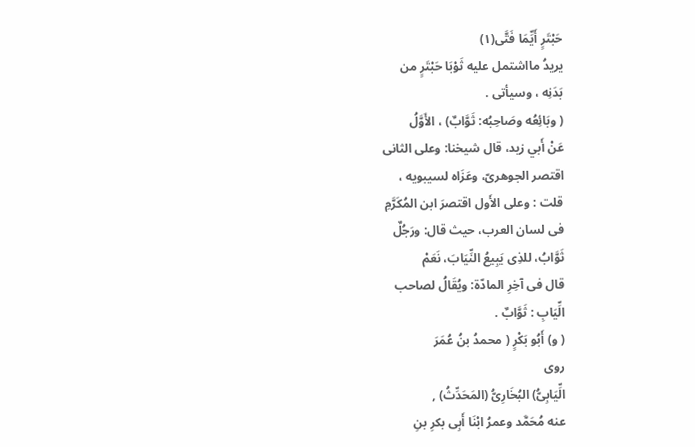حَبْتَرٍ أَيِّمَا فَتَّى(١)
يريدُ مااشتمل عليه ثَوْبَا حَبْتَرٍ من
بَدَنِه ، وسيأتى .
( وبَائِعُه وصَاحِبُه: ثَوَّابٌ) ، الأَوَّلُ
عَنْ أَبي زيد، قال شيخنا: وعلى الثانى
اقتصر الجوهرىّ، وعَزَاه لسيبويه ،
قلت : وعلى الأَول اقتصرَ ابن المُكَرَّمِ
فى لسان العرب، حيث قال: ورَجُلٌ
ثَوَّابُ، للذِى يَبِيعُ النِّيَابَ، نَعَمْ
قال فى آخِرِ المادّة: ويُقَالُ لصاحب
الِّيَابِ : ثَوَّابٌ .
( و) أَبُو بَكْرٍ ( محمدُ بنُ عُمَرَ
روی
الِّيَابِىُّ) البُخَارِىُّ (المَحَدِّثُ) ,
عنه مُحَمَّد وعمرُ ابْنَا أَبِى بكرِ بنِ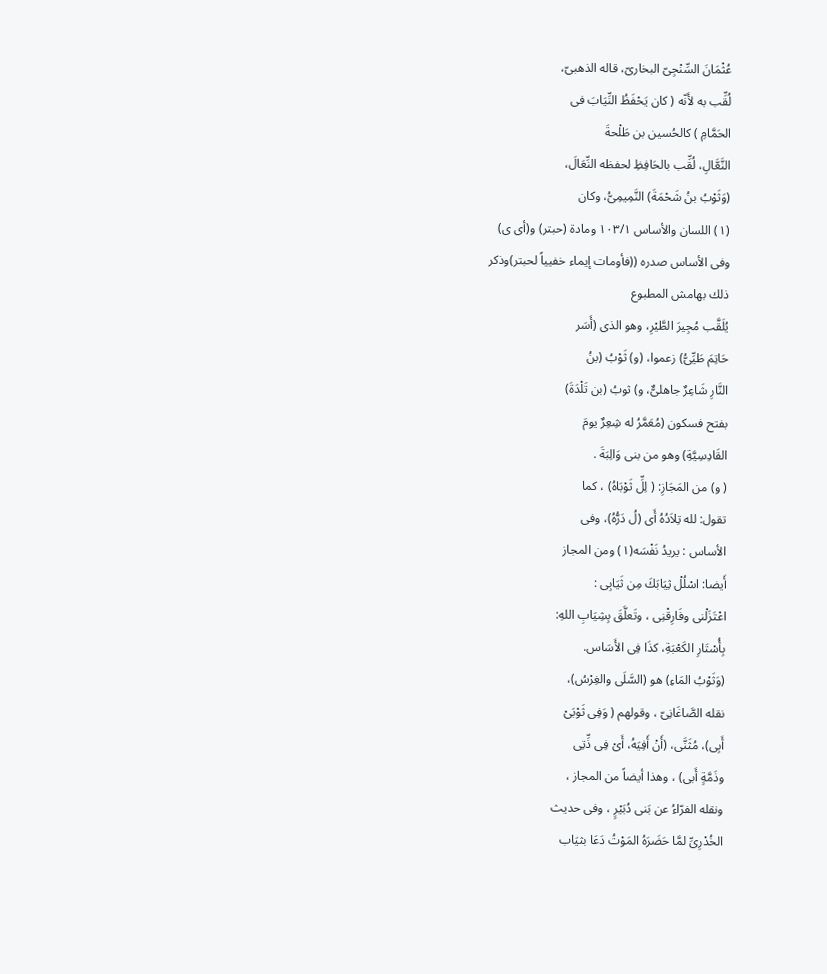عُثْمَانَ السِّنْجِىّ البخارىّ، قاله الذهبىّ،
لُقِّب به لأَنّه ( كان يَحْفَظُ النِّيَابَ فى
الحَمَّامِ ) كالحُسين بن طَلْحةَ
النَّعَّالِ، لُقِّب بالحَافِظِ لحفظه النِّعَالَ،
(وَثَوْبُ بنُ شَحْمَةَ) النَّمِيمِىُّ، وكان
(١) اللسان والأساس ١٠٣/١ ومادة (حبتر) و(أى ى)
وفى الأساس صدره ((فأومات إيماء خفيياً لحبتر)وذكر
ذلك بهامش المطبوع
يُلَقَّب مُجِيرَ الطَّيْرِ، وهو الذى (أَسَر
حَاتِمَ طَيِّىُّ) زعموا، (و) ثَوْبُ (بنُ
النَّارِ شَاعِرٌ جاهلىٌّ، و) ثوبُ (بن تَلْدَةَ)
بفتح فسكون (مُعَمَّرُ له شِعِرٌ يومَ
القَادِسِيَّةِ) وهو من بنى وَالِبَةَ .
( و) من المَجَازِ: ( لِلِّ ثَوْبَاهُ) ، كما
تقول: لله تِلاَدُهُ أَى (لُ دَرُّهُ)، وفى
الأساس : يريدُ نَفْسَه(١) ومن المجاز
أَيضا: اسْلُلْ ثِيَابَكَ مِن ثَيَابِى :
اعْتَزَلْنى وفَارِقْنِى ، وتَعلَّقَ بِشِيَابِ اللهِ:
بِأُسْتَارِ الكَعْبَةِ، كذَا فِى الأَسَاس.
(وَثَوْبُ المَاءِ) هو (السَّلَى والغِرْسُ)،
نقله الصَّاغَانِىّ ، وقولهم ( وَفِى ثَوْبَىْ
أَبِى)، مُثَنَّى، (أَنْ أَفِيَهُ، أَىْ فِى ذِّتِى
وذَمَّةٍ أَبى) ، وهذا أيضاً من المجاز ،
ونقله الفرّاءُ عن بَنى دُبَيْرٍ ، وفى حديث
الخُدْرِىِّ لمَّا حَضَرَهُ المَوْتُ دَعَا بثيَاب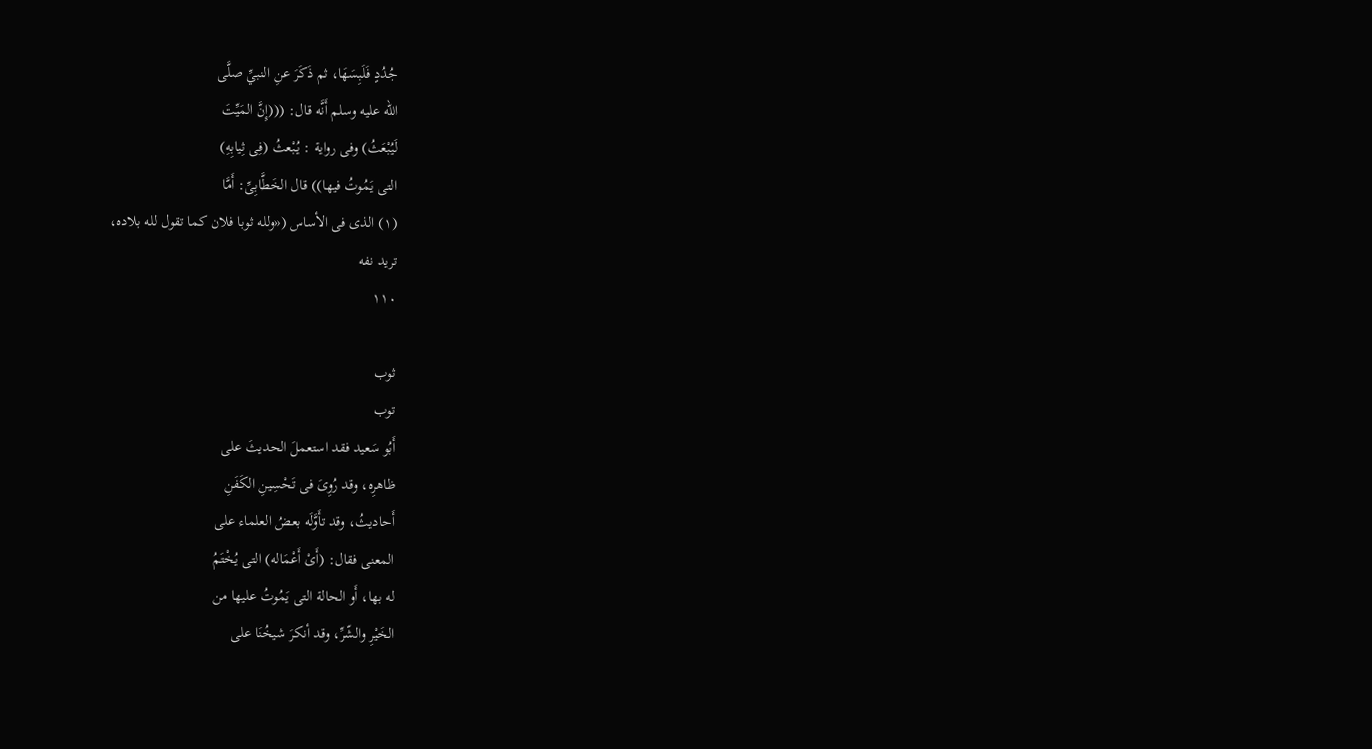جُدُدٍ فَلَبِسَهَا، ثم ذَكَرَ عنِ النبيِّ صلَّى
الله عليه وسلم أَنَّه قال: (((إِنَّ المَيِّتَ
لَيُبْعَثُ) وفى رواية : يُبْعثُ (فِى ثِیابِهِ)
التى يَمُوتُ فيها)) قال الخَطَّابِىِّ: أَمَّا
(١) الذى فى الأساس («ولله ثوبا فلان كما تقول لله بلاده،
تريد نفه
١١٠

ثوب
توب
أَبُو سَعيد فقد استعملَ الحديثَ على
ظاهرِه، وقد رُوِیَ فی تَحْسِینِ الكَفَنِ
أَحاديثُ، وقد تأَوَّلَه بعضُ العلماء على
المعنى فقال: (أَىْ أَعْمَاله) التى يُخْتَمُ
له بها، أَو الحالة التى يَمُوتُ عليها من
الخَيْرِ والشّرِّ، وقد أنكرَ شيخُنَا على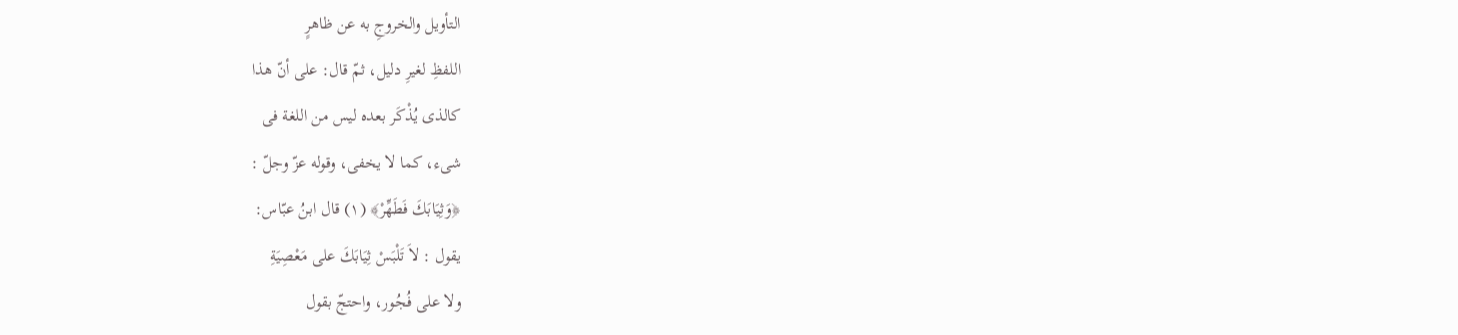التأويل والخروجِ به عن ظاهرٍ
اللفظِ لغيرِ دليل، ثمّ قال: على أنّ هذا
كالذى يُذْكَر بعده ليس من اللغة فى
شىء، كما لا يخفى، وقوله عزّ وجلّ :
﴿وَثِيَابَكَ فَطَهِّرْ﴾ (١) قال ابنُ عبّاس:
يقول : لاَ تَلْبَسْ ثِيَابَكَ على مَعْصِيَةِ
ولا على فُجُور، واحتجّ بقول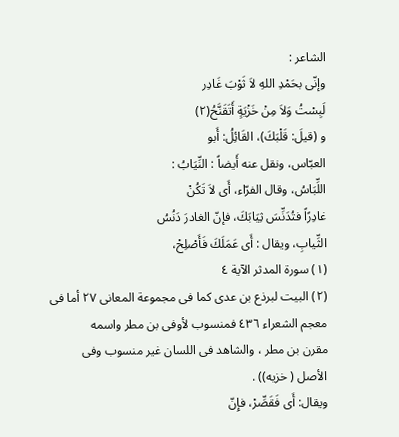الشاعر :
وإنّى بحَمْدِ اللهِ لاَ ثَوْبَ غَادِر
لَبِسْتُ وَلاَ مِنْ خَزْيَةٍ أَتَقَنَّحُ(٢)
و (قيلَ: قَلْبَكَ)، القَائِلُ: أَبو
العبّاس، ونقل عنه أَيضاً : النِّيَابُ :
اللِّبَاسُ، وقال الفرّاء، أَى لاَ تَكُنْ
غادِرًاً فتُدَنِّسَ ثِيَابَكَ، فإنّ الغادرَ دَنُسُ
الثِّيابِ، ويقال : أَى عَمَلَكَ فَأَصْلِحْ،
(١) سورة المدثر الآية ٤
(٢) البيت لبرذع بن عدى كما فى مجموعة المعانى ٢٧ أما فى
معجم الشعراء ٤٣٦ فمنسوب لأوفى بن مطر واسمه
مقرن بن مطر ، والشاهد فى اللسان غير منسوب وفى
الأصل ( خزيه)) .
ويقال: أَى فَقَصِّرْ، فإِنّ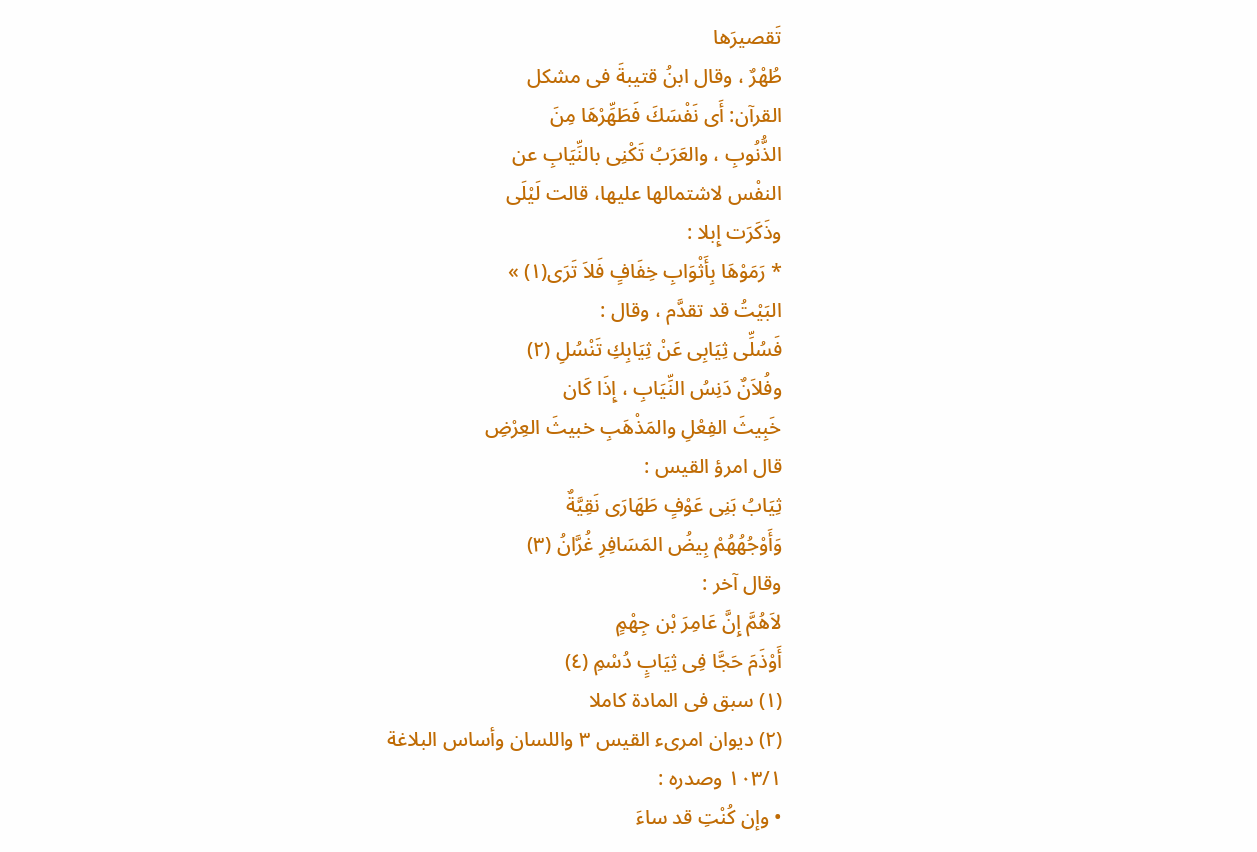تَقصيرَها
طُهْرٌ ، وقال ابنُ قتيبةَ فى مشكل
القرآن: أَى نَفْسَكَ فَطَهِّرْهَا مِنَ
الذُّنُوبِ ، والعَرَبُ تَكْنِى بالنِّيَابِ عن
النفْس لاشتمالها عليها، قالت لَيْلَى
وذَكَرَت إِبلا :
* رَمَوْهَا بِأَثْوَابِ خِفَافٍ فَلاَ تَرَى(١) »
البَيْتُ قد تقدَّم ، وقال :
فَسُلِّى ثِيَابِى عَنْ ثِيَابِكِ تَنْسُلِ (٢)
وفُلاَنٌ دَنِسُ النِّيَابِ ، إِذَا كَان
خَبِيثَ الفِعْلِ والمَذْهَبِ خبيثَ العِرْضِ
قال امرؤ القيس :
ثِيَابُ بَنِى عَوْفٍ طَهَارَى نَقِيَّةٌ
وَأَوْجُهُهُمْ بِيضُ المَسَافِرِ غُرَّانُ (٣)
وقال آخر :
لاَهُمَّ إِنَّ عَامِرَ بْن جِهْمٍ
أَوْذَمَ حَجَّا فِى ثِيَابٍ دُسْمِ (٤)
(١) سبق فى المادة كاملا
(٢) ديوان امرىء القيس ٣ واللسان وأساس البلاغة
١٠٣/١ وصدره :
• وإن كُنْتِ قد ساءَ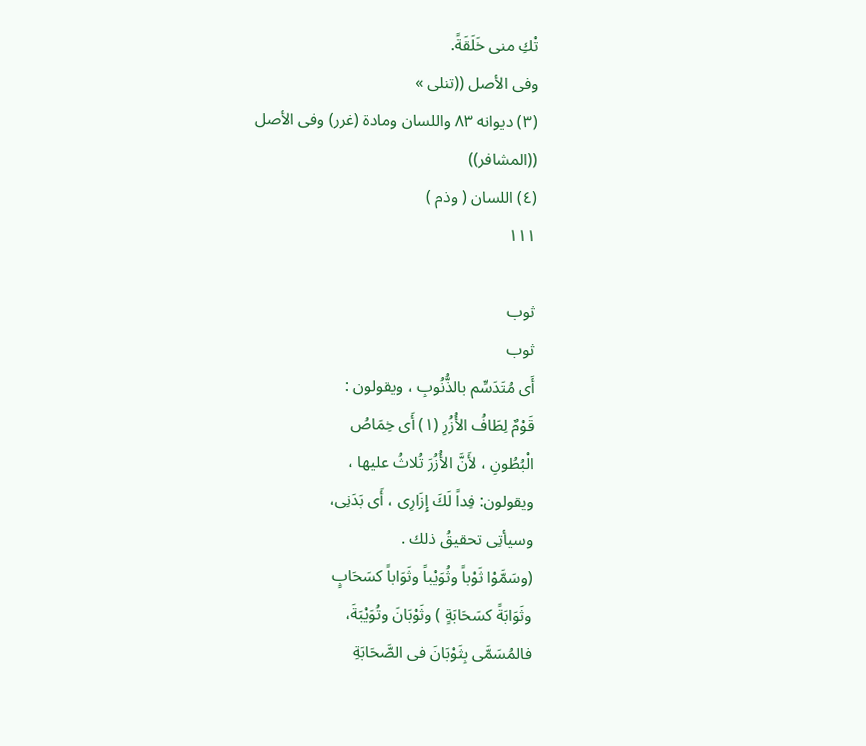تْكِ منى خَلَقَةً.
وفى الأصل ((تنلى »
(٣) ديوانه ٨٣ واللسان ومادة (غرر) وفى الأصل
((المشافر))
(٤) اللسان ( وذم )
١١١

ثوب
ثوب
أَى مُتَدَسِّم بالذُّنُوبِ ، ويقولون :
قَوْمٌ لِطَافُ الأُزُرِ (١) أَى خِمَاصُ
الْبُطُونِ ، لأَنَّ الأُزُرَ تُلاثُ عليها ،
ويقولون: فِداً لَكَ إِزَارِى ، أَى بَدَنِى،
وسيأتِى تحقيقُ ذلك .
(وسَمَّوْا ثَوْباً وثُوَيْباً وثَوَاباً كسَحَابٍ
وثَوَابَةً كسَحَابَةٍ ) وثَوْبَانَ وتُوَيْبَةَ،
فالمُسَمَّى بِثَوْبَانَ فى الصَّحَابَةِ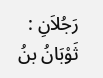رَجُلاَنِ :
ثَوْبَانُ بنُ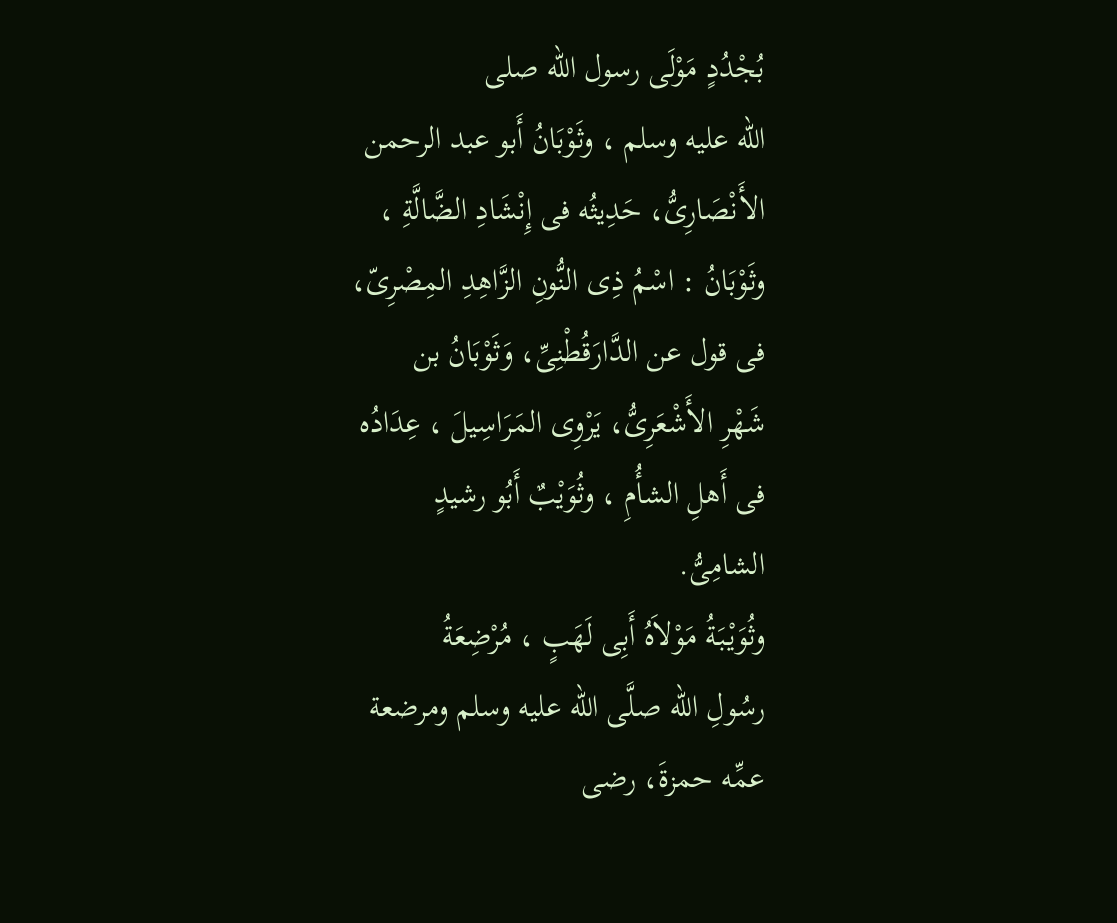بُجْدُدٍ مَوْلَی رسول الله صلى
الله عليه وسلم ، وثَوْبَانُ أَبو عبد الرحمن
الأَنْصَارِىُّ، حَدِيثُه فى إِنْشَادِ الضَّالَّةِ ،
وثَوْبَانُ : اسْمُ ذِى النُّونِ الزَّاهِدِ المِصْرِىّ،
فى قول عن الدَّارَقُطْنِىِّ، وَثَوْبَانُ بن
شَهْرِ الأَشْعَرِىُّ، يَرْوِى المَرَاسِيلَ ، عِدَادُه
فى أَهلِ الشأُمِ ، وثُوَيْبٌ أَبُو رشيدٍ
الشامِىُّ.
وثُوَيْبَةُ مَوْلاَهُ أَبِى لَهَبٍ ، مُرْضِعَةُ
رسُولِ الله صلَّى الله عليه وسلم ومرضعة
عمِّه حمزةَ، رضى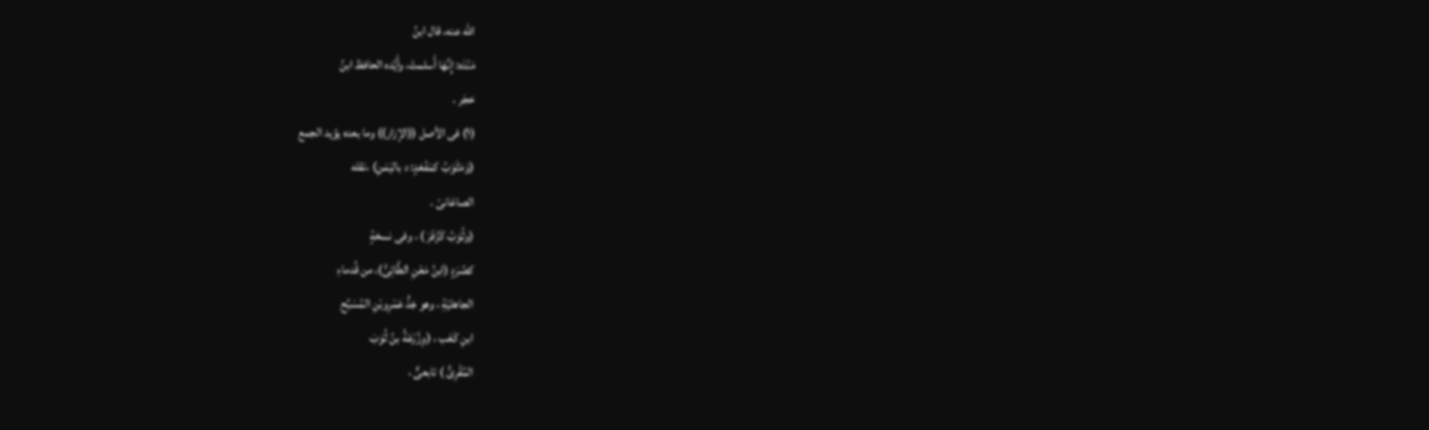الله عنه، قال ابنُ
مَنْدَه: إِنَّهَا أَسلمتْ، وأَيَّده الحافظ ابنُ
حَجَر .
(١) فى الأصل ((الإزار)) وما بعده يؤيد الجمع
(وَمَثْوَبُ كمَفْعَدٍ: د باليَمَنِ) ،نقله
الصاغانىّ .
(وثُوَبُ كَزُفَرَ ) ، وفى نسخةٍ
كصُرَدٍ (ابنُ مَعْنِ الطَّائِىُّ)، من قُدماءِ
الجاهليّةِ ، وهو جَدُّ عَمْرِوبْنِ المُسَبِّح
ابنِ كَعْب ، (وِزُرْعَةُ بنُ ثُوَبَ
المُقْرِىُّ ) تابعىٌّ ،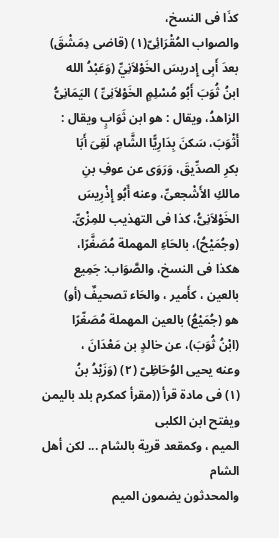كذَا فى النسخ،
والصواب المُقْرَائِىّ(١) (قاضى دِمَشْقَ)
بعدَ أَبِى إِدريسَ الخَوْلاَنِيِّ (وَعَبْدُ الله
ابنُ ثُوَبَ أَبُو مُسْلِمٍ الخَوْلاَنِىِّ ) اليَمَانِىُّ
الزاهدُ، ويقال : هو ابن ثَوَابٍ ويقال :
أَثْوَبَ، سَكنَ بِدَارِيًّا الشَّامِ، لَقِىَ أَبَا
بكرِ الصدِّيقَ، وَرَوَى عن عوفِ بنِ
مالكِ الأَشْجعىِّ، وعنه أَبُو إِذْرِيسَ
الخَوْلاَنِىُّ، كذا فى التهذيب للمِزْىِّ.
(وجُمَيْحُ)، بالحَاءِ المهملة مُصَغَّرًا،
هكذا فى النسخ، والصَّوَاب: جَمِيع
بالعين ، كأَمير ، والحَاء تصحيفٌ (أو)
هو (جُمَيْعُ) بالعين المهملة مُصَغّرًا
(ابْنُ ثُوَبَ)، عن خالدٍ بن مَعْدَانَ ،
وعنه يحيى الوُحَاظِىّ (٢) (وَزَيْدُ بنُ
(١) فى مادة قرأ ((مقرأ كمكرم بلد باليمن ويفتح ابن الكلبى
الميم ، وكمقعد قرية بالشام ... لكن أهل الشام
والمحدثون يضمون الميم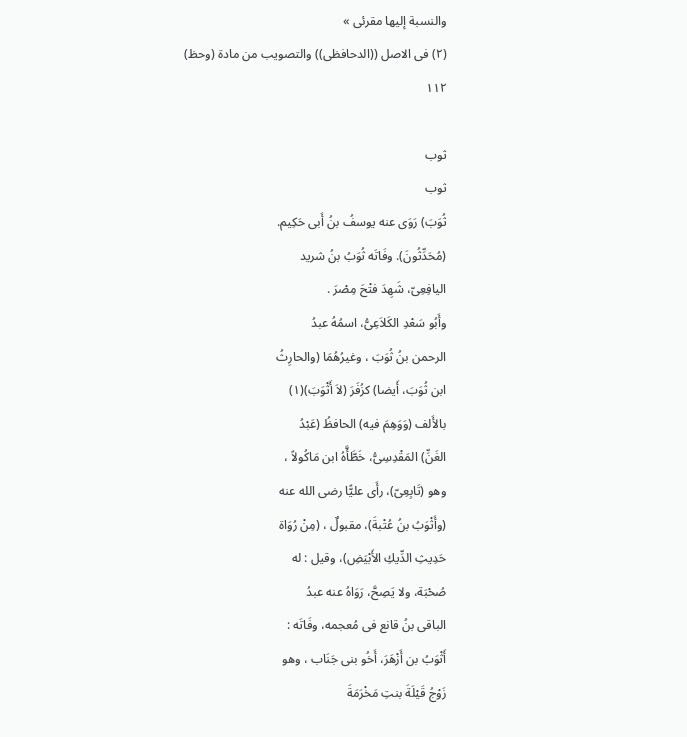والنسبة إليها مقرئى »
(٢) فى الاصل ((الدحافظى)) والتصويب من مادة (وحظ)
١١٢

ثوب
ثوب
ثُوَبَ) رَوَى عنه يوسفُ بنُ أَبى حَكِيم.
(مُحَدِّثُونَ). وفَاتَه ثُوَبُ بنُ شريد
اليافِعِىّ، شَهِدَ فتْحَ مِصْرَ .
وأَبُو سَعْدِ الكَلاَعِىُّ، اسمُهُ عبدُ
الرحمن بنُ ثُوَبَ ، وغيرُهُمَا (والحارِثُ
ابن ثُوَبَ، أَيضا) كزُفَرَ (لاَ أَثْوَبَ)(١)
بالأَلف (وَوَهِمَ فيه) الحافظُ (عَبْدُ
الغَنِّ) المَقْدِسِىُّ، خَطَّأَّهُ ابن مَاكُولاً ،
وهو (تَابِعِىّ)، رأَى عليًّا رضى الله عنه
(وأَثْوَبُ بنُ عُتْبةَ)، مقبولٌ ، (مِنْ رُوَاة
حَدِيثِ الدِّيكِ الأَبْيَضِ)، وقيل : له
صُحْبَة، ولا يَصِحَّ، رَوَاهُ عنه عبدُ
الباقى بنُ قانع فى مُعجمه، وفَاتَه :
أَثْوَبُ بن أَزْهَرَ، أَخُو بنى جَنَاب ، وهو
زَوْجُ قَيْلَةَ بنتِ مَخْرَمَةَ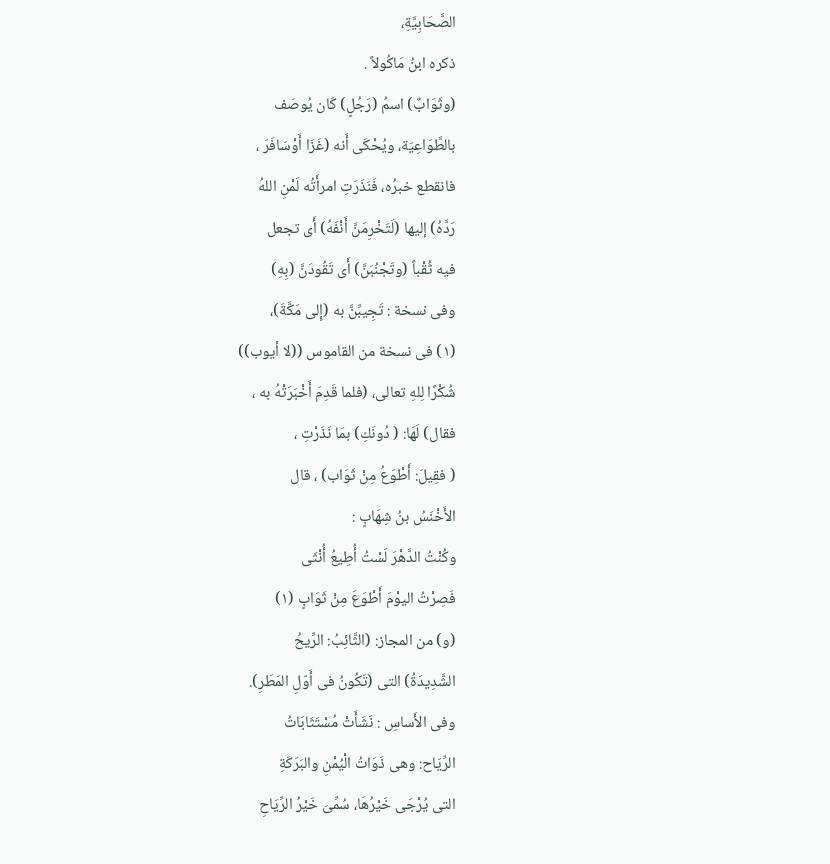الصَّحَابِيَّةِ،
ذكره ابنُ مَاكُولاً .
(وثَوَابٌ) اسمُ (رَجُلٍ) كَان يُوصَف
بالطَّوَاعِيَة، ويُحْكَى أَنه (غَزَا أَوْسَافَرَ ،
فانقطع خبرُه، فَنَذَرَتِ امرأَتُه لَمْنِ اللهُ
رَدَّهُ) إليها (لَتَخْرِمَنَّ أَنْفَهُ) أَى تجعل
فيه ثُقْباً (وتَجْنُبَنَّ) أَى تَقُودَنَّ (بِهِ)
وفى نسخة : تَجِيبِّنَّ به (إِلى مَكَّةَ)،
(١) فى نسخة من القاموس ((لا أيوب))
شُكْرًا لِلهِ تعالى، (فلما قَدِمَ أَخْبَرَتْهُ به ،
فقال) لَهَا: ( دُونَكِ) بمَا نَذَرْتِ ،
( فقِيلَ: أَطْوَعُ مِنْ ثَوَاب) ، قال
الأَخْنَسُ بنُ شِهَابٍ :
وكُنْتُ الدَّهْرَ لَسْتُ أُطِيعُ أُنْثَى
فَصِرْتُ اليوْمَ أَطْوَعَ مِنْ ثَوَابٍ (١)
(و) من المجاز: (الثَّائِبُ: الرِّيحُ
الشَّدِيدَةُ) التى (تَكُونُ فى أَوّلِ المَطَرِ).
وفى الأَساسِ : نَشَأَتْ مُسْتَثَابَاتُ
الرِّيَاح: وهى ذَوَاتُ الْيُمْنِ والبَرَكَةِ
التى يُرْجَى خَيْرُهَا، سُمِّىَ خَيْرُ الرِّيَاحِ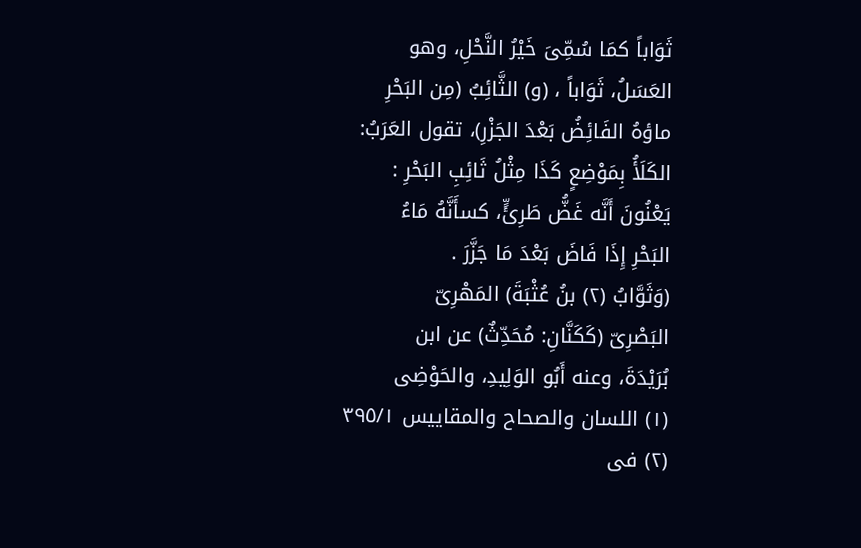ثَوَاباً كمَا سُمِّىَ خَيْرُ النَّحْلِ، وهو
العَسَلُ، ثَوَاباً ، (و) الثَّائِبُ (مِن البَحْرِ
ماؤهُ الفَائِضُ بَعْدَ الجَزْرِ)، تقول العَرَبُ:
الكَلَأُ بِمَوْضِعٍ كَذَا مِثْلُ ثَائِبِ البَحْرِ :
يَعْنُونَ أَنَّه غَضُّ طَرِئٍّ، كسأَنَّهُ مَاءُ
البَحْرِ إِذَا فَاضَ بَعْدَ مَا جَزَّرَ .
(وَثَوَّابُ (٢) بنُ عُثْبَةَ) المَهْرِىّ
البَصْرِىّ (كَكَنَّانِ: مُحَدِّثٌ) عن ابن
بُرَيْدَةَ، وعنه أَبُو الوَلِيدِ، والحَوْضِى
(١) اللسان والصحاح والمقاييس ٣٩٥/١
(٢) فى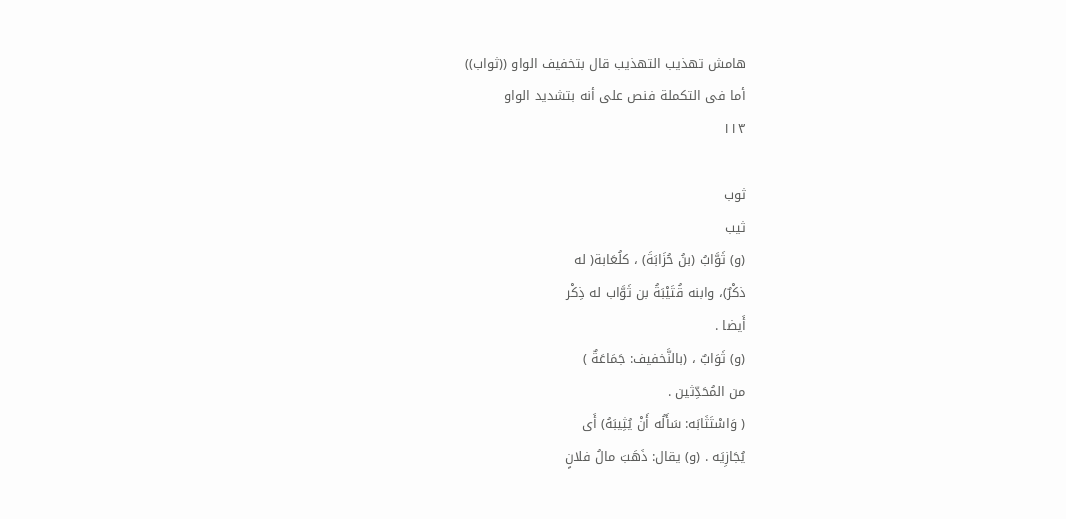هامش تهذيب التهذيب قال بتخفيف الواو ((ثواب))
أما فى التكملة فنص على أنه بتشديد الواو
١١٣

ثوب
ثيب
(و) ثَوَّابُ (بنُ حُزَابَةَ) ، كلُعَابة( له
ذكْرٌ)، وابنه قُتَيْبَةُ بن ثَوَّاب له ذِكْر
أَيضا .
(و) ثَوَابٌ ، (بالنَّخفيف: جَمَاعَةٌ )
من المُحَدِّثين .
( وَاسْتَثَابَه: سَأَلُه أَنْ يُثِيبَهُ) أَى
يُجَازِيَه . (و) يقال: ذَهَبَ مالُ فلانٍ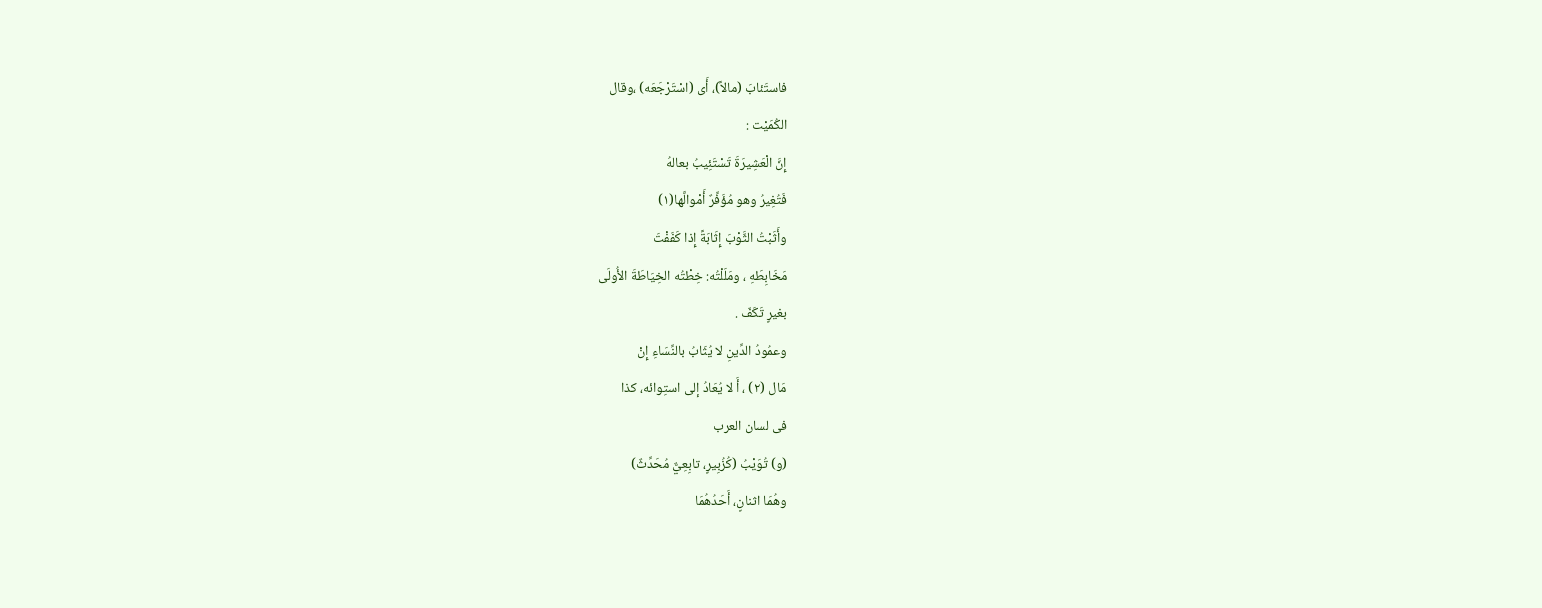فاستَئابَ (مالاً)، أَى (اسْتَرْجَعَه) ،وقال
الكُمَيْت :
إِنَّ الْعَشِيرَةَ تَسْتَئِيبُ بعالهُ
فَتُغِيرُ وهو مُؤَفِّرٌ أَمْوالَّها(١)
وأَثَبْتُ الثَّوْبَ إِثَابَةً إِذا كَفَفْتَ
مَخَابِطَهِ ، ومَلَلْتُه: خِطْتُه الخِيَاطَةَ الأُولَى
بغيرٍ تَكَفّ .
وعمُودُ الدِّينِ لا يُثَابُ بالنِّسَاءِ إِنْ
مَال (٢) ، أَ لا يُعَادُ إلى استِوائه، كذا
فى لسان العرب
(و) تُوَيْبُ (كُزُبِيرٍ، تابِعِيٌّ مُحَدِّثٌ)
وهُمَا اثنانٍ، أَحَدُهُمَا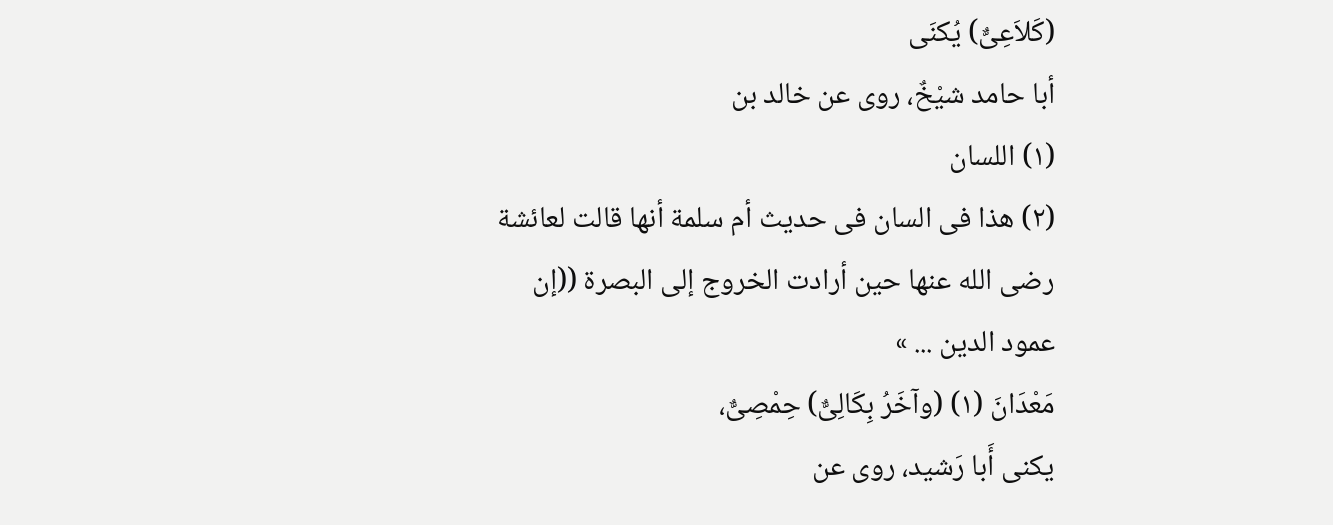(كَلاَعِىٌّ) يُكنَى
أبا حامد شيْخٌ، روى عن خالد بن
(١) اللسان
(٢) هذا فى السان فى حديث أم سلمة أنها قالت لعائشة
رضى الله عنها حين أرادت الخروج إلى البصرة ((إن
عمود الدين ... »
مَعْدَانَ (١) (وآخَرُ بِكَالِىٌّ) حِمْصِىٌّ،
يكنى أَبا رَشيد، روى عن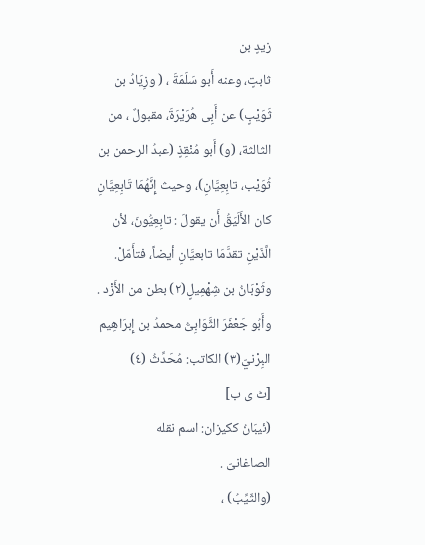زيدٍ بن
ثابتٍ، وعنه أَبو سَلَمَةَ ، ( وزِيَادُ بن
ثَوَيْبٍ) عن أَبِى هُرَيْرَةَ، مقبولٌ ، من
الثالثة، (و) أَبو مُنْقِذٍ (عبدُ الرحمن بن
ثُوَيْب، تابِعِيَّانِ)، وحيث إِنَّهُمَا تَابِعِيَّانِ
كان الأَلَيَقُ أَن يقولَ : تابِعِيُّونَ، لأن
الَّذَيْنِ تقدَّمَا تابعيَّانِ أيضاً، فتأَمّلْ.
وثَوْبَانُ بن شِهْمِيلٍ(٢) بطن من الأَزْد .
وأَبُو جَعْفَرَ الثَّوَابِىُّ محمدُ بن إِبرَاهِيم
البِرْنيّ(٣) الكاتب: مُحَدِّثُ (٤)
[ٹ ی ب]
(ئیبَانُ ککیزان: اسم نقله
الصاغانىّ .
(والثّيِّبُ) ،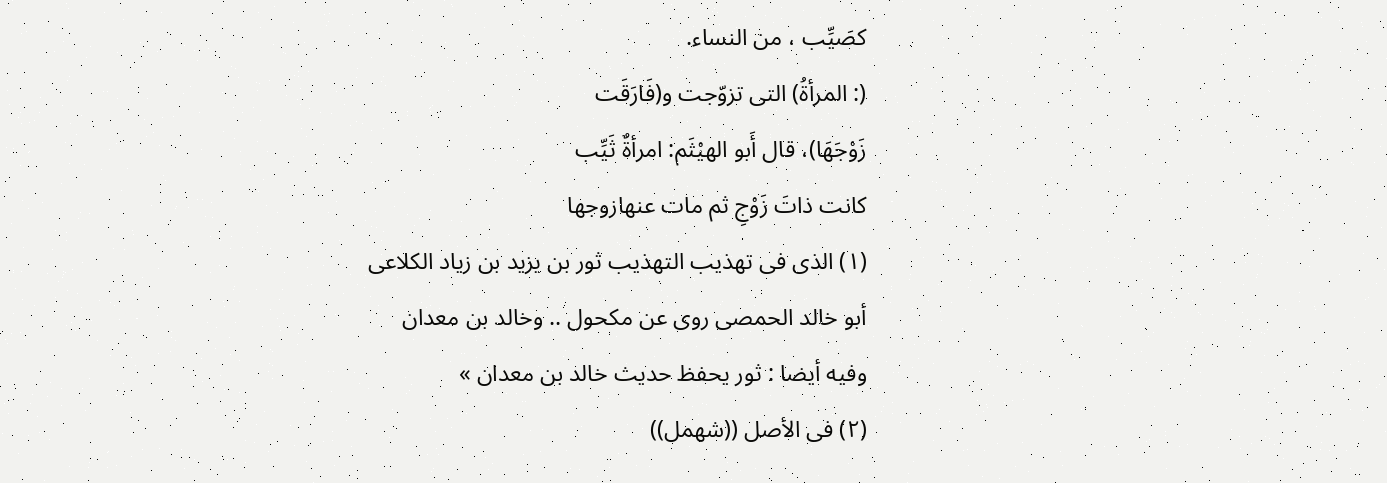كصَيِّب ، من النساء.
(: المرأةُ) التى تزوّجت و(فَارَقَت
زَوْجَهَا)، قال أَبو الهيْثَم: امرأةٌ ثَيِّب
کانت ذاتَ زَوْجِ ثم مات عنهازوجها
(١) الذى فى تهذيب التهذيب ثور بن يزيد بن زياد الكلاعى
أبو خالد الحمصى روى عن مكحول .. وخالد بن معدان
وفيه أيضا : ثور يحفظ حديث خالد بن معدان »
(٢) فى الأصل ((شهمل))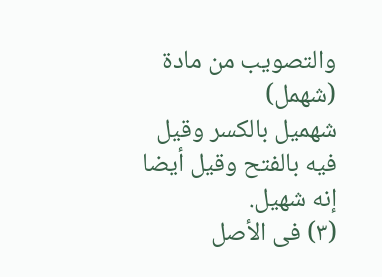والتصويب من مادة (شهمل)
شهميل بالكسر وقيل فيه بالفتح وقيل أيضا إنه شهيل.
(٣) فى الأصل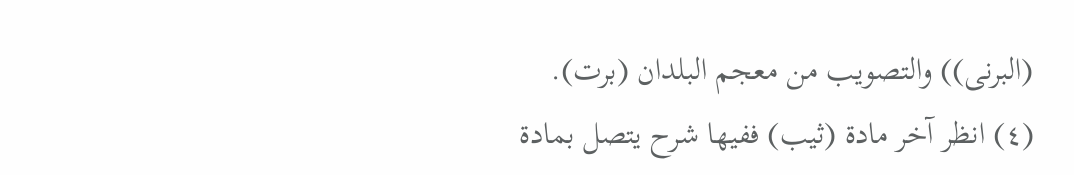(البرنى)) والتصويب من معجم البلدان (برت).
(٤) انظر آخر مادة (ثيب) ففيها شرح يتصل بمادة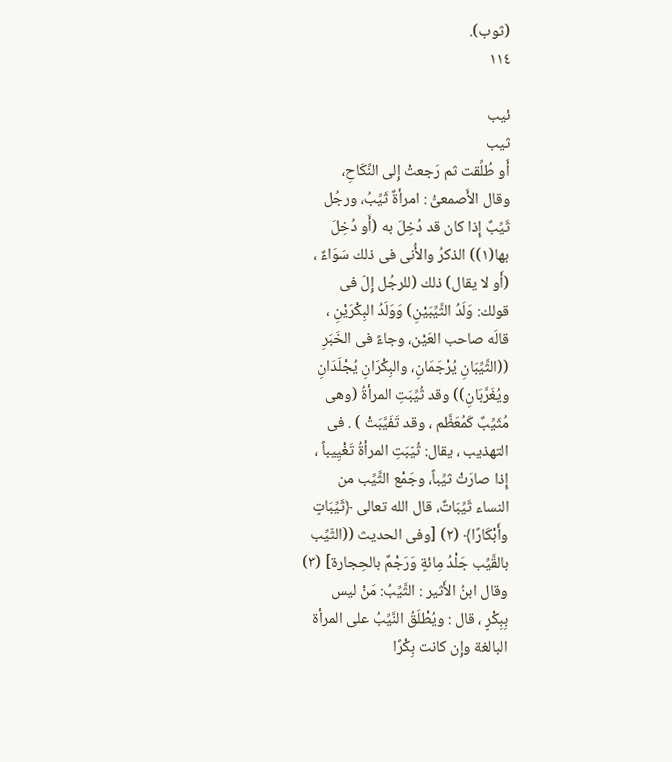(ثوب).
١١٤

ئيب
ثیب
أَو طُلِّقت ثم رَجعتْ إِلى النِّكَاحِ،
وقال الأَصمعىُّ : امرأةٌ ثَيِّبُ، ورجُل
ثَيِّبٌ إِذا كان قد دُخِلَ به (أَو دُخِلَ
بها(١)) الذكرُ والأُنى فى ذلك سَوَاءٌ ،
(أَو لا يقال) ذلك (للرجُل إِلّ فى
قولك: وَلَدُ الثَّيِّبَيْنِ) وَوَلَدُ البِكْرَيْنِ ،
قالَه صاحب العَيْن، وجاءً فى الخَبَرِ
((الثَّيِّبَانِ يُرْجَمَانِ، والبِكْرَانِ يُجْلَدَانِ
ويُغَرَّبَانِ)) وقد ثُيِّبَتِ المرأةُ (وهى
مُثَيِّبٌ كَمُعَظَّم ، وقد تَفَيَّبَتْ ) . فى
التهذيب ، يقال: ثُيّبَتِ المرأةُ تَغْيِيباً ،
إِذا صارَتْ ثيِّباً، وجَمْع الثَّيِّب من
النساء ثَيِّبَاتٌ، قال الله تعالى ﴿ثَيِّبَاتٍ
وأَبْكَارًا﴾ (٢) [وفى الحديث ((الثّيِّب
بالقَّيِّب جَلْدُ مِائةٍ وَرَجْمٌ بالحِجارة] (٣)
وقال ابنُ الأَثير : الثَّيِّبُ: مَنْ ليس
بِبِكْرٍ ، قال : ويُطْلَقُ النَّيِّبُ على المرأة
البالغة وإِن كانت بِكْرًا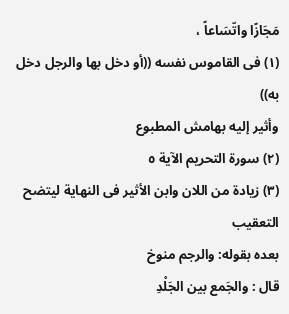مَجَازًا واتّسَاعاً ،
(١) فى القاموس نفسه ((أو دخل بها والرجل دخل به))
وأثير إليه بهامش المطبوع
(٢) سورة التحريم الآية ٥
(٣) زيادة من اللان وابن الأثير فى النهاية ليتضح التعقيب
بعده بقوله: والرجم منوخ
قال : والجَمع بين الجَلْدِ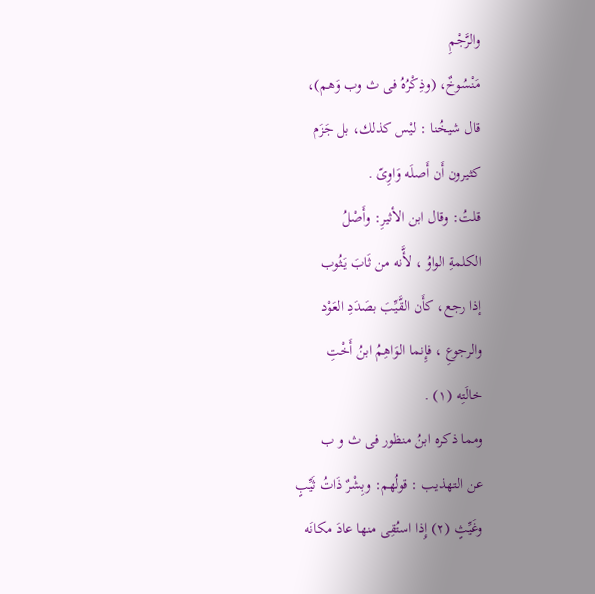والرَّجْمِ
مَنْسُوخٌ، (وذِكْرُهُ فى ث وب وَهم)،
قال شيخُنا : ليْس كذلك، بل جَزَم
كثيرون أَن أَصلَه وَاوِىّ .
قلتُ: وقال ابن الأثيرِ: وأَصْلُ
الكلمةِ الواوُ ، لأَّنه من ثَابَ يَثُوب
إذا رجع، كأَن القَّيِّبَ بصَدَدِ العَوْد
والرجوعِ ، فإِنما الوَاهِمُ ابنُ أَخْتِ
خالَتِه (١) .
ومما ذكره ابنُ منظور فى ث و ب
عن التهذيب : قولُهم: وبِشْرٌ ذَاتُ ثَيِّبٍ
وغَيِّثٍ (٢) إِذا استُقِى منها عادَ مكانَه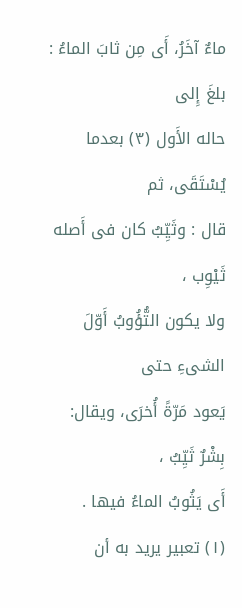ماءٌ آخَرُ، أَى مِن ثابَ الماءُ : بلغَ إِلى
حاله الأَول (٣) بعدما يُسْتَقَى، ثم
قال : وثَيِّبُ كان فى أَصله ثَيْوِب ،
ولا يكون التُّؤُوبُ أَوّلَ الشىءِ حتى
يَعود مَرّةً أُخرَى، ويقال: بِشْرٌ ثَيِّبُ ،
أَى يَثُوبُ الماءُ فيها .
(١) تعبير يريد به أن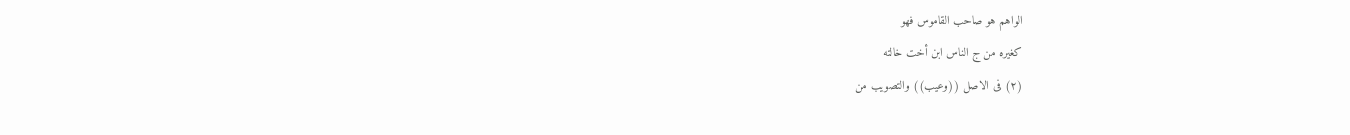الواهم هو صاحب القاموس فهو
كغيره من ج الناس ابن أخت خالته
(٢) فى الاصل ((وعيب)) والتصويب من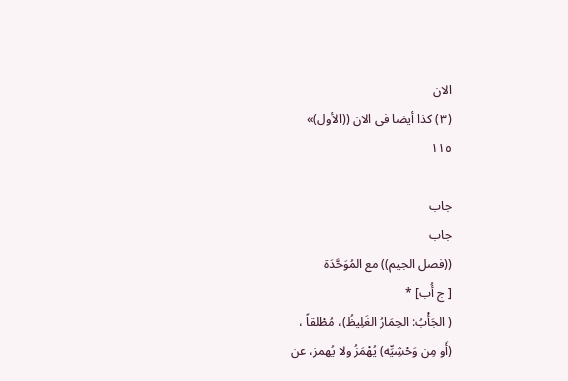الان
(٣) كذا أيضا فى الان ((الأول)»
١١٥

جاب
جاب
((فصل الجيم)) مع المُوَحَّدَة
[ ج أُب] *
( الجَأْبُ: الحِمَارُ الغَلِيظُ)، مُطْلقاً ،
(أَو مِن وَحْشِيِّه) يُهْمَزُ ولا يُهمز، عن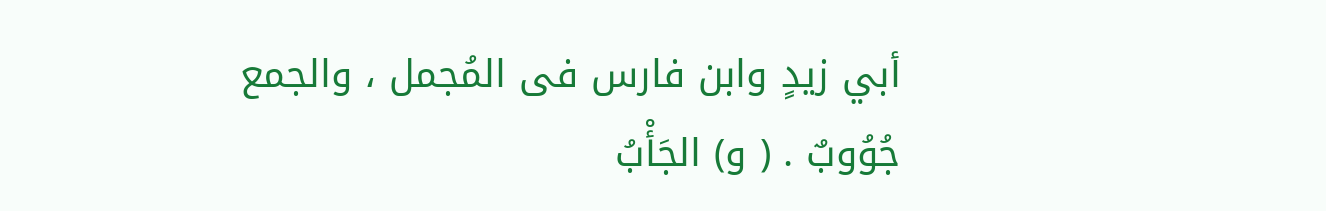أبي زيدٍ وابن فارس فى المُجمل ، والجمع
جُوُوبٌ . ( و) الجَأْبُ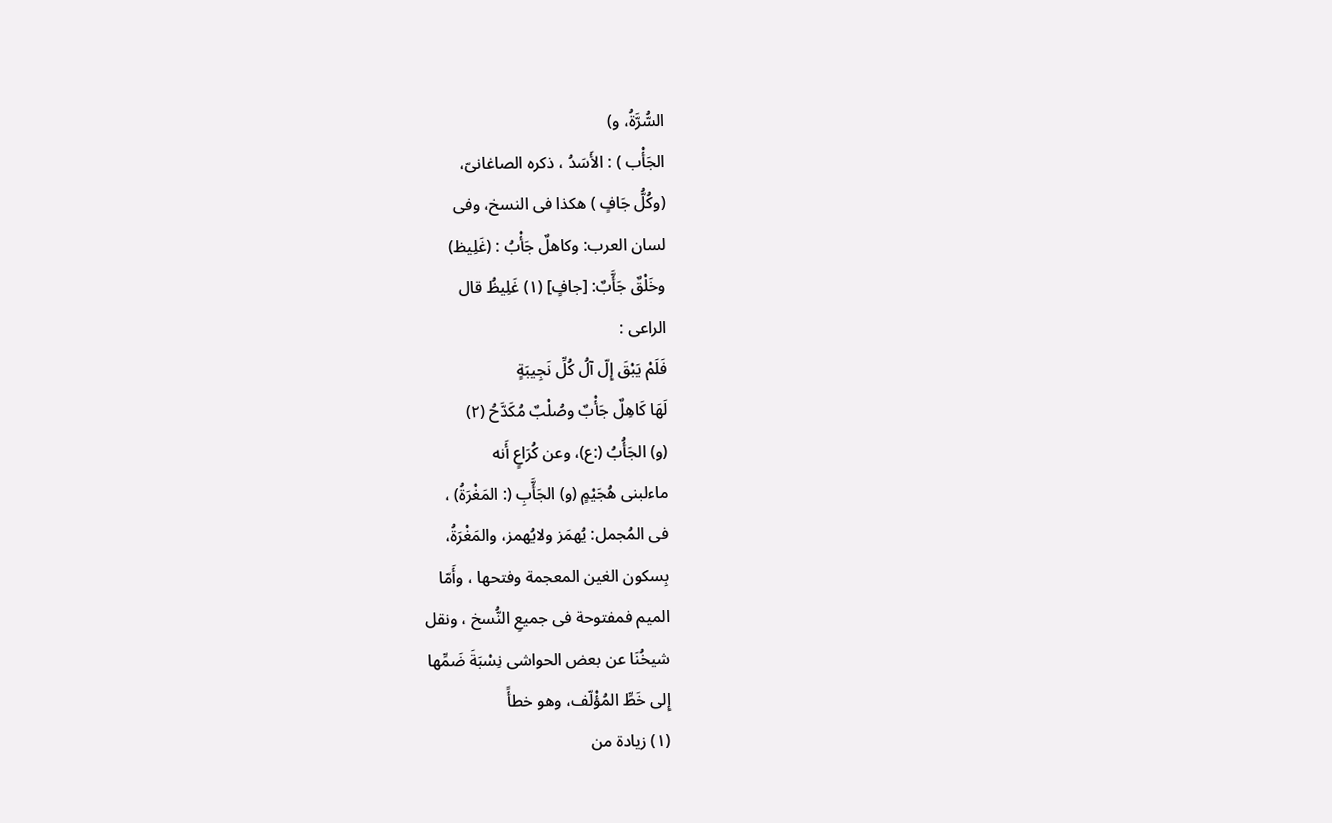السُّرَّةُ، و)
الجَأْب ) : الأَسَدُ ، ذكره الصاغانىّ،
(وكُلُّ جَافٍ ) هكذا فى النسخ، وفى
لسان العرب: وكاهلٌ جَأْبُ : (غَلِيظ)
وخَلْقٌ جَأَّبٌ: [جافٍ] (١) غَلِيظُ قال
الراعى :
فَلَمْ يَبْقَ إِلّ آلُ كُلِّ نَجِيبَةٍ
لَهَا كَاهِلٌ جَأْبٌ وصُلْبٌ مُكَدَّحُ (٢)
(و) الجَأُبُ (:ع)، وعن كُرَاعٍ أَنه
ماءلبنى هُجَيْمٍ (و) الجَأَّبِ (: المَغْرَةُ) ،
فى المُجمل: يُهمَز ولايُهمز، والمَغْرَةُ،
بِسكون الغين المعجمة وفتحها ، وأَمّا
الميم فمفتوحة فى جميعِ النُّسخ ، ونقل
شيخُنَا عن بعض الحواشى نِسْبَةَ ضَمِّها
إِلى خَطِّ المُؤْلّف، وهو خطأً
(١) زيادة من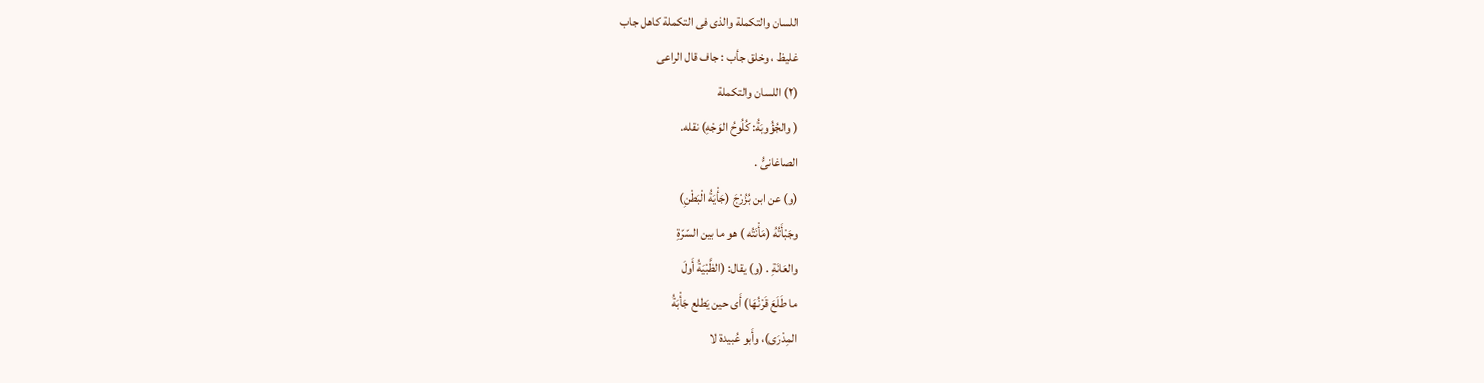اللسان والتكملة والذى فى التكملة كاهل جاب
غليظ ، وخلق جأب : جاف قال الراعى
(٢) اللسان والتكملة
( والجُؤُوبَةُ: كُلُوحُ الوَجْهِ) نقله.
الصاغانىُّ .
(و) عن ابن بُزُرْجَ (جَأْيَةُ الْبَطْنِ)
وجَبْأَتُهُ (مَأْنَتُه ) هو ما بين السّرّةِ
والعَانَةِ . (و) يقال: (الظَّبْيَةُ أَولَ
ما طَلَعَ قَرْنُهَا) أَى حين يَطلع جَأْبَةُ
المِدْرَى)، وأَبو عُبيدة لا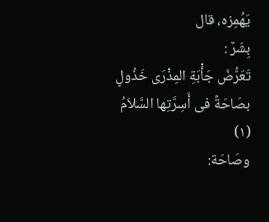يَهُمِزه، قال
بِشَرٌ :
تَعَرُّضَ جَأْبَةِ المِذْرَى خَذُولٍ
بصَاحَةً فى أَسِرَّتِها السَّلاَمُ (١)
وصَاحَة: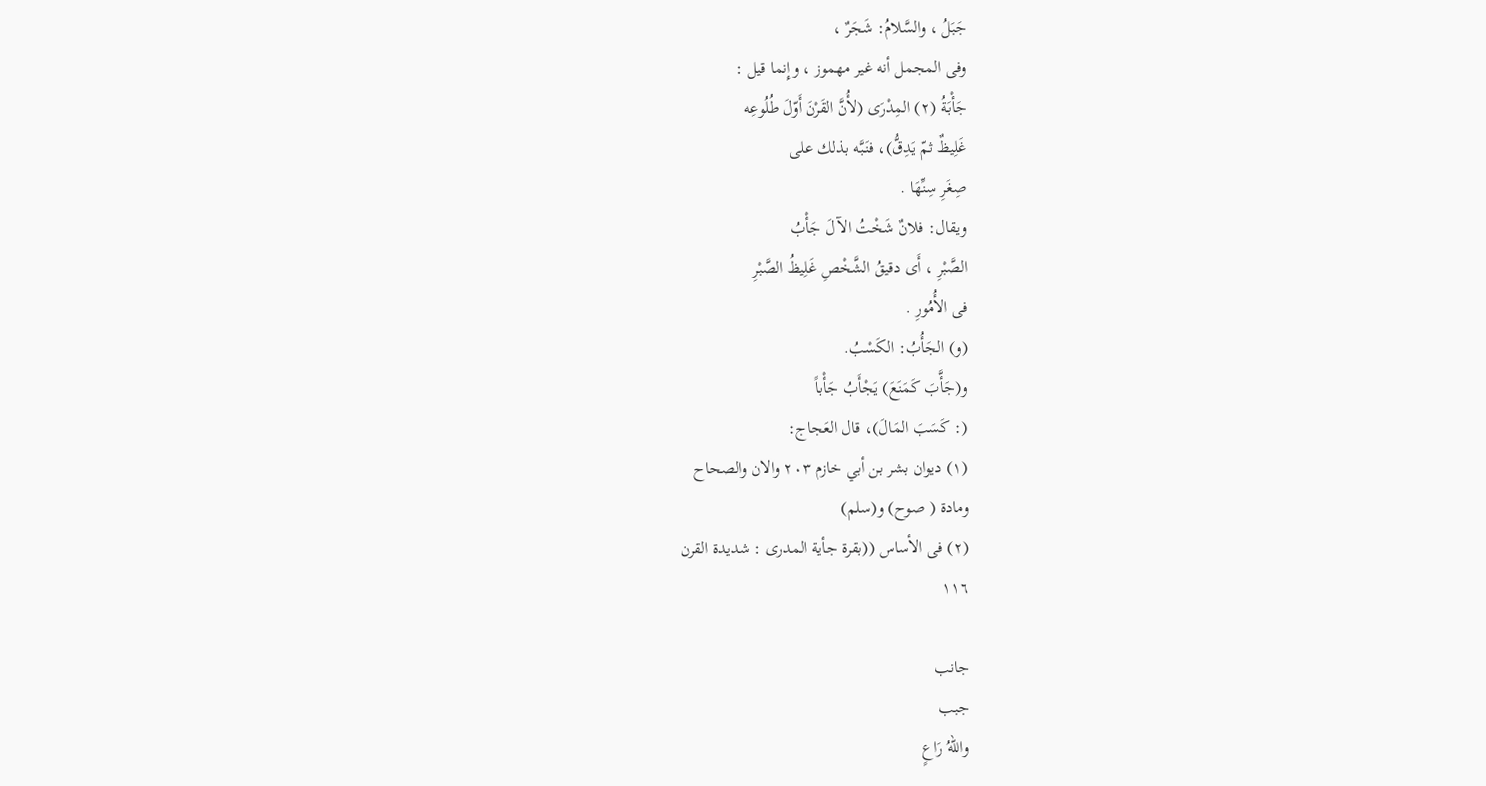جَبَلُ ، والسَّلامُ: شَجَرٌ ،
وفى المجمل أنه غير مهموز ، وإِنما قيل :
جَأْبَةُ (٢) المِدْرَى (لأُنَّ القَرْنَ أَوّلَ طُلُوعِه
غَلِيظٌ ثمّ يَدِقُّ)، فنَبَّه بذلك على
صِغَرِ سِنِّهَا .
ويقال: فلانٌ شَخْتُ الآلَ جَأْبُ
الصَّبْرِ ، أَى دقيقُ الشَّخْصِ غَلِيظُ الصَّبْرِ
فى الأُمُورِ .
(و) الجَأُبُ: الكَسْبُ.
و(جَأَّبَ كَمَنَعَ) يَجْأَبُ جَأْباً
(: كَسَبَ المَالَ)، قال العَجاج:
(١) ديوان بشر بن أبي خازم ٢٠٣ والان والصحاح
ومادة ( صوح) و(سلم)
(٢) فى الأساس ((بقرة جأية المدرى : شديدة القرن
١١٦

جانب
جبب
واللهُ رَاعٍ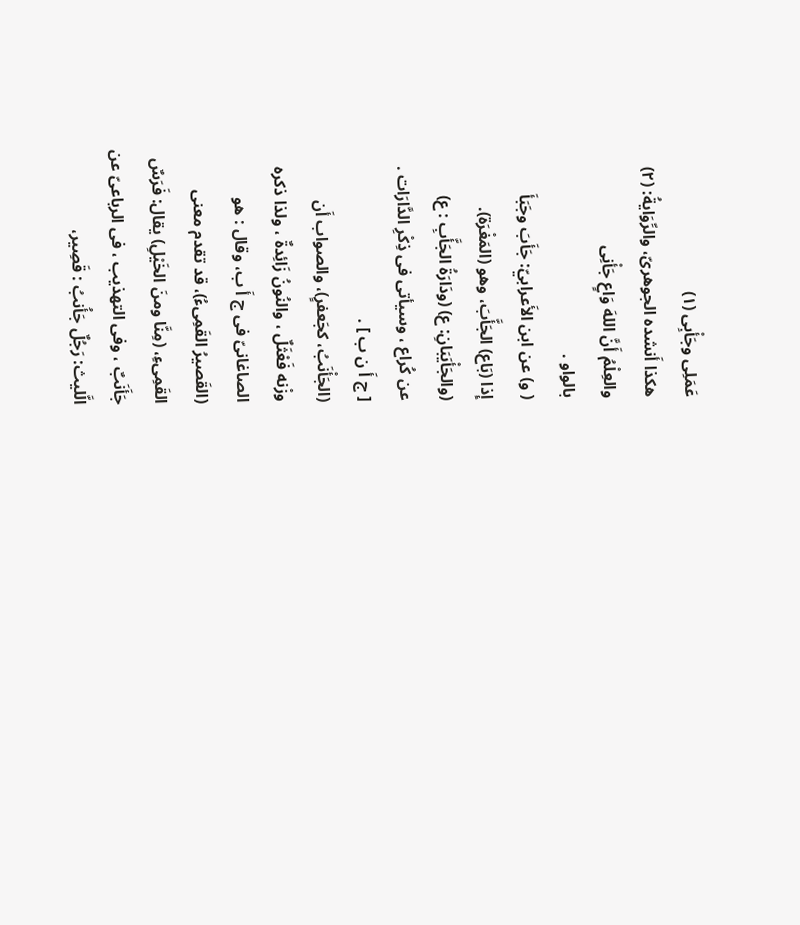عَمَلِى وجَأْبِى (١)
هكذا أَنشده الجوهرىّ، والرِّوَايةُ: (٢)
والعِلْمُ أَنَّ اللهَ وَاعٍ جَأْنِى
بالواو .
( و) عن ابن الأَعرابيّ: جَأَبَ وجَبَأَ
إِذا (بَاع) الجَأَّبَ، وهو (المَغْرَة).
(والجَأْيَبَانِ: ع) (ودَارَةُ الجَأَّبِ : ع)
عن كُراع ، وسيأتى فى ذِكْرِ الدَّارَات .
[ ج أَ ن ب ] .
(الجَأْنَبُ، كجَعفرٍ)، والصواب أَن
وزْنه فَعْثَلٌ ، والنُونُ زَائِدةٌ ، ولذا ذكره
الصاغانىّ فى ج أَ ب، وقال : هو
(القَصيرُ القَمِىءُ)، قد تقدم معنى
القَمِىءِ، (مِنَّا ومنَ الخَيْلِ) يقال: فَرَسٌ
جَأَنَبٌ ، وفى التهذيب ، فى الرباعىّ عن
الَّليث: رَجُلٌ جَأُنبُ : قَصِير،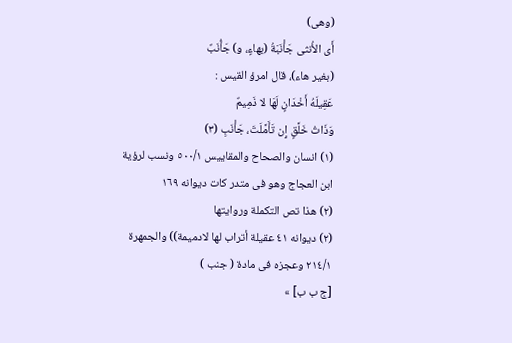(وهى)
أَى الأُنثى جَأْنَبَةُ (بهاءٍ، و) جَأُنَبٌ
(بغير هاء)، قال امرؤ القيس :
عَقِيلَهُ أَخْدَانٍ لَهَا لا ذَمِيمٌ
وَذَاتُ خَلَّقٍ إِن تَأَمَّلَتَ، جَأْنَبِ (٣)
(١) انسان والصحاح والمقاييس ٥٠٠/١ ونسب لرؤية
ابن العجاج وهو فى متدر كات ديوانه ١٦٩
(٢) هذا تص التكملة وروايتها
(٢) ديوانه ٤١ عقيلة أتراب لها لادميمة)) والجمهرة
٢١٤/١ وعجزه فى مادة ( جنب )
[ج ب ب] »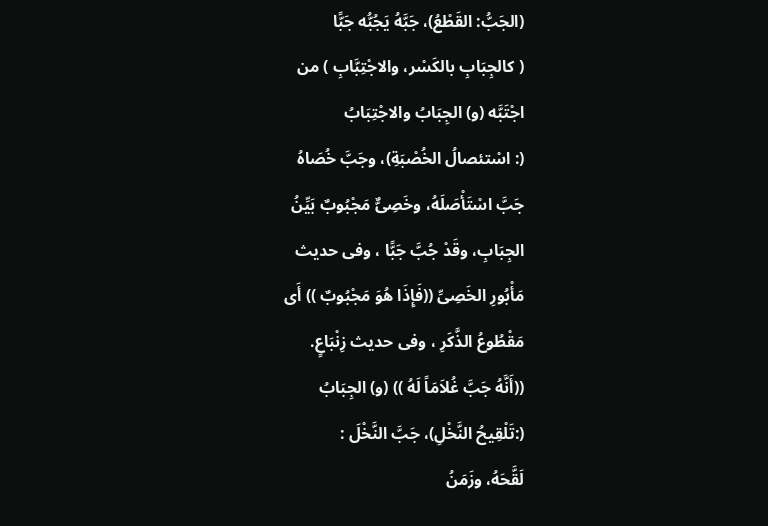(الجَبُّ: القَطْعُ)، جَبَّهُ يَجُبُّه جَبًّا
( كالجِبَابِ بالكَسْر، والاجْتِبَّابِ ) من
اجْتَبَّه (و) الجِبَابُ والاجْتِبَابُ
(: اسْتئصالُ الخُصْبَةِ)، وجَبَّ خُصَاهُ
جَبَّ اسْتَأْصَلَهُ، وخَصِىٌّ مَجْبُوبٌ بَيِّنُ
الجِبَابِ، وقَدْ جُبَّ جَبًّا ، وفى حديث
مَأْبُورِ الخَصِىِّ ((فَإِذَا هُوَ مَجْبُوبٌ )) أَى
مَقْطُوعُ الذَّكَرِ ، وفى حديث زِنْبَاعٍ.
((أَنَّهُ جَبَّ غُلاَمَاً لَهُ )) (و) الجِبَابُ
(:تَلْقِيحُ النَّخْلِ)، جَبَّ النَّخْلَ :
لَقَّحَهُ، وزَمَنُ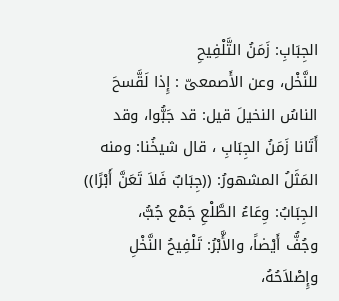الجِبَابِ: زَمَنُ التَّلْفِيحِ
للنَّخْل، وعن الأَصمعىّ : إِذا لَقَّسحَ
الناسُ النخيلَ قيل: قد جَبُّوا، وقد
أَتَانا زَمَنُ الجِبَابِ ، قال شيخُنا: ومنه
المَثَلُ المشهورُ: ((جِبَابٌ فَلاَ تَعَنَّ أَبْرًا))
الجِبَابُ: وِعَاءُ الطَّلْعِ جَمْع جُبُّ،
وجُفُّ أَيْضاً، والأَّبْرُ: تَلْفِيحُ النَّخْلِ
وإِصْلاَحُهُ،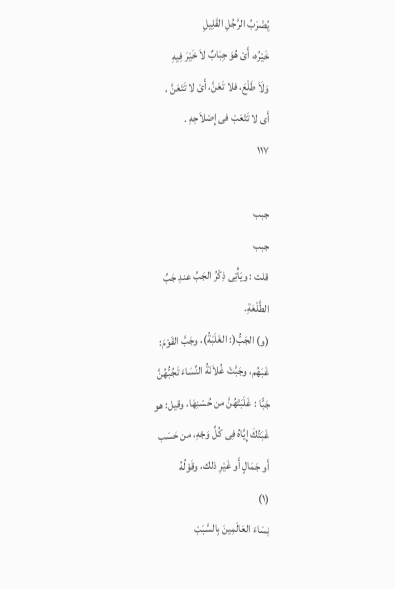يُضْرَبُ الرَّجُلِ القَلِيلِ
خَيْرُه، أَىْ هُوَ جِبَابٌ لاَ خَيْرَ فِيهِ
وَلَاَ طَلْعَ، فلا تَعَنَّ، أَىْ لا تَتَعَنَّ ،
أَى لا تَتْعَبْ فى إِصْلاَحِهِ .
١١٧

جبب
جبب
قلت : ويَأْتِى ذِكْرُ الجَبِّ عندِ جَبِّ
الطَّلْعَةِ.
(و) الجَبُّ(: الغَلَبَةُ)، وجَبَّ القَوْمَ:
غَبَهُم، وجَبَّتْ غُلاَنَةُ النِّسَاءَ تَجُبُّهُنَّ
جَبًّا : غَلَبَتْهُنَّ من حُسْنِهَا، وقيل: هو
غَبَتُكَ إِيَّاهُ فِى كُلِّ وَجْهِ، من حَسَب
أَو جَمَالٍ أَو غَيْرِ ذلك، وقَوْلُهُ
(١)
نِسَاءَ العَالَمِينَ بِالسَّبَبْ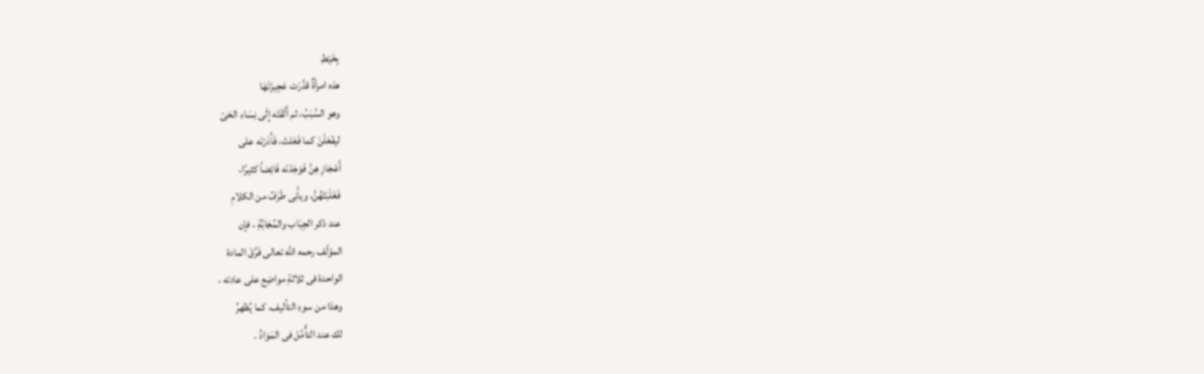بِخَيْطِ
هذه امرأةٌ قدَّرَت عَجِيزَتَهَا
وهو السَّبَبُ، ثم أَلْقَتْه إِلَى نِسَاءِ الحَىّ
ليفْعَلْنَ كما فَعَلتْ، فَأَدَرْنَه على
أَعْجَازِ هِنَّ فَوَجَدْنَه فَائِضاً كثيرًا،
فَغَلَبَتْهُنَّ، ويأَنِى طَرَفُ من الكلامِ
عند ذكر الجِبَاب والمُجَابَّةِ ، فإن
المؤلّف رحمه الله تعالى فَرَّقَ المادة
الواحدة فى ثلاثةِ مواضِع على عادته ،
وهذا من سوءِ التأليف، كما يُظهرُ
لك عند التأَّمَّل فى المَوَادِّ .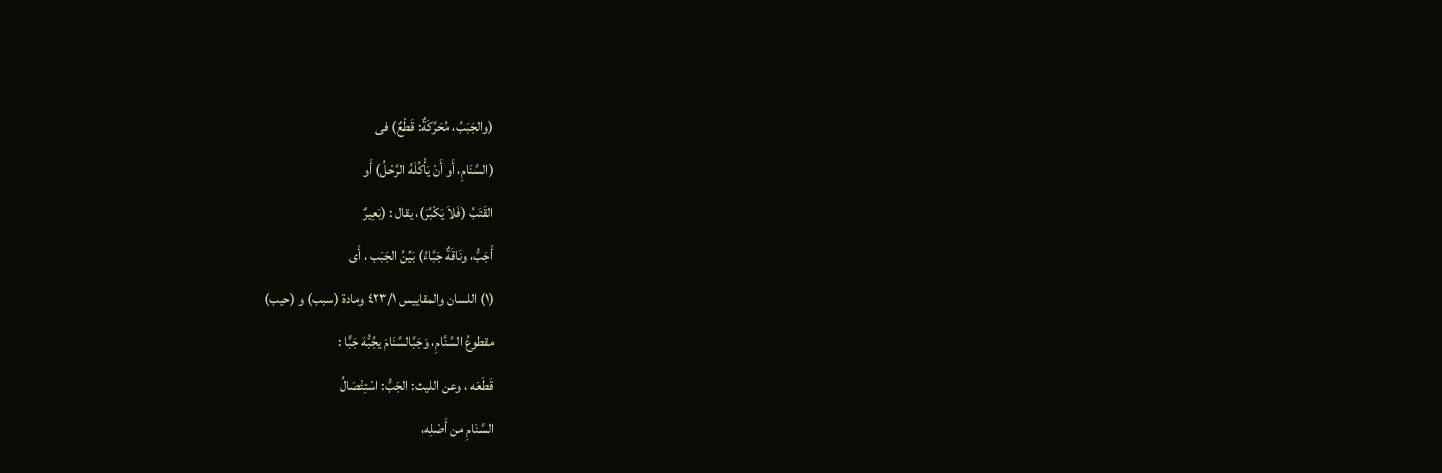(والجَبَبُ، مُحَرَّكَةٌ: قَطْعٌ) فى
(السَّنَامِ، أَو أَنْ يَأْكُلَهُ الرَّحْلُ) أَو
القَتَبُ (فَلاَ يَكْبُرَ)، يقال : (بَعِيرٌ
أَجَبُّ، ونَاقَةٌ جَبَّاءُ) بَيِّنُ الجَبَب ، أَى
(١) اللسان والمقاييس ٤٢٣/١ ومادة (سبب) و (حيب)
مقطوعُ السَّنَّامِ، وَجَبَّالسَّنَامَ يجُبُّهَ جَبًّا :
قَطَعَه ، وعن الليث: الجَبُّ: اسْتِئْصَالُ
السَّنَامِ من أَصْلِه،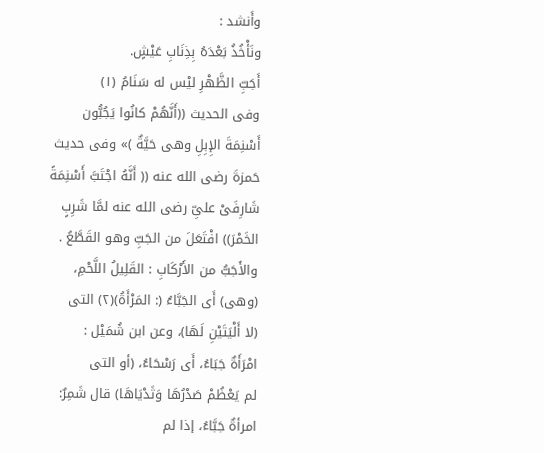وأَنشد :
ونَأْخُذُ بَعْدَهُ بِذِنَابِ عَيْشٍ.
أَجَبِّ الظَّهْرِ ليْس له سَنَامُ (١)
وفى الحديث ((أَنَّهُمْ كانُوا يَجُبُّون
أَسْنِمَةَ الإِبِلِ وهی حَيَّةٌ )» وفی حدیث
حَمزةَ رضى الله عنه (( أَنَّهُ اجْتَبَّ أَسْنِمَةً
شَارِفَىْ علىِّ رضى الله عنه لمَّا شَرِبٍ
الخَمْرَ)) افْتَعَلَ من الجَبِّ وهو القَطَّعُ .
والأَجَبُّ من الأَرْكَابِ : القَلِيلُ اللَّحْمِ،
(وهى) أَى الجَبَّاءُ (: المَرْأَةُ)(٢) التى
(لا أَلْيَتَيْنِ لَهَا)، وعن ابن شُمَيْل :
امْرَأَةٌ جَبَاءُ، أَى رَسْحَاءُ، (أو التى
لم يَعْظُمْ صَدْرُهَا وَثَدْيَاهَا) قال شَمِرٌ:
امرأةٌ جَبَّاءُ، إذا لم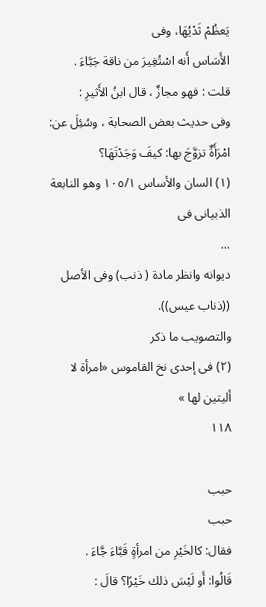يَعظُمْ ثَدْيُهَا، وفى
الأَسَاس أَنه اسْتُغِيرَ من ناقة جَبَّاءَ .
قلت : فهو مجازٌ ، قال ابنُ الأَثيرِ :
وفى حديث بعض الصحابة ، وسُئِلَ عن:
امْرَأَةٌ تزوَّجَ بها: كيفَ وَجَدْتَهَا؟
(١) السان والأساس ١٠٥/١ وهو النابعة الذبيانى فى
...
ديوانه وانظر مادة ( ذنب) وفى الأصل ((ذناب عيس)).
والتصويب ما ذكر
(٢) فى إحدى نخ القاموس «امرأة لا أليتين لها »
١١٨

حبب
حبب
فقال: كالخَيْرِ من امرأةٍ قَبَّاءَ جَّاءَ .
قَالُوا: أَو لَيْسَ ذلك خَيْرًا؟ قالَ :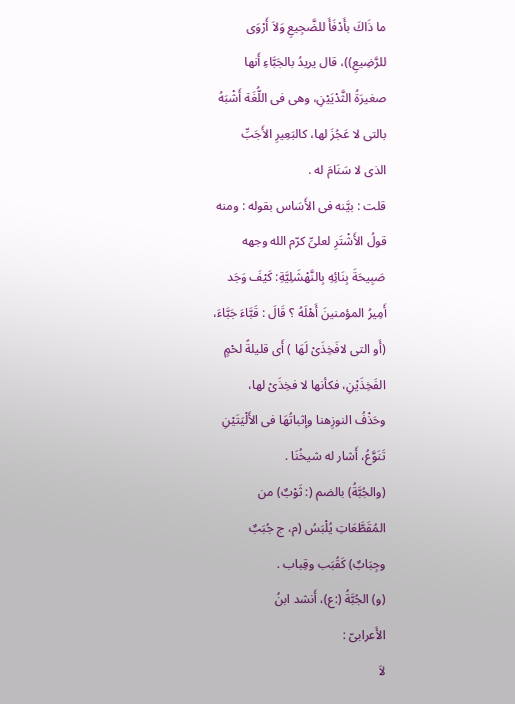ما ذَاكَ بأَدْفَأَ للضَّجِيعِ وَلاَ أَرْوَى
للرَّضِيعِ))، قال يريدُ بالجَبَّاءِ أَنها
صغيرَةُ الثَّدْيَيْنِ، وهى فى اللُّغَة أَشْبَهُ
بالتى لا عَجُزَ لها، كالبَعِيرِ الأَجَبِّ
الذى لا سَنَامَ له .
قلت : بيَّنه فى الأَسَاس بقوله : ومنه
قولُ الأَشْتَرِ لعلىِّ كرّم الله وجهه
صَبِيحَةَ بِنَائِهِ بِالنَّهْشَلِيَّةِ: كَيْفَ وَجَد
أَمِيرُ المؤمنينَ أَهْلَهُ ؟ قَالَ : قَبَّاءَ جَبَّاءَ،
(أَو التى لافَخِذَىْ لَهَا ) أَى قليلةً لحْمٍ
الفَخِذَيْنِ، فكأنها لا فخِذَىْ لها،
وحَذْفُ النوزِهنا وإثباتُهَا فى الأَلْيَتَيْنِ
تَنَوَّعُ، أَشار له شيخُنَا .
(والجُبَّةُ) بالضم (: ثَوْبٌ) من
المُقَطَّعَاتِ يُلْبَسُ (م، ج جُبَبٌ
وجِبَابٌ) كَقُبَب وقِباب .
(و) الجُبَّةُ (:ع)، أَنشد ابنُ
الأَعرابىّ :
لاَ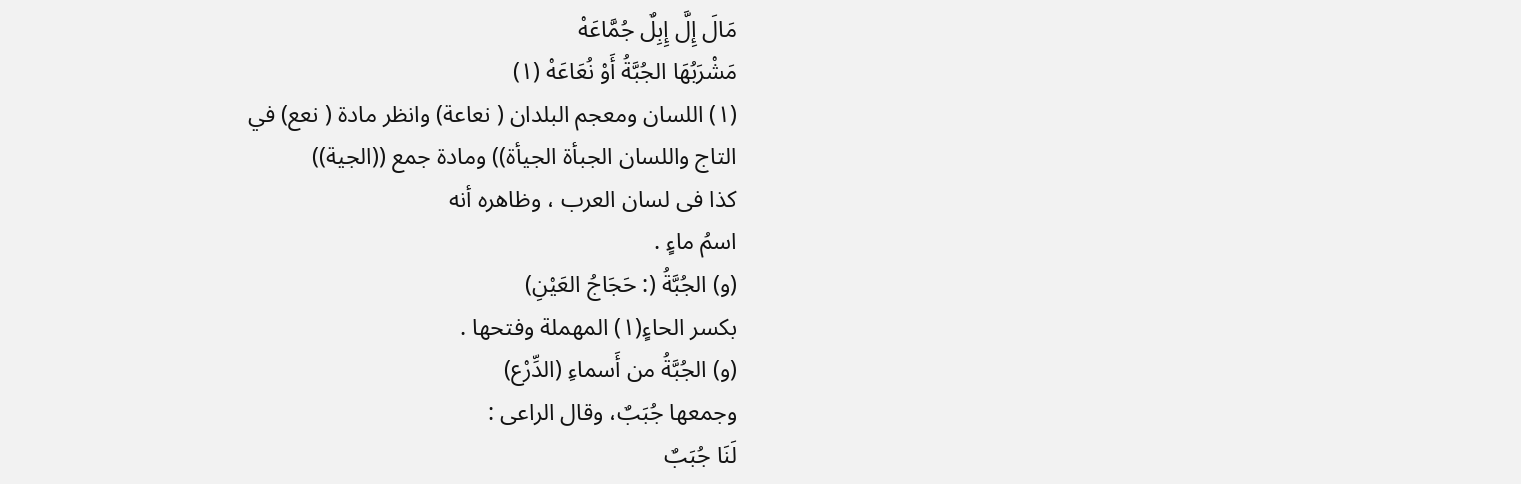مَالَ إِلَّ إِبِلٌ جُمَّاعَهْ
مَشْرَبُهَا الجُبَّةُ أَوْ نُعَاعَهْ (١)
(١) اللسان ومعجم البلدان ( نعاعة) وانظر مادة ( نعع) في
التاج واللسان الجبأة الجيأة)) ومادة جمع ((الجية))
كذا فى لسان العرب ، وظاهره أنه
اسمُ ماءٍ .
(و) الجُبَّةُ (: حَجَاجُ العَيْنِ)
بكسر الحاءٍ(١) المهملة وفتحها .
(و) الجُبَّةُ من أَسماءِ (الدِّرْع)
وجمعها جُبَبٌ، وقال الراعى :
لَنَا جُبَبٌ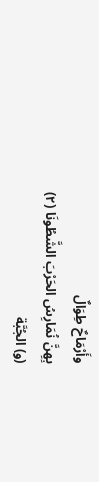وأَرْمَاحٌ طِوَالٌ
بِهِنَّ نُمَارِسُ الحَرْبَ الشَّطُونَا (٢)
(و) الجُبَّة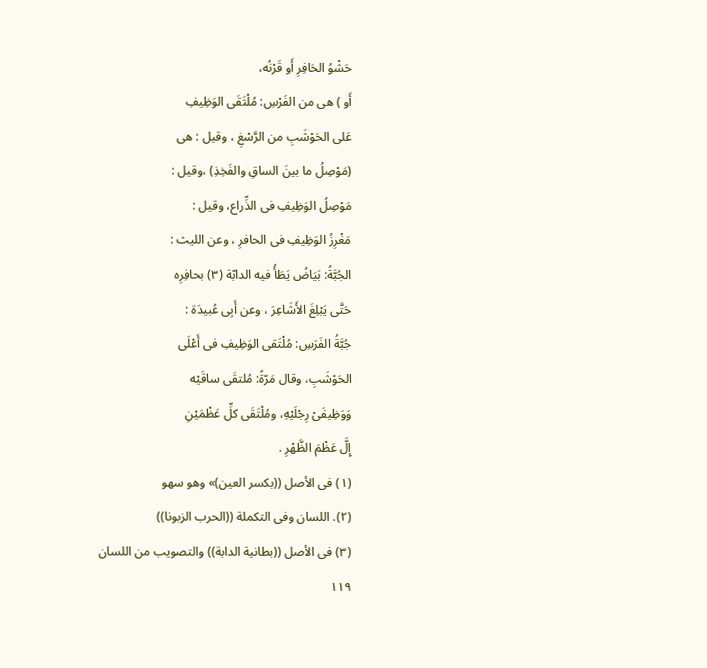حَشْوُ الحَافِرِ أَو قَرْنُه،
أَو ) هى من الفَرْسِ: مُلْتَقَى الوَظِيفِ
عَلى الحَوْشَبِ من الرَّسْغِ ، وقيل : هى
(مَوْصِلُ ما بينَ الساقِ والفَخِذِ) ،وقيل :
مَوْصِلُ الوَظِيفِ فى الذِّراع، وقيل :
مَغْرِزُ الوَظِيفِ فى الحافرِ ، وعن الليث :
الجُبَّةُ: بَيَاضُ يَطَأُ فيه الدابّة (٣) بحافِرِه
حَتَّى يَبْلِغَ الأَشَاعِرَ ، وعن أَبِى عُبيدَة :
جُبَّةُ الفَرَسِ: مُلْتَقى الوَظِيفِ فى أَعْلَى
الحَوْشَبِ، وقال مَرّةً: مُلتقَى ساقَيْه
وَوَظِيفَىْ رِجْلَيْهِ، ومُلْتَقَى كلِّ عَظْمَيْنِ
إِلَّ عَظْمَ الظَّهْرِ .
(١) فى الأصل ((بكسر العين)» وهو سهو
(٢). اللسان وفى التكملة ((الحرب الزبونا))
(٣) فى الأصل ((بطانية الدابة)) والتصويب من اللسان
١١٩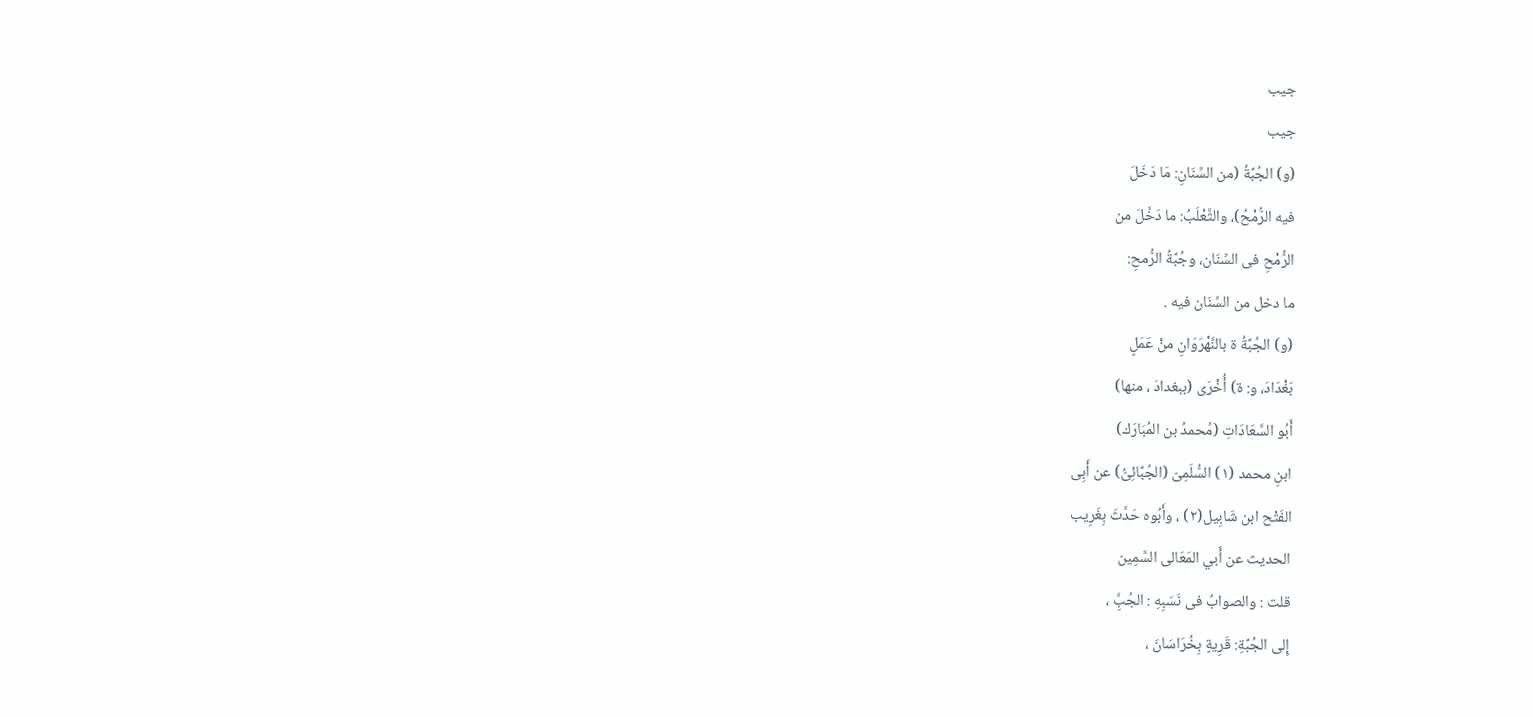جيب
جيب
(و) الجُبَّةُ (من السِّنَانِ: مَا دَخَلَ
فيه الرُّمْحُ)، والثَّعْلَبُ: ما دَخَّلَ من
الرُّمْحِ فى السِّنَان، وجُبَّةُ الرُّمحِ:
ما دخل من السِّنَان فيه .
(و) الجُبَّةُ ة بالنَّهْرَوَانِ منْ عَمَلٍ
بَغْدَادَ، و: ة) أُخْرَى (ببغدادَ ، منها)
أَبُو السَّعَادَاتِ (مُحمدُ بن المُبَارَك)
ابنِ محمد (١) السُّلَمِىّ (الجُبَّائِىُّ) عن أَبِى
الفَتْح ابن شَابِيل(٢) ، وأَبُوه حَدَّثَ بِغَرِيب
الحديث عن أَبي المَعَالى السَّمِين
قلت : والصوابُ فى نَسَبِهِ : الجُبَِّ ،
إِلى الجُبَّةِ: قَرِيةٍ بِخُرَاسَانَ ،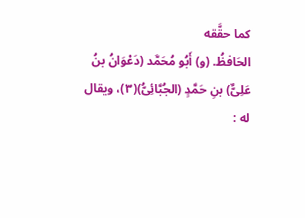كما حقَّقه
الحَافظُ. (و) أَبُو مُحَمَّد (دَعْوَانُ بنُ
عَلِىٌّ) بنِ حَمَّدٍ (الجُبَّائِىُّ)(٣)، ويقال
له :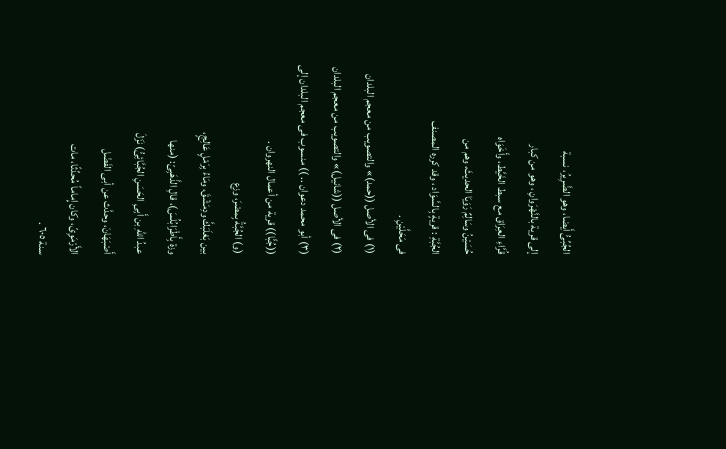الجُبِّىُّ أَيضا، وهو الضَّرِيرُ، نسبة
إلى قرية بالنَّهْرَوانِ ، وهو من كبار
قُرَّاءِ العِرَاق مع سبط الخَيَّط، وأَخَوَاه
حُسَيْنُ وسَالِمٌ رَوَيَا الحديثَ، وهم من
الجُبَّةِ : قريةٍ بِالسَّوَاد ، وقد كرره المصنف
فى مَحَلَّيْنِ .
(١) فى الأصل ((حمد)» والتصويب من معجم البلدان
(٢) فى الأصل ((شانيل)» والتصويب من معجم البلدان
(٣) أبو محمد دعوان .. )) منسوب فى معجم البلدان إلى
((جُبًّا)) قرية من أعمال النهروان .
(و) الجُبَّةُ بِمصْرَ، وزع
بين بَعْلَبَكَّ ودِمَشْقَ، ومَاءُ بِرَمْلٍ عَالِجٍ،
وزة بِأَطْرَابُلُسَ)، قالِ الذَّهَبِىّ: (منها
عبدُ اللهِ بن أَبِىِ الحَسَنِ الجُبَّائِىُّ) نَزَلَ
أَصْبَهَانَ، وحدَّث عن أبى الفَضْل
الأَرْمَوِىّ، وكان إِماماً مُحدِّثًا، مات
سنة ٦٠٥ .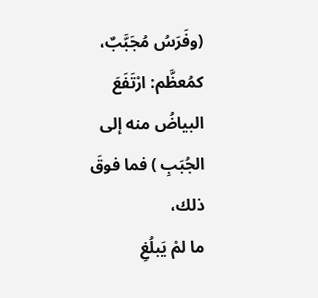(وفَرَسُ مُجَبَّبٌ، كمُعظَّم: ارْتَفَعَ
البياضُ منه إلى الجُبَبِ ) فما فوقَ ذلك،
ما لمْ يَبلُغِ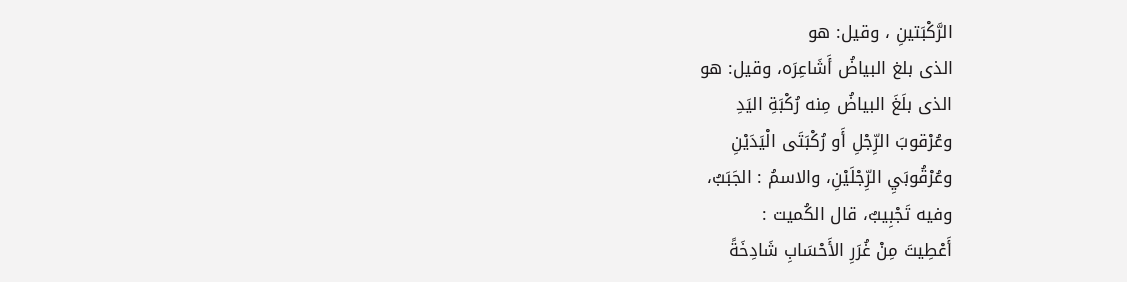الرَّكْبَتينِ ، وقيل: هو
الذى بلغ البياضُ أَشَاعِرَه، وقيل: هو
الذى بلَغَ البياضُ مِنه رُكْبَةِ اليَدِ
وعُرْقوبَ الرِّجْلِ أَو رُكْبَتَى الْيَدَيْنِ
وعُرْقُوبَيِ الرِّجْلَيْنِ، والاسمُ : الجَبَبُ،
وفيه تَجْبِيبٌ، قال الكُميت :
أَعْطِيتَ مِنْ غُرَرِ الأَحْسَابِ شَادِخَةً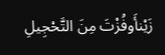زَيْنأَوفُزْتَ مِنَ التَّحْجِيلِ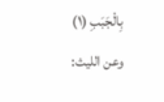بِالْجَبَبِ (١)
وعن الليث: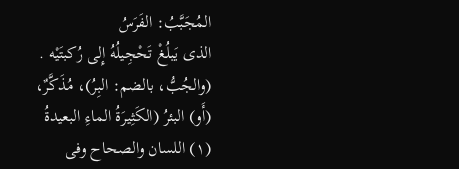المُجَبَّبُ: الفَرَسُ
الذى يَبلُغْ تَحْجِيلُهُ إِلى رُكبتَيْه .
(والجُبُّ، بالضم: البِرُ)، مُذَكَّرٌ،
(أَو) البئرُ (الكَثِيرَةُ الماءِ البعيدةُ
(١) اللسان والصحاح وفى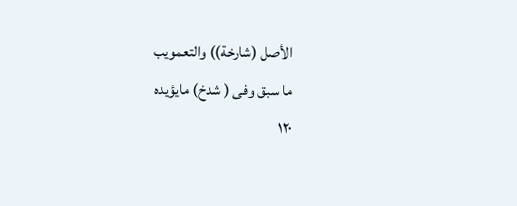الأصل (شارخة)) والتعمويب
ما سبق وفی ( شدخ) مايؤيده
١٢٠